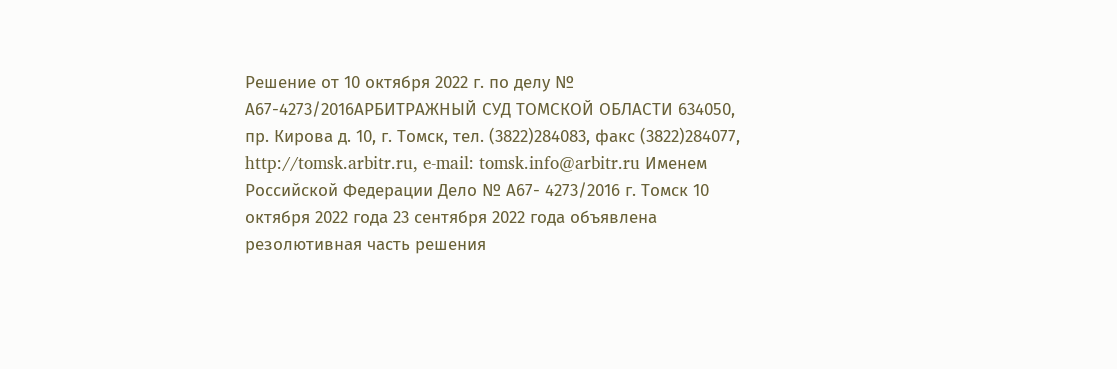Решение от 10 октября 2022 г. по делу № А67-4273/2016АРБИТРАЖНЫЙ СУД ТОМСКОЙ ОБЛАСТИ 634050, пр. Кирова д. 10, г. Томск, тел. (3822)284083, факс (3822)284077, http://tomsk.arbitr.ru, e-mail: tomsk.info@arbitr.ru Именем Российской Федерации Дело № А67- 4273/2016 г. Томск 10 октября 2022 года 23 сентября 2022 года объявлена резолютивная часть решения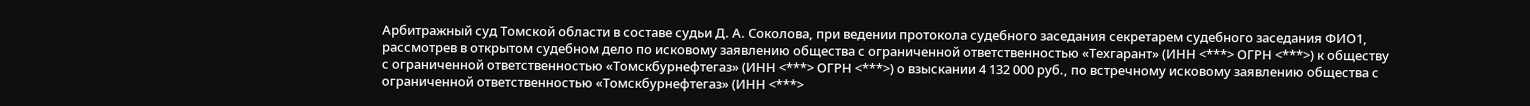Арбитражный суд Томской области в составе судьи Д. А. Соколова, при ведении протокола судебного заседания секретарем судебного заседания ФИО1, рассмотрев в открытом судебном дело по исковому заявлению общества с ограниченной ответственностью «Техгарант» (ИНН <***> ОГРН <***>) к обществу с ограниченной ответственностью «Томскбурнефтегаз» (ИНН <***> ОГРН <***>) о взыскании 4 132 000 руб., по встречному исковому заявлению общества с ограниченной ответственностью «Томскбурнефтегаз» (ИНН <***>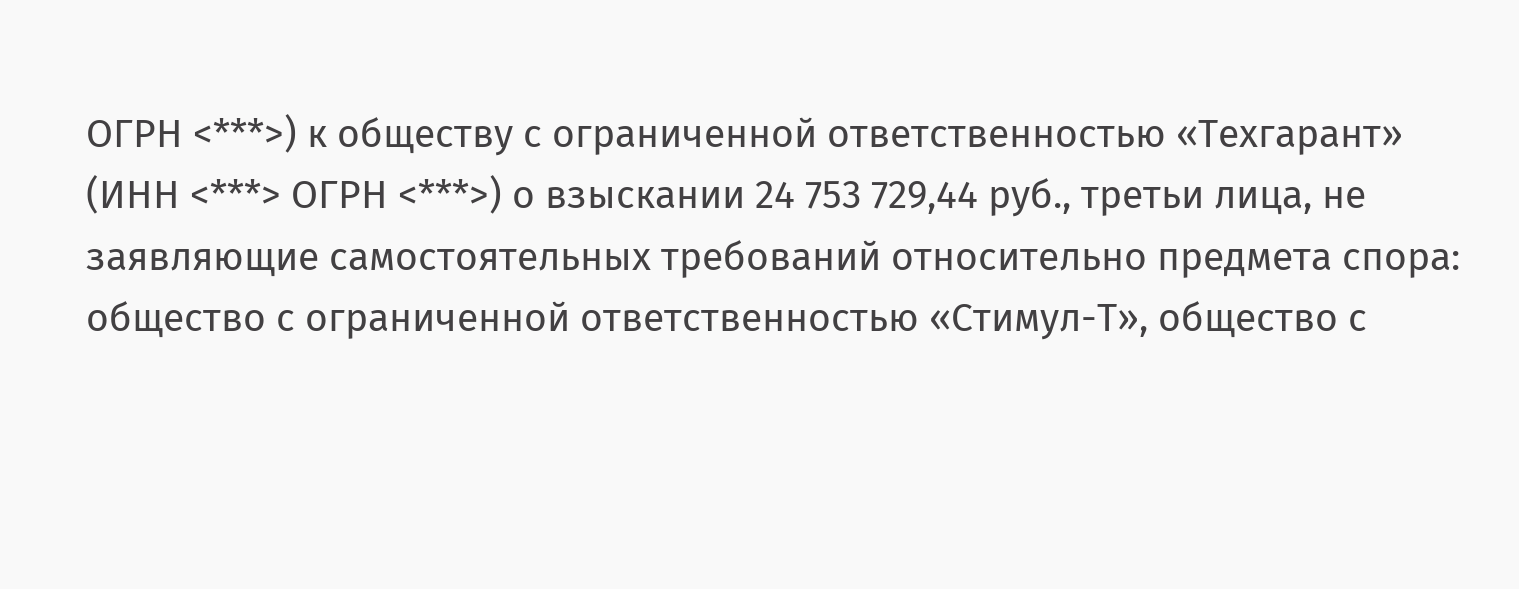ОГРН <***>) к обществу с ограниченной ответственностью «Техгарант» (ИНН <***> ОГРН <***>) о взыскании 24 753 729,44 руб., третьи лица, не заявляющие самостоятельных требований относительно предмета спора: общество с ограниченной ответственностью «Стимул-Т», общество с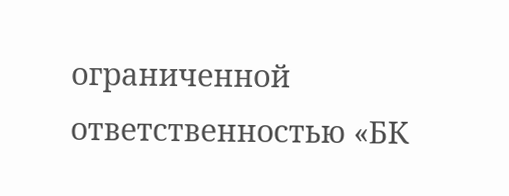ограниченной ответственностью «БК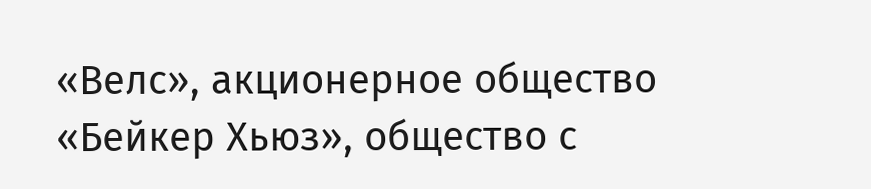«Велс», акционерное общество «Бейкер Хьюз», общество с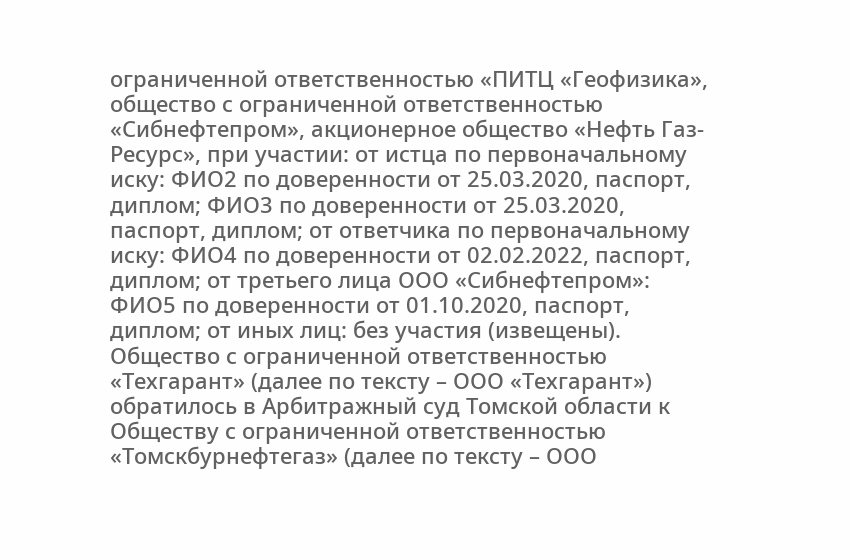ограниченной ответственностью «ПИТЦ «Геофизика», общество с ограниченной ответственностью «Сибнефтепром», акционерное общество «Нефть Газ-Ресурс», при участии: от истца по первоначальному иску: ФИО2 по доверенности от 25.03.2020, паспорт, диплом; ФИО3 по доверенности от 25.03.2020, паспорт, диплом; от ответчика по первоначальному иску: ФИО4 по доверенности от 02.02.2022, паспорт, диплом; от третьего лица ООО «Сибнефтепром»: ФИО5 по доверенности от 01.10.2020, паспорт, диплом; от иных лиц: без участия (извещены). Общество с ограниченной ответственностью «Техгарант» (далее по тексту – ООО «Техгарант») обратилось в Арбитражный суд Томской области к Обществу с ограниченной ответственностью «Томскбурнефтегаз» (далее по тексту – ООО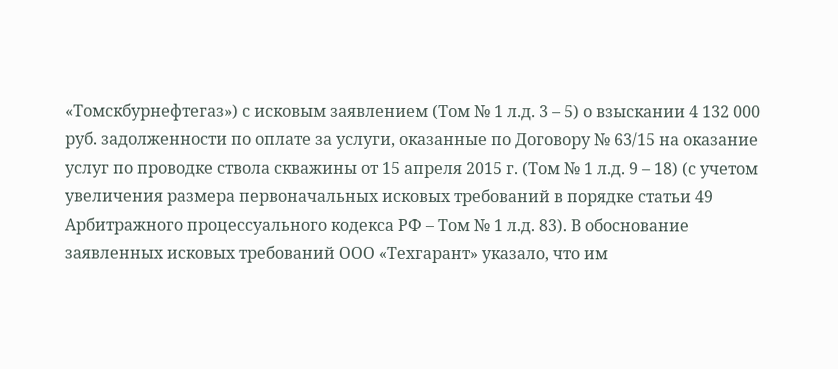«Томскбурнефтегаз») с исковым заявлением (Том № 1 л.д. 3 – 5) о взыскании 4 132 000 руб. задолженности по оплате за услуги, оказанные по Договору № 63/15 на оказание услуг по проводке ствола скважины от 15 апреля 2015 г. (Том № 1 л.д. 9 – 18) (с учетом увеличения размера первоначальных исковых требований в порядке статьи 49 Арбитражного процессуального кодекса РФ – Том № 1 л.д. 83). В обоснование заявленных исковых требований ООО «Техгарант» указало, что им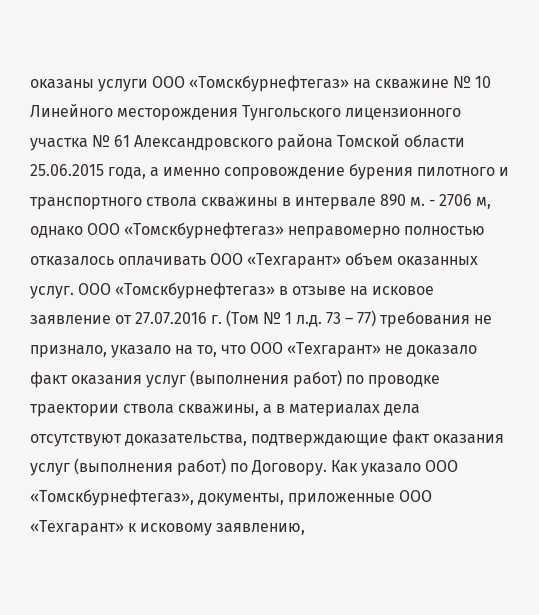оказаны услуги ООО «Томскбурнефтегаз» на скважине № 10 Линейного месторождения Тунгольского лицензионного участка № 61 Александровского района Томской области 25.06.2015 года, а именно сопровождение бурения пилотного и транспортного ствола скважины в интервале 890 м. - 2706 м, однако ООО «Томскбурнефтегаз» неправомерно полностью отказалось оплачивать ООО «Техгарант» объем оказанных услуг. ООО «Томскбурнефтегаз» в отзыве на исковое заявление от 27.07.2016 г. (Том № 1 л.д. 73 – 77) требования не признало, указало на то, что ООО «Техгарант» не доказало факт оказания услуг (выполнения работ) по проводке траектории ствола скважины, а в материалах дела отсутствуют доказательства, подтверждающие факт оказания услуг (выполнения работ) по Договору. Как указало ООО «Томскбурнефтегаз», документы, приложенные ООО «Техгарант» к исковому заявлению,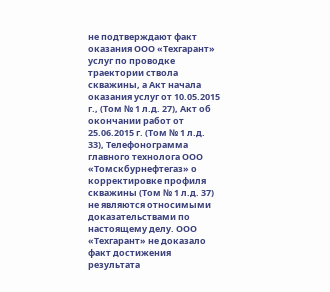не подтверждают факт оказания ООО «Техгарант» услуг по проводке траектории ствола скважины, а Акт начала оказания услуг от 10.05.2015 г., (Том № 1 л.д. 27), Акт об окончании работ от 25.06.2015 г. (Том № 1 л.д. 33), Телефонограмма главного технолога ООО «Томскбурнефтегаз» о корректировке профиля скважины (Том № 1 л.д. 37) не являются относимыми доказательствами по настоящему делу. ООО «Техгарант» не доказало факт достижения результата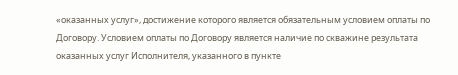«оказанных услуг», достижение которого является обязательным условием оплаты по Договору. Условием оплаты по Договору является наличие по скважине результата оказанных услуг Исполнителя, указанного в пункте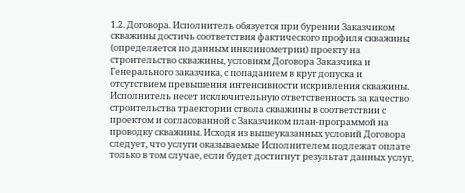1.2. Договора. Исполнитель обязуется при бурении Заказчиком скважины достичь соответствия фактического профиля скважины (определяется по данным инклинометрии) проекту на строительство скважины, условиям Договора Заказчика и Генерального заказчика, с попаданием в круг допуска и отсутствием превышения интенсивности искривления скважины. Исполнитель несет исключительную ответственность за качество строительства траектории ствола скважины в соответствии с проектом и согласованной с Заказчиком план-программой на проводку скважины. Исходя из вышеуказанных условий Договора следует, что услуги оказываемые Исполнителем подлежат оплате только в том случае, если будет достигнут результат данных услуг,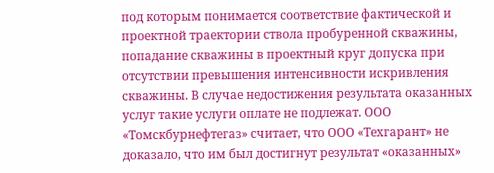под которым понимается соответствие фактической и проектной траектории ствола пробуренной скважины, попадание скважины в проектный круг допуска при отсутствии превышения интенсивности искривления скважины. В случае недостижения результата оказанных услуг такие услуги оплате не подлежат. ООО «Томскбурнефтегаз» считает, что ООО «Техгарант» не доказало, что им был достигнут результат «оказанных»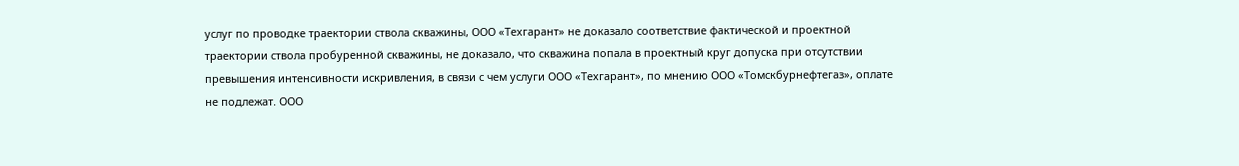услуг по проводке траектории ствола скважины, ООО «Техгарант» не доказало соответствие фактической и проектной траектории ствола пробуренной скважины, не доказало, что скважина попала в проектный круг допуска при отсутствии превышения интенсивности искривления, в связи с чем услуги ООО «Техгарант», по мнению ООО «Томскбурнефтегаз», оплате не подлежат. ООО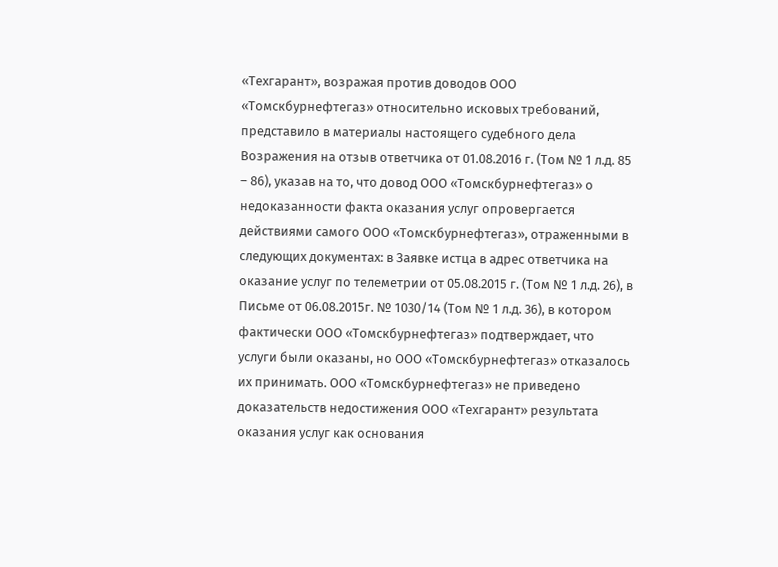«Техгарант», возражая против доводов ООО «Томскбурнефтегаз» относительно исковых требований, представило в материалы настоящего судебного дела Возражения на отзыв ответчика от 01.08.2016 г. (Том № 1 л.д. 85 – 86), указав на то, что довод ООО «Томскбурнефтегаз» о недоказанности факта оказания услуг опровергается действиями самого ООО «Томскбурнефтегаз», отраженными в следующих документах: в Заявке истца в адрес ответчика на оказание услуг по телеметрии от 05.08.2015 г. (Том № 1 л.д. 26), в Письме от 06.08.2015г. № 1030/14 (Том № 1 л.д. 36), в котором фактически ООО «Томскбурнефтегаз» подтверждает, что услуги были оказаны, но ООО «Томскбурнефтегаз» отказалось их принимать. ООО «Томскбурнефтегаз» не приведено доказательств недостижения ООО «Техгарант» результата оказания услуг как основания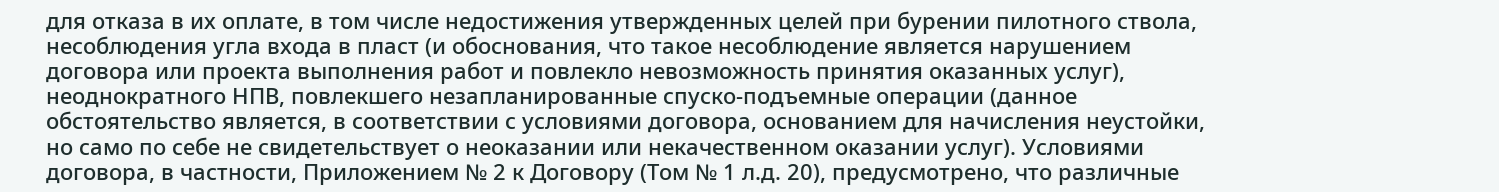для отказа в их оплате, в том числе недостижения утвержденных целей при бурении пилотного ствола, несоблюдения угла входа в пласт (и обоснования, что такое несоблюдение является нарушением договора или проекта выполнения работ и повлекло невозможность принятия оказанных услуг), неоднократного НПВ, повлекшего незапланированные спуско-подъемные операции (данное обстоятельство является, в соответствии с условиями договора, основанием для начисления неустойки, но само по себе не свидетельствует о неоказании или некачественном оказании услуг). Условиями договора, в частности, Приложением № 2 к Договору (Том № 1 л.д. 20), предусмотрено, что различные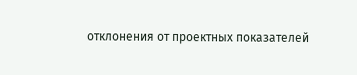отклонения от проектных показателей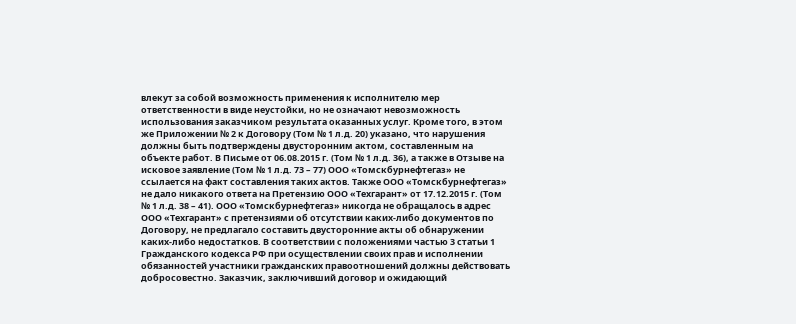влекут за собой возможность применения к исполнителю мер ответственности в виде неустойки, но не означают невозможность использования заказчиком результата оказанных услуг. Кроме того, в этом же Приложении № 2 к Договору (Том № 1 л.д. 20) указано, что нарушения должны быть подтверждены двусторонним актом, составленным на объекте работ. В Письме от 06.08.2015 г. (Том № 1 л.д. 36), а также в Отзыве на исковое заявление (Том № 1 л.д. 73 – 77) ООО «Томскбурнефтегаз» не ссылается на факт составления таких актов. Также ООО «Томскбурнефтегаз» не дало никакого ответа на Претензию ООО «Техгарант» от 17.12.2015 г. (Том № 1 л.д. 38 – 41). ООО «Томскбурнефтегаз» никогда не обращалось в адрес ООО «Техгарант» с претензиями об отсутствии каких-либо документов по Договору, не предлагало составить двусторонние акты об обнаружении каких-либо недостатков. В соответствии с положениями частью 3 статьи 1 Гражданского кодекса РФ при осуществлении своих прав и исполнении обязанностей участники гражданских правоотношений должны действовать добросовестно. Заказчик, заключивший договор и ожидающий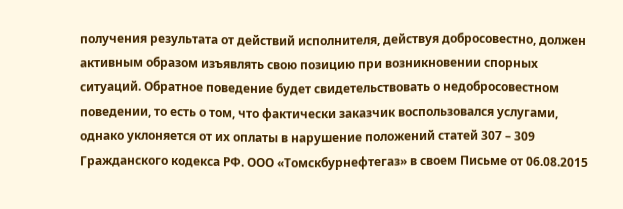получения результата от действий исполнителя, действуя добросовестно, должен активным образом изъявлять свою позицию при возникновении спорных ситуаций. Обратное поведение будет свидетельствовать о недобросовестном поведении, то есть о том, что фактически заказчик воспользовался услугами, однако уклоняется от их оплаты в нарушение положений статей 307 – 309 Гражданского кодекса РФ. ООО «Томскбурнефтегаз» в своем Письме от 06.08.2015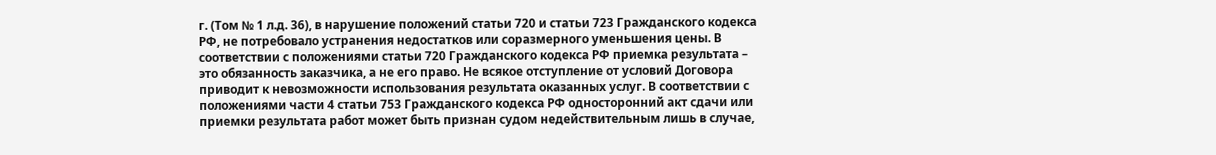г. (Том № 1 л.д. 36), в нарушение положений статьи 720 и статьи 723 Гражданского кодекса РФ, не потребовало устранения недостатков или соразмерного уменьшения цены. В соответствии с положениями статьи 720 Гражданского кодекса РФ приемка результата – это обязанность заказчика, а не его право. Не всякое отступление от условий Договора приводит к невозможности использования результата оказанных услуг. В соответствии с положениями части 4 статьи 753 Гражданского кодекса РФ односторонний акт сдачи или приемки результата работ может быть признан судом недействительным лишь в случае,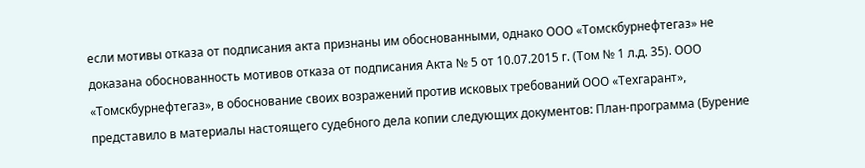если мотивы отказа от подписания акта признаны им обоснованными, однако ООО «Томскбурнефтегаз» не доказана обоснованность мотивов отказа от подписания Акта № 5 от 10.07.2015 г. (Том № 1 л.д. 35). ООО «Томскбурнефтегаз», в обоснование своих возражений против исковых требований ООО «Техгарант», представило в материалы настоящего судебного дела копии следующих документов: План-программа (Бурение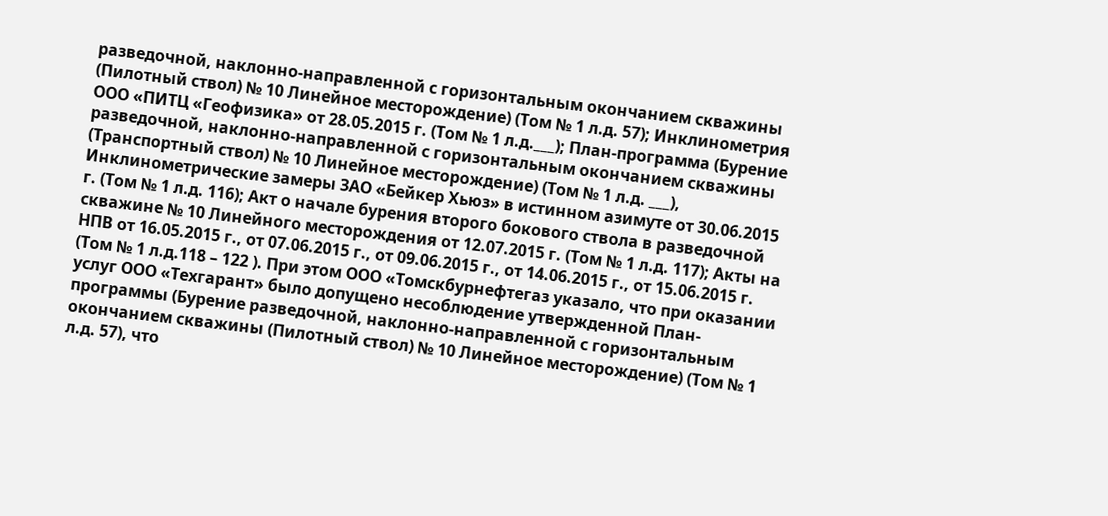разведочной, наклонно-направленной с горизонтальным окончанием скважины (Пилотный ствол) № 10 Линейное месторождение) (Том № 1 л.д. 57); Инклинометрия ООО «ПИТЦ «Геофизика» от 28.05.2015 г. (Том № 1 л.д.___); План-программа (Бурение разведочной, наклонно-направленной с горизонтальным окончанием скважины (Транспортный ствол) № 10 Линейное месторождение) (Том № 1 л.д. ___), Инклинометрические замеры ЗАО «Бейкер Хьюз» в истинном азимуте от 30.06.2015 г. (Том № 1 л.д. 116); Акт о начале бурения второго бокового ствола в разведочной скважине № 10 Линейного месторождения от 12.07.2015 г. (Том № 1 л.д. 117); Акты на НПВ от 16.05.2015 г., от 07.06.2015 г., от 09.06.2015 г., от 14.06.2015 г., от 15.06.2015 г. (Том № 1 л.д.118 – 122 ). При этом ООО «Томскбурнефтегаз указало, что при оказании услуг ООО «Техгарант» было допущено несоблюдение утвержденной План-программы (Бурение разведочной, наклонно-направленной с горизонтальным окончанием скважины (Пилотный ствол) № 10 Линейное месторождение) (Том № 1 л.д. 57), что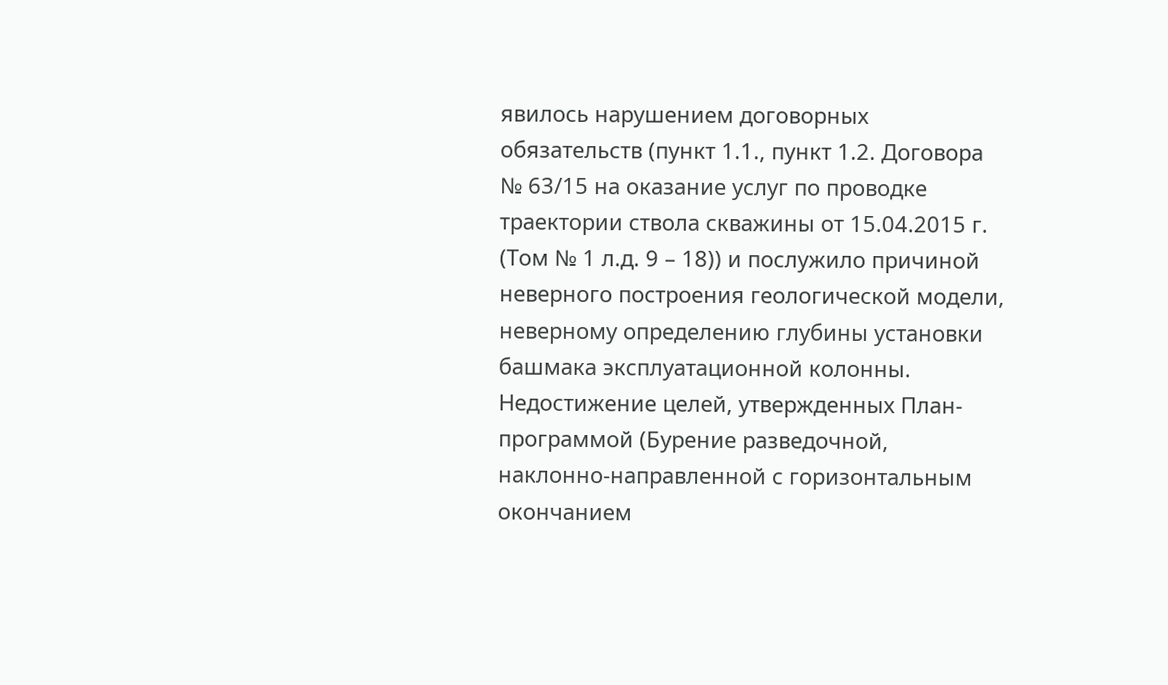явилось нарушением договорных обязательств (пункт 1.1., пункт 1.2. Договора № 63/15 на оказание услуг по проводке траектории ствола скважины от 15.04.2015 г. (Том № 1 л.д. 9 – 18)) и послужило причиной неверного построения геологической модели, неверному определению глубины установки башмака эксплуатационной колонны. Недостижение целей, утвержденных План-программой (Бурение разведочной, наклонно-направленной с горизонтальным окончанием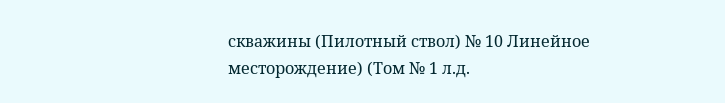скважины (Пилотный ствол) № 10 Линейное месторождение) (Том № 1 л.д.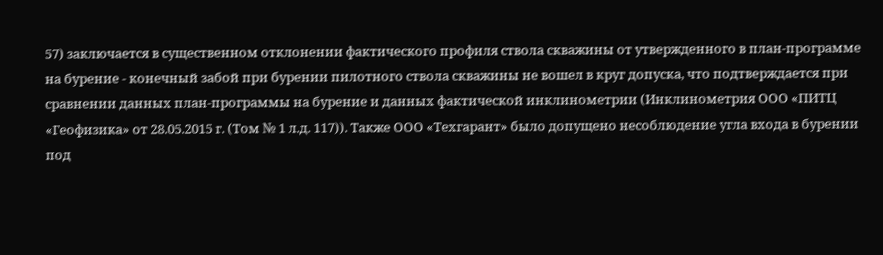57) заключается в существенном отклонении фактического профиля ствола скважины от утвержденного в план-программе на бурение - конечный забой при бурении пилотного ствола скважины не вошел в круг допуска, что подтверждается при сравнении данных план-программы на бурение и данных фактической инклинометрии (Инклинометрия ООО «ПИТЦ «Геофизика» от 28.05.2015 г. (Том № 1 л.д. 117)). Также ООО «Техгарант» было допущено несоблюдение угла входа в бурении под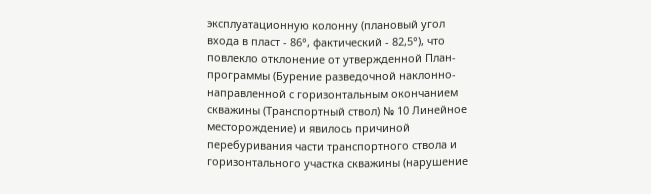эксплуатационную колонну (плановый угол входа в пласт - 86°, фактический - 82,5°), что повлекло отклонение от утвержденной План-программы (Бурение разведочной наклонно-направленной с горизонтальным окончанием скважины (Транспортный ствол) № 10 Линейное месторождение) и явилось причиной перебуривания части транспортного ствола и горизонтального участка скважины (нарушение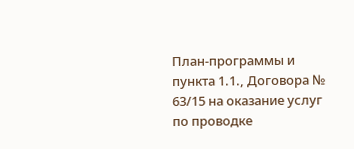План-программы и пункта 1.1., Договора № 63/15 на оказание услуг по проводке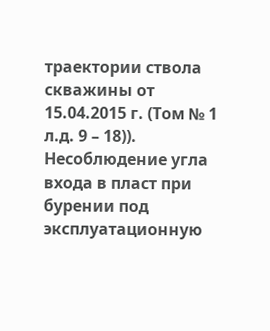траектории ствола скважины от 15.04.2015 г. (Том № 1 л.д. 9 – 18)). Несоблюдение угла входа в пласт при бурении под эксплуатационную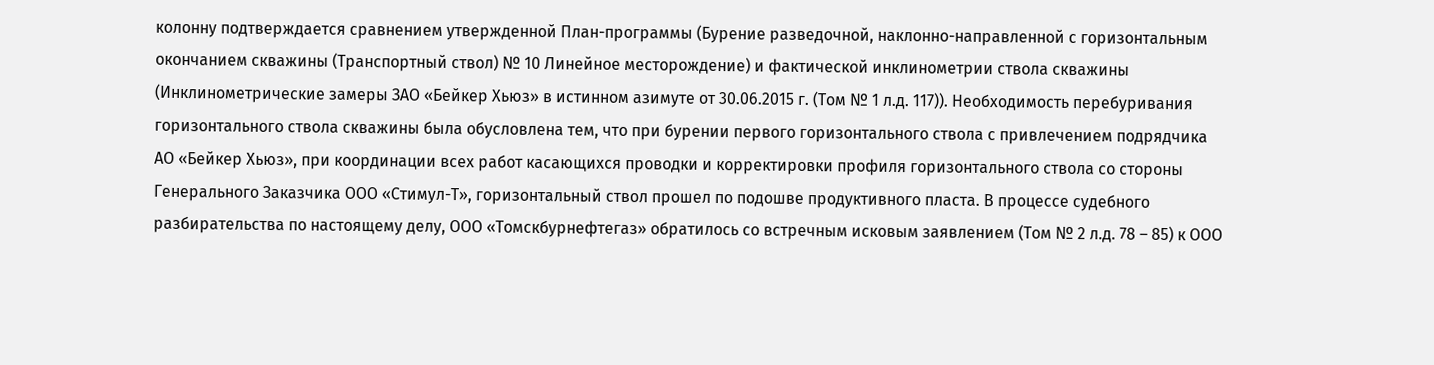колонну подтверждается сравнением утвержденной План-программы (Бурение разведочной, наклонно-направленной с горизонтальным окончанием скважины (Транспортный ствол) № 10 Линейное месторождение) и фактической инклинометрии ствола скважины (Инклинометрические замеры ЗАО «Бейкер Хьюз» в истинном азимуте от 30.06.2015 г. (Том № 1 л.д. 117)). Необходимость перебуривания горизонтального ствола скважины была обусловлена тем, что при бурении первого горизонтального ствола с привлечением подрядчика АО «Бейкер Хьюз», при координации всех работ касающихся проводки и корректировки профиля горизонтального ствола со стороны Генерального Заказчика ООО «Стимул-Т», горизонтальный ствол прошел по подошве продуктивного пласта. В процессе судебного разбирательства по настоящему делу, ООО «Томскбурнефтегаз» обратилось со встречным исковым заявлением (Том № 2 л.д. 78 – 85) к ООО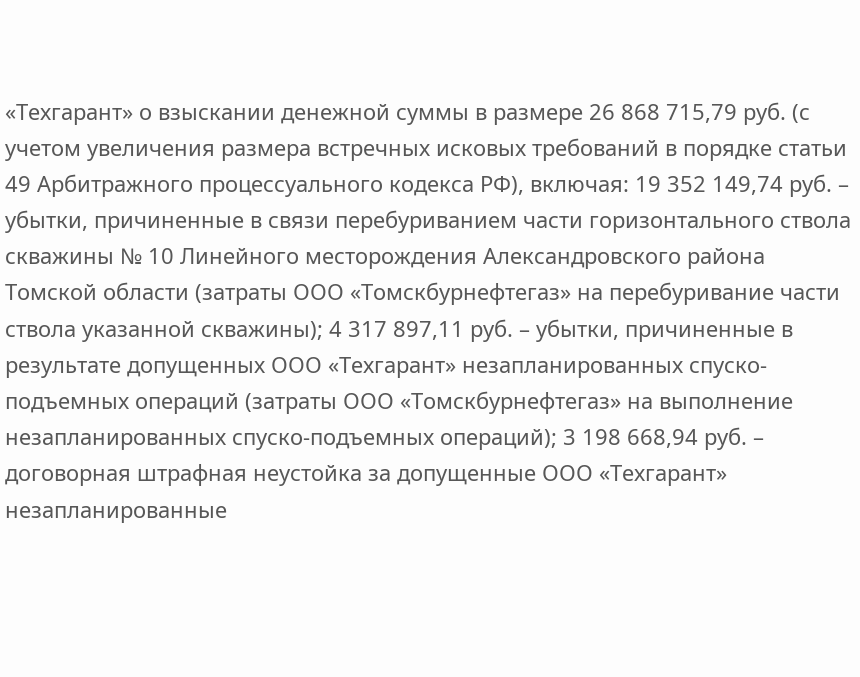«Техгарант» о взыскании денежной суммы в размере 26 868 715,79 руб. (с учетом увеличения размера встречных исковых требований в порядке статьи 49 Арбитражного процессуального кодекса РФ), включая: 19 352 149,74 руб. – убытки, причиненные в связи перебуриванием части горизонтального ствола скважины № 10 Линейного месторождения Александровского района Томской области (затраты ООО «Томскбурнефтегаз» на перебуривание части ствола указанной скважины); 4 317 897,11 руб. – убытки, причиненные в результате допущенных ООО «Техгарант» незапланированных спуско-подъемных операций (затраты ООО «Томскбурнефтегаз» на выполнение незапланированных спуско-подъемных операций); 3 198 668,94 руб. – договорная штрафная неустойка за допущенные ООО «Техгарант» незапланированные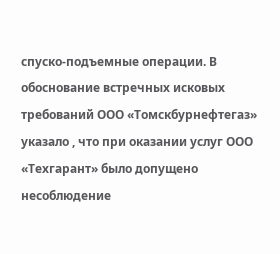спуско-подъемные операции. В обоснование встречных исковых требований ООО «Томскбурнефтегаз» указало , что при оказании услуг ООО «Техгарант» было допущено несоблюдение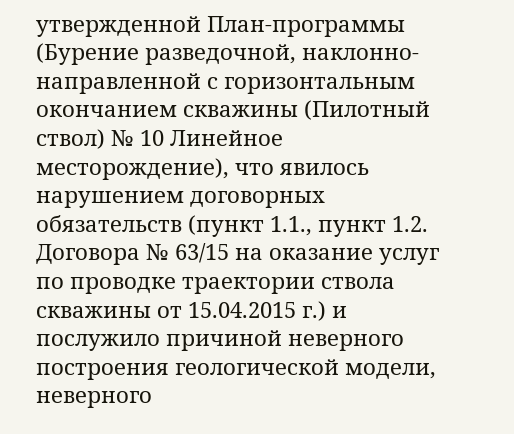утвержденной План-программы (Бурение разведочной, наклонно-направленной с горизонтальным окончанием скважины (Пилотный ствол) № 10 Линейное месторождение), что явилось нарушением договорных обязательств (пункт 1.1., пункт 1.2. Договора № 63/15 на оказание услуг по проводке траектории ствола скважины от 15.04.2015 г.) и послужило причиной неверного построения геологической модели, неверного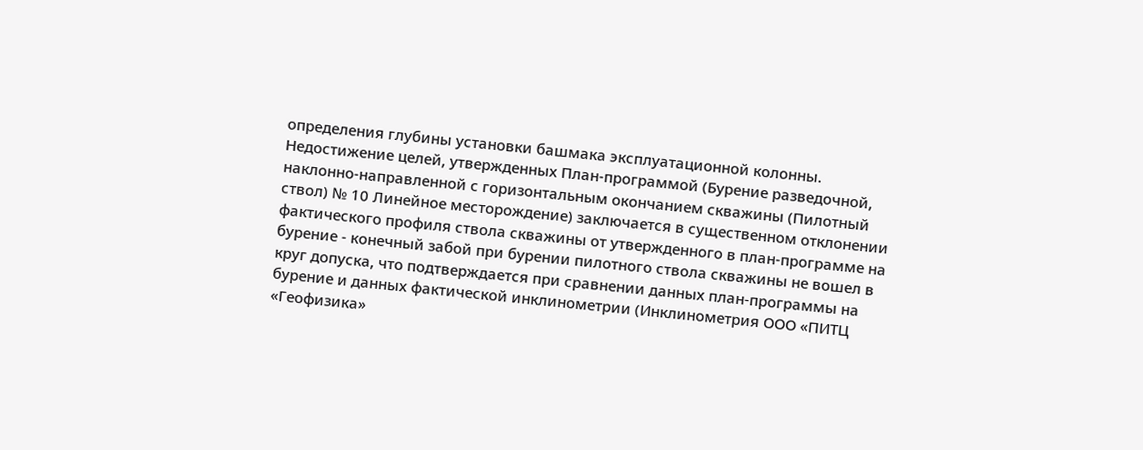определения глубины установки башмака эксплуатационной колонны. Недостижение целей, утвержденных План-программой (Бурение разведочной, наклонно-направленной с горизонтальным окончанием скважины (Пилотный ствол) № 10 Линейное месторождение) заключается в существенном отклонении фактического профиля ствола скважины от утвержденного в план-программе на бурение - конечный забой при бурении пилотного ствола скважины не вошел в круг допуска, что подтверждается при сравнении данных план-программы на бурение и данных фактической инклинометрии (Инклинометрия ООО «ПИТЦ «Геофизика»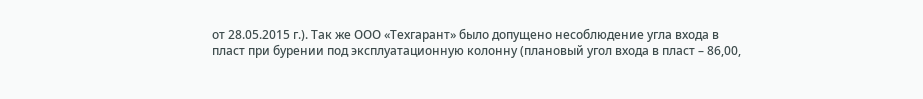от 28.05.2015 г.). Так же ООО «Техгарант» было допущено несоблюдение угла входа в пласт при бурении под эксплуатационную колонну (плановый угол входа в пласт – 86,00,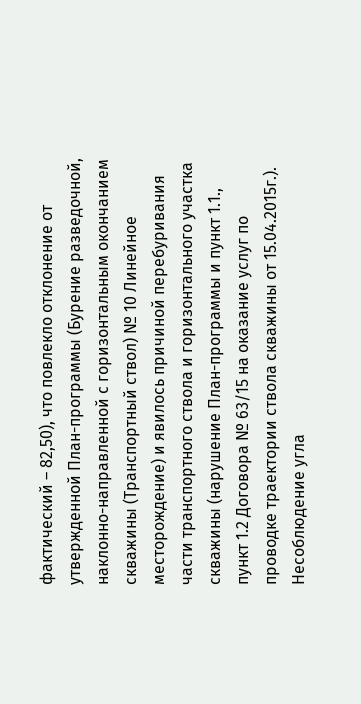фактический – 82,50), что повлекло отклонение от утвержденной План-программы (Бурение разведочной, наклонно-направленной с горизонтальным окончанием скважины (Транспортный ствол) № 10 Линейное месторождение) и явилось причиной перебуривания части транспортного ствола и горизонтального участка скважины (нарушение План-программы и пункт 1.1., пункт 1.2 Договора № 63/15 на оказание услуг по проводке траектории ствола скважины от 15.04.2015г.). Несоблюдение угла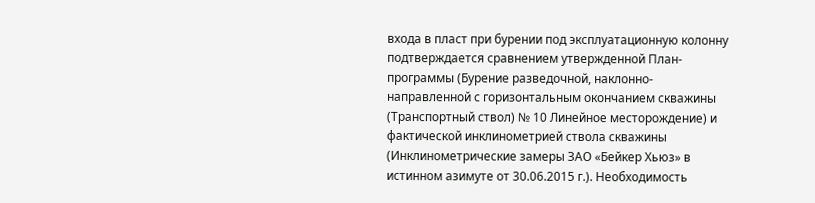входа в пласт при бурении под эксплуатационную колонну подтверждается сравнением утвержденной План-программы (Бурение разведочной, наклонно-направленной с горизонтальным окончанием скважины (Транспортный ствол) № 10 Линейное месторождение) и фактической инклинометрией ствола скважины (Инклинометрические замеры ЗАО «Бейкер Хьюз» в истинном азимуте от 30.06.2015 г.). Необходимость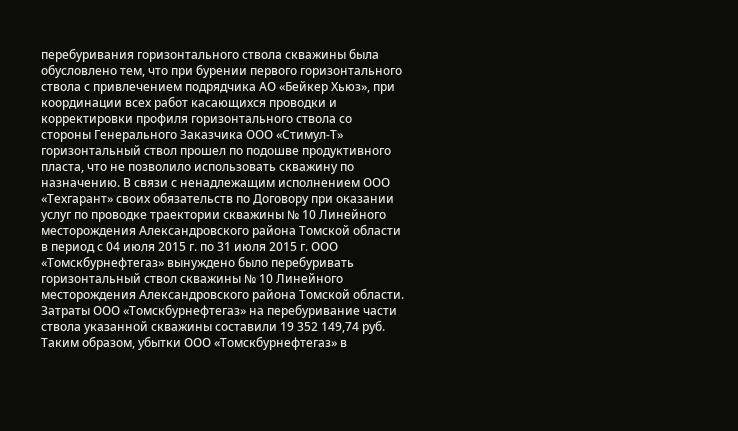перебуривания горизонтального ствола скважины была обусловлено тем, что при бурении первого горизонтального ствола с привлечением подрядчика АО «Бейкер Хьюз», при координации всех работ касающихся проводки и корректировки профиля горизонтального ствола со стороны Генерального Заказчика ООО «Стимул-Т» горизонтальный ствол прошел по подошве продуктивного пласта, что не позволило использовать скважину по назначению. В связи с ненадлежащим исполнением ООО «Техгарант» своих обязательств по Договору при оказании услуг по проводке траектории скважины № 10 Линейного месторождения Александровского района Томской области в период с 04 июля 2015 г. по 31 июля 2015 г. ООО «Томскбурнефтегаз» вынуждено было перебуривать горизонтальный ствол скважины № 10 Линейного месторождения Александровского района Томской области. Затраты ООО «Томскбурнефтегаз» на перебуривание части ствола указанной скважины составили 19 352 149,74 руб. Таким образом, убытки ООО «Томскбурнефтегаз» в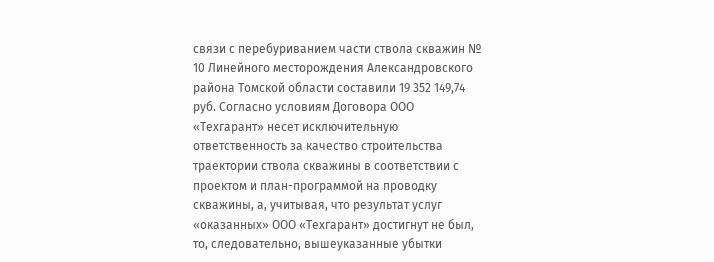связи с перебуриванием части ствола скважин № 10 Линейного месторождения Александровского района Томской области составили 19 352 149,74 руб. Согласно условиям Договора ООО «Техгарант» несет исключительную ответственность за качество строительства траектории ствола скважины в соответствии с проектом и план-программой на проводку скважины, а, учитывая, что результат услуг «оказанных» ООО «Техгарант» достигнут не был, то, следовательно, вышеуказанные убытки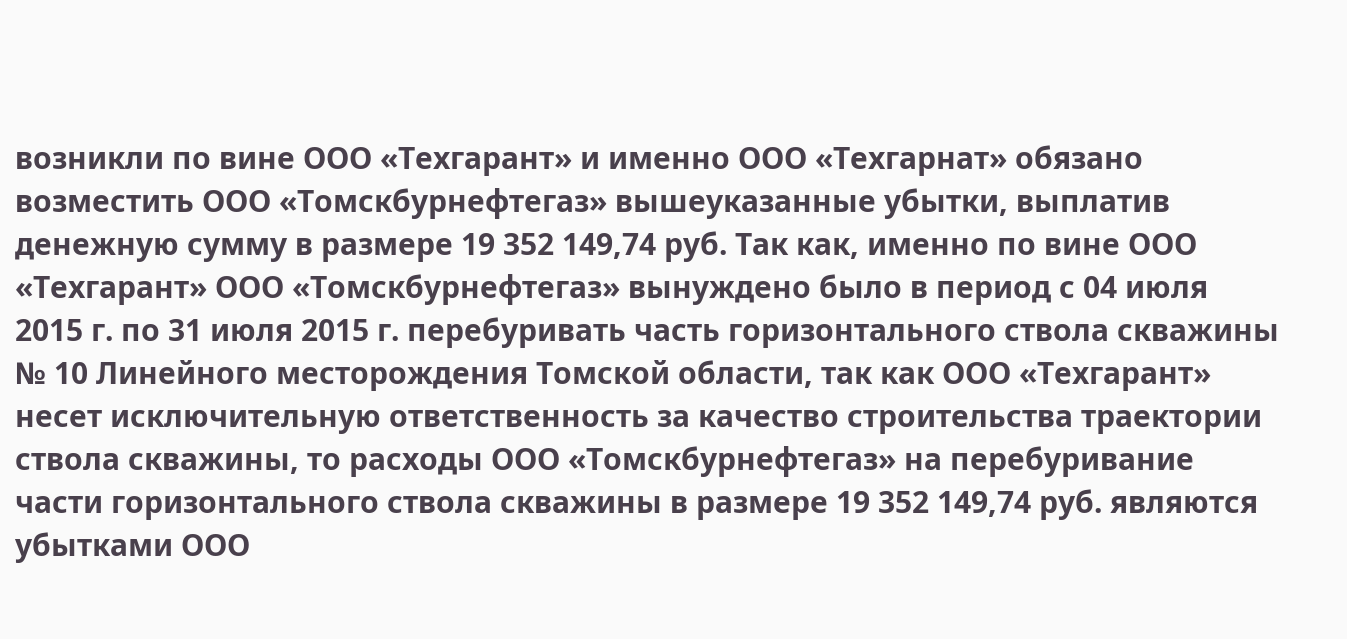возникли по вине ООО «Техгарант» и именно ООО «Техгарнат» обязано возместить ООО «Томскбурнефтегаз» вышеуказанные убытки, выплатив денежную сумму в размере 19 352 149,74 руб. Так как, именно по вине ООО «Техгарант» ООО «Томскбурнефтегаз» вынуждено было в период с 04 июля 2015 г. по 31 июля 2015 г. перебуривать часть горизонтального ствола скважины № 10 Линейного месторождения Томской области, так как ООО «Техгарант» несет исключительную ответственность за качество строительства траектории ствола скважины, то расходы ООО «Томскбурнефтегаз» на перебуривание части горизонтального ствола скважины в размере 19 352 149,74 руб. являются убытками ООО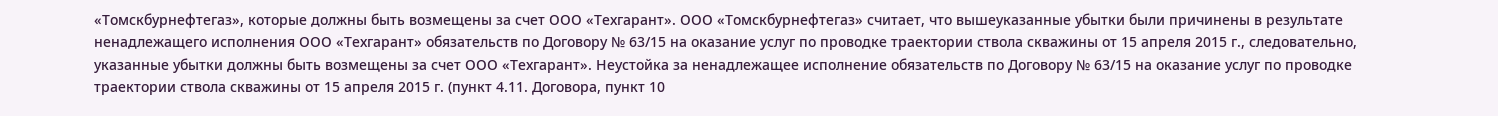«Томскбурнефтегаз», которые должны быть возмещены за счет ООО «Техгарант». ООО «Томскбурнефтегаз» считает, что вышеуказанные убытки были причинены в результате ненадлежащего исполнения ООО «Техгарант» обязательств по Договору № 63/15 на оказание услуг по проводке траектории ствола скважины от 15 апреля 2015 г., следовательно, указанные убытки должны быть возмещены за счет ООО «Техгарант». Неустойка за ненадлежащее исполнение обязательств по Договору № 63/15 на оказание услуг по проводке траектории ствола скважины от 15 апреля 2015 г. (пункт 4.11. Договора, пункт 10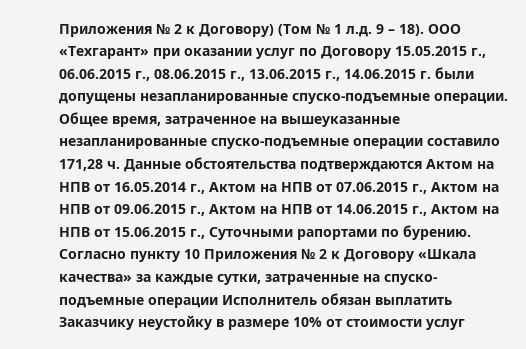Приложения № 2 к Договору) (Том № 1 л.д. 9 – 18). ООО «Техгарант» при оказании услуг по Договору 15.05.2015 г., 06.06.2015 г., 08.06.2015 г., 13.06.2015 г., 14.06.2015 г. были допущены незапланированные спуско-подъемные операции. Общее время, затраченное на вышеуказанные незапланированные спуско-подъемные операции составило 171,28 ч. Данные обстоятельства подтверждаются Актом на НПВ от 16.05.2014 г., Актом на НПВ от 07.06.2015 г., Актом на НПВ от 09.06.2015 г., Актом на НПВ от 14.06.2015 г., Актом на НПВ от 15.06.2015 г., Суточными рапортами по бурению. Согласно пункту 10 Приложения № 2 к Договору «Шкала качества» за каждые сутки, затраченные на спуско-подъемные операции Исполнитель обязан выплатить Заказчику неустойку в размере 10% от стоимости услуг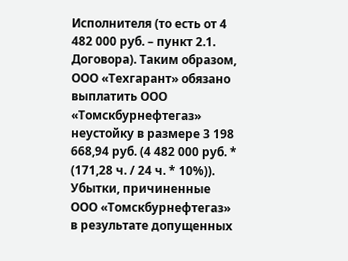Исполнителя (то есть от 4 482 000 руб. – пункт 2.1. Договора). Таким образом, ООО «Техгарант» обязано выплатить ООО «Томскбурнефтегаз» неустойку в размере 3 198 668,94 руб. (4 482 000 руб. * (171,28 ч. / 24 ч. * 10%)). Убытки, причиненные ООО «Томскбурнефтегаз» в результате допущенных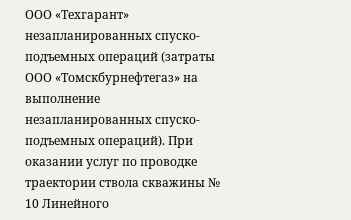ООО «Техгарант» незапланированных спуско-подъемных операций (затраты ООО «Томскбурнефтегаз» на выполнение незапланированных спуско-подъемных операций). При оказании услуг по проводке траектории ствола скважины № 10 Линейного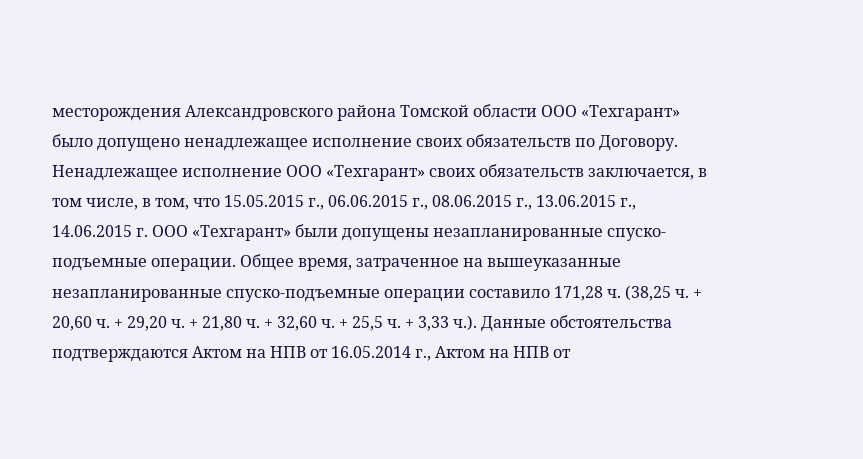месторождения Александровского района Томской области ООО «Техгарант» было допущено ненадлежащее исполнение своих обязательств по Договору. Ненадлежащее исполнение ООО «Техгарант» своих обязательств заключается, в том числе, в том, что 15.05.2015 г., 06.06.2015 г., 08.06.2015 г., 13.06.2015 г., 14.06.2015 г. ООО «Техгарант» были допущены незапланированные спуско-подъемные операции. Общее время, затраченное на вышеуказанные незапланированные спуско-подъемные операции составило 171,28 ч. (38,25 ч. + 20,60 ч. + 29,20 ч. + 21,80 ч. + 32,60 ч. + 25,5 ч. + 3,33 ч.). Данные обстоятельства подтверждаются Актом на НПВ от 16.05.2014 г., Актом на НПВ от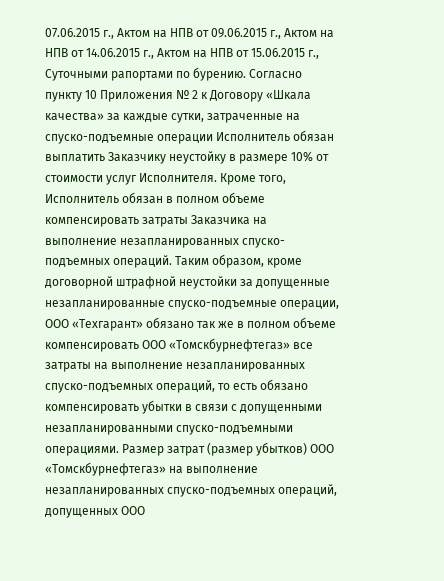07.06.2015 г., Актом на НПВ от 09.06.2015 г., Актом на НПВ от 14.06.2015 г., Актом на НПВ от 15.06.2015 г., Суточными рапортами по бурению. Согласно пункту 10 Приложения № 2 к Договору «Шкала качества» за каждые сутки, затраченные на спуско-подъемные операции Исполнитель обязан выплатить Заказчику неустойку в размере 10% от стоимости услуг Исполнителя. Кроме того, Исполнитель обязан в полном объеме компенсировать затраты Заказчика на выполнение незапланированных спуско-подъемных операций. Таким образом, кроме договорной штрафной неустойки за допущенные незапланированные спуско-подъемные операции, ООО «Техгарант» обязано так же в полном объеме компенсировать ООО «Томскбурнефтегаз» все затраты на выполнение незапланированных спуско-подъемных операций, то есть обязано компенсировать убытки в связи с допущенными незапланированными спуско-подъемными операциями. Размер затрат (размер убытков) ООО «Томскбурнефтегаз» на выполнение незапланированных спуско-подъемных операций, допущенных ООО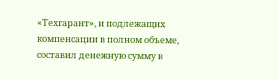«Техгарант», и подлежащих компенсации в полном объеме, составил денежную сумму в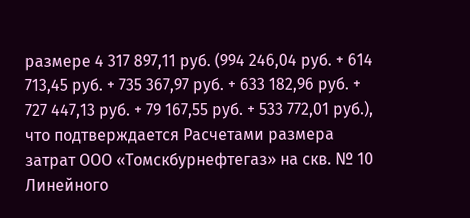размере 4 317 897,11 руб. (994 246,04 руб. + 614 713,45 руб. + 735 367,97 руб. + 633 182,96 руб. + 727 447,13 руб. + 79 167,55 руб. + 533 772,01 руб.), что подтверждается Расчетами размера затрат ООО «Томскбурнефтегаз» на скв. № 10 Линейного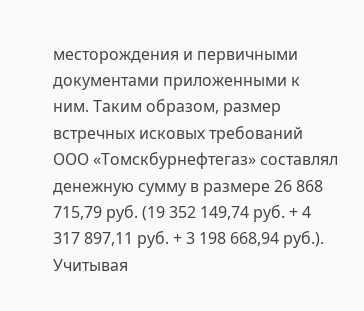месторождения и первичными документами приложенными к ним. Таким образом, размер встречных исковых требований ООО «Томскбурнефтегаз» составлял денежную сумму в размере 26 868 715,79 руб. (19 352 149,74 руб. + 4 317 897,11 руб. + 3 198 668,94 руб.). Учитывая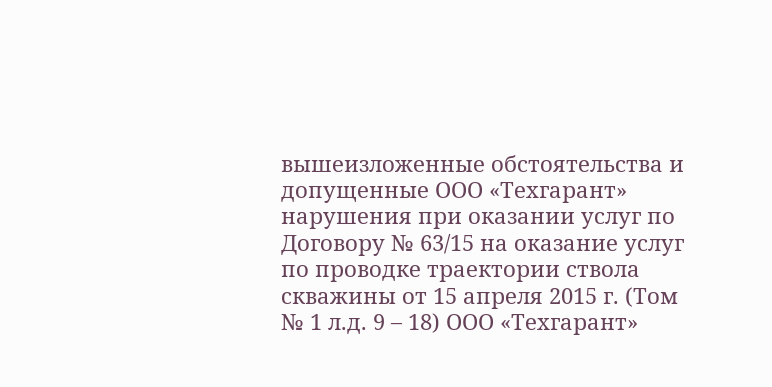вышеизложенные обстоятельства и допущенные ООО «Техгарант» нарушения при оказании услуг по Договору № 63/15 на оказание услуг по проводке траектории ствола скважины от 15 апреля 2015 г. (Том № 1 л.д. 9 – 18) ООО «Техгарант»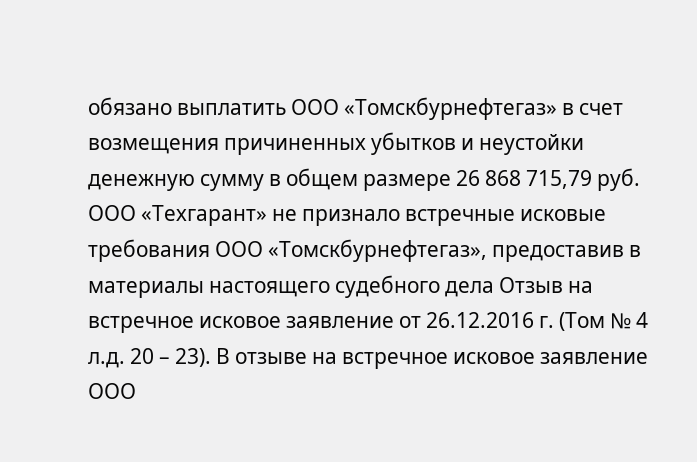обязано выплатить ООО «Томскбурнефтегаз» в счет возмещения причиненных убытков и неустойки денежную сумму в общем размере 26 868 715,79 руб. ООО «Техгарант» не признало встречные исковые требования ООО «Томскбурнефтегаз», предоставив в материалы настоящего судебного дела Отзыв на встречное исковое заявление от 26.12.2016 г. (Том № 4 л.д. 20 – 23). В отзыве на встречное исковое заявление ООО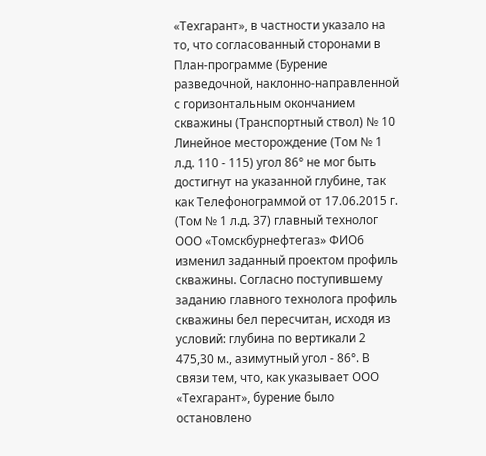«Техгарант», в частности указало на то, что согласованный сторонами в План-программе (Бурение разведочной, наклонно-направленной с горизонтальным окончанием скважины (Транспортный ствол) № 10 Линейное месторождение (Том № 1 л.д. 110 - 115) угол 86° не мог быть достигнут на указанной глубине, так как Телефонограммой от 17.06.2015 г. (Том № 1 л.д. 37) главный технолог ООО «Томскбурнефтегаз» ФИО6 изменил заданный проектом профиль скважины. Согласно поступившему заданию главного технолога профиль скважины бел пересчитан, исходя из условий: глубина по вертикали 2 475,30 м., азимутный угол - 86°. В связи тем, что, как указывает ООО «Техгарант», бурение было остановлено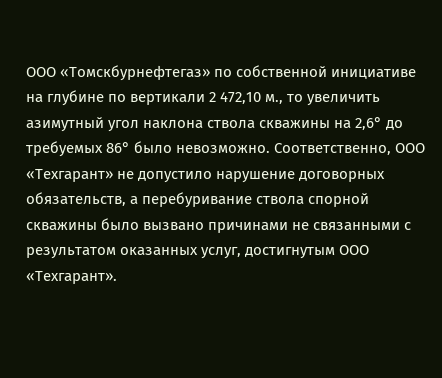ООО «Томскбурнефтегаз» по собственной инициативе на глубине по вертикали 2 472,10 м., то увеличить азимутный угол наклона ствола скважины на 2,6° до требуемых 86° было невозможно. Соответственно, ООО «Техгарант» не допустило нарушение договорных обязательств, а перебуривание ствола спорной скважины было вызвано причинами не связанными с результатом оказанных услуг, достигнутым ООО «Техгарант».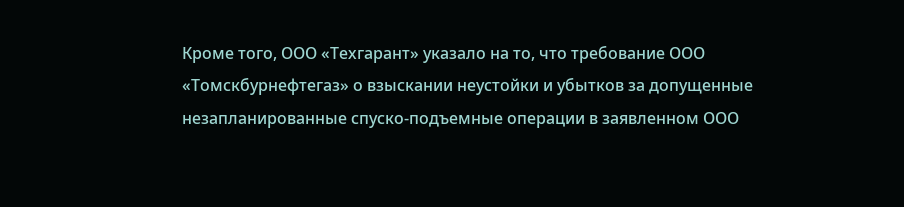Кроме того, ООО «Техгарант» указало на то, что требование ООО «Томскбурнефтегаз» о взыскании неустойки и убытков за допущенные незапланированные спуско-подъемные операции в заявленном ООО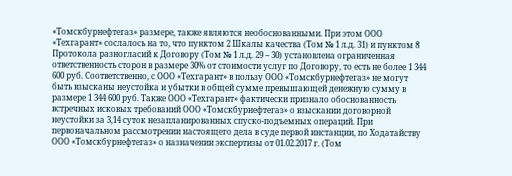«Томскбурнефтегаз» размере, также являются необоснованными. При этом ООО «Техгарант» сослалось на то, что пунктом 2 Шкалы качества (Том № 1 л.д. 31) и пунктом 8 Протокола разногласий к Договору (Том № 1 л.д. 29 – 30) установлена ограниченная ответственность сторон в размере 30% от стоимости услуг по Договору, то есть не более 1 344 600 руб. Соответственно, с ООО «Техгарант» в пользу ООО «Томскбурнефтегаз» не могут быть взысканы неустойка и убытки в общей сумме превышающей денежную сумму в размере 1 344 600 руб. Также ООО «Техгарант» фактически признало обоснованность встречных исковых требований ООО «Томскбурнефтегаз» о взыскании договорной неустойки за 3,14 суток незапланированных спуско-подъемных операций. При первоначальном рассмотрении настоящего дела в суде первой инстанции, по Ходатайству ООО «Томскбурнефтегаз» о назначении экспертизы от 01.02.2017 г. (Том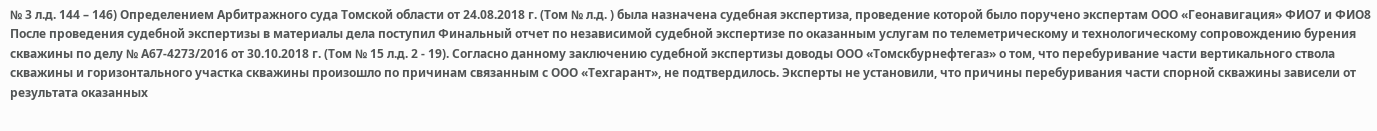№ 3 л.д. 144 – 146) Определением Арбитражного суда Томской области от 24.08.2018 г. (Том № л.д. ) была назначена судебная экспертиза, проведение которой было поручено экспертам ООО «Геонавигация» ФИО7 и ФИО8 После проведения судебной экспертизы в материалы дела поступил Финальный отчет по независимой судебной экспертизе по оказанным услугам по телеметрическому и технологическому сопровождению бурения скважины по делу № А67-4273/2016 от 30.10.2018 г. (Том № 15 л.д. 2 - 19). Согласно данному заключению судебной экспертизы доводы ООО «Томскбурнефтегаз» о том, что перебуривание части вертикального ствола скважины и горизонтального участка скважины произошло по причинам связанным с ООО «Техгарант», не подтвердилось. Эксперты не установили, что причины перебуривания части спорной скважины зависели от результата оказанных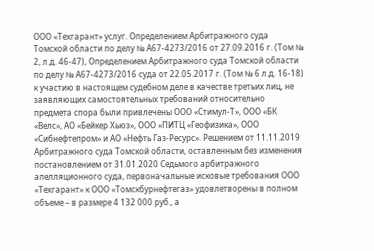ООО «Техгарант» услуг. Определением Арбитражного суда Томской области по делу № А67-4273/2016 от 27.09.2016 г. (Том № 2, л.д. 46-47), Определением Арбитражного суда Томской области по делу № А67-4273/2016 суда от 22.05.2017 г. (Том № 6 л.д. 16-18) к участию в настоящем судебном деле в качестве третьих лиц, не заявляющих самостоятельных требований относительно предмета спора были привлечены ООО «Стимул-Т», ООО «БК «Велс», АО «Бейкер Хьюз», ООО «ПИТЦ «Геофизика», ООО «Сибнефтепром» и АО «Нефть Газ-Ресурс». Решением от 11.11.2019 Арбитражного суда Томской области, оставленным без изменения постановлением от 31.01.2020 Седьмого арбитражного апелляционного суда, первоначальные исковые требования ООО «Техгарант» к ООО «Томскбурнефтегаз» удовлетворены в полном объеме – в размере 4 132 000 руб., а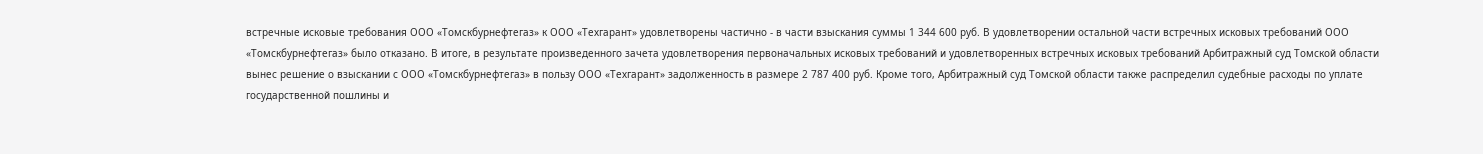встречные исковые требования ООО «Томскбурнефтегаз» к ООО «Техгарант» удовлетворены частично - в части взыскания суммы 1 344 600 руб. В удовлетворении остальной части встречных исковых требований ООО «Томскбурнефтегаз» было отказано. В итоге, в результате произведенного зачета удовлетворения первоначальных исковых требований и удовлетворенных встречных исковых требований Арбитражный суд Томской области вынес решение о взыскании с ООО «Томскбурнефтегаз» в пользу ООО «Техгарант» задолженность в размере 2 787 400 руб. Кроме того, Арбитражный суд Томской области также распределил судебные расходы по уплате государственной пошлины и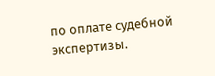по оплате судебной экспертизы.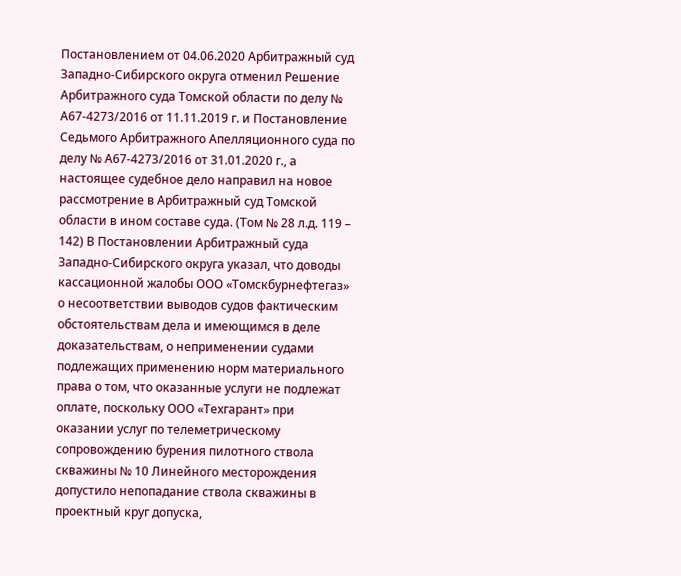Постановлением от 04.06.2020 Арбитражный суд Западно-Сибирского округа отменил Решение Арбитражного суда Томской области по делу № А67-4273/2016 от 11.11.2019 г. и Постановление Седьмого Арбитражного Апелляционного суда по делу № А67-4273/2016 от 31.01.2020 г., а настоящее судебное дело направил на новое рассмотрение в Арбитражный суд Томской области в ином составе суда. (Том № 28 л.д. 119 – 142) В Постановлении Арбитражный суда Западно-Сибирского округа указал, что доводы кассационной жалобы ООО «Томскбурнефтегаз» о несоответствии выводов судов фактическим обстоятельствам дела и имеющимся в деле доказательствам, о неприменении судами подлежащих применению норм материального права о том, что оказанные услуги не подлежат оплате, поскольку ООО «Техгарант» при оказании услуг по телеметрическому сопровождению бурения пилотного ствола скважины № 10 Линейного месторождения допустило непопадание ствола скважины в проектный круг допуска,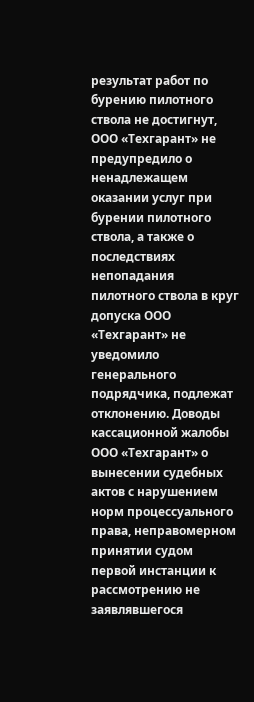результат работ по бурению пилотного ствола не достигнут, ООО «Техгарант» не предупредило о ненадлежащем оказании услуг при бурении пилотного ствола, а также о последствиях непопадания пилотного ствола в круг допуска ООО «Техгарант» не уведомило генерального подрядчика, подлежат отклонению. Доводы кассационной жалобы ООО «Техгарант» о вынесении судебных актов с нарушением норм процессуального права, неправомерном принятии судом первой инстанции к рассмотрению не заявлявшегося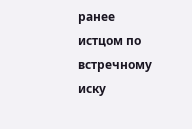ранее истцом по встречному иску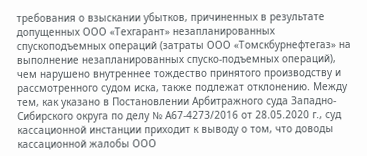требования о взыскании убытков, причиненных в результате допущенных ООО «Техгарант» незапланированных спускоподъемных операций (затраты ООО «Томскбурнефтегаз» на выполнение незапланированных спуско-подъемных операций), чем нарушено внутреннее тождество принятого производству и рассмотренного судом иска, также подлежат отклонению. Между тем, как указано в Постановлении Арбитражного суда Западно-Сибирского округа по делу № А67-4273/2016 от 28.05.2020 г., суд кассационной инстанции приходит к выводу о том, что доводы кассационной жалобы ООО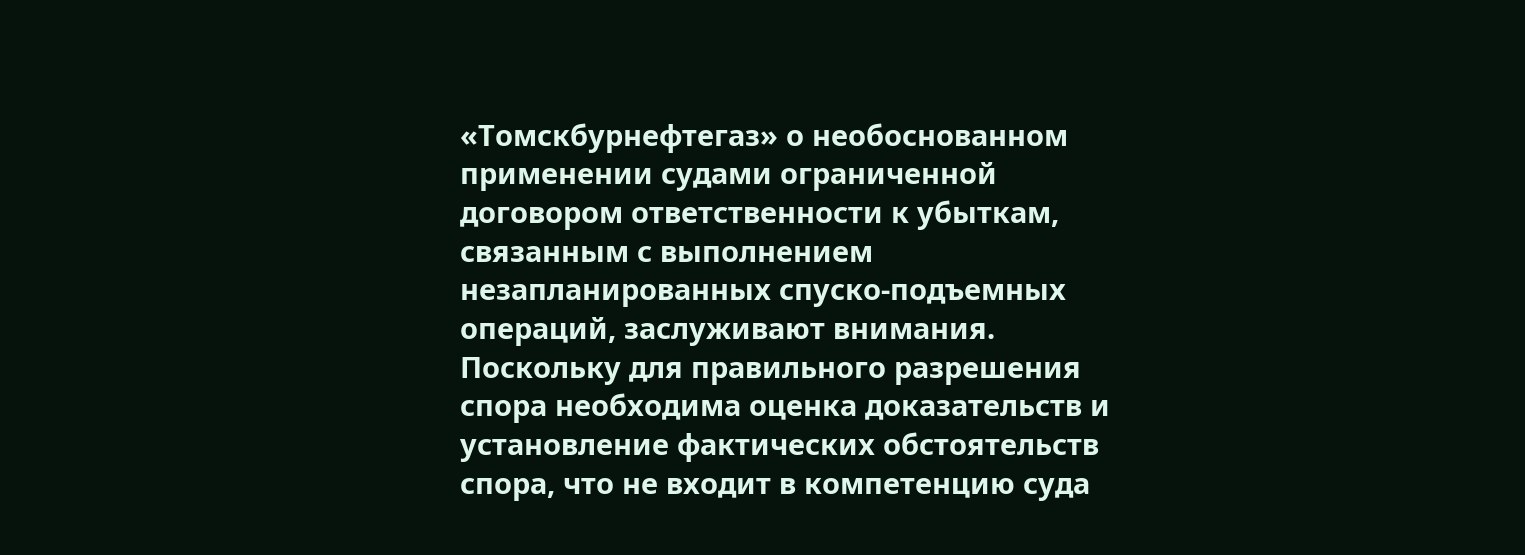«Томскбурнефтегаз» о необоснованном применении судами ограниченной договором ответственности к убыткам, связанным с выполнением незапланированных спуско-подъемных операций, заслуживают внимания. Поскольку для правильного разрешения спора необходима оценка доказательств и установление фактических обстоятельств спора, что не входит в компетенцию суда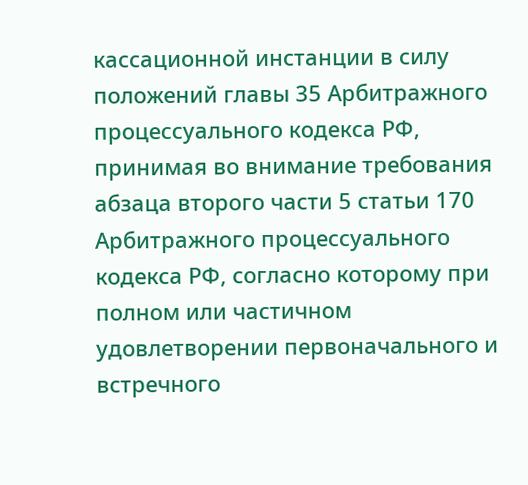кассационной инстанции в силу положений главы 35 Арбитражного процессуального кодекса РФ, принимая во внимание требования абзаца второго части 5 статьи 170 Арбитражного процессуального кодекса РФ, согласно которому при полном или частичном удовлетворении первоначального и встречного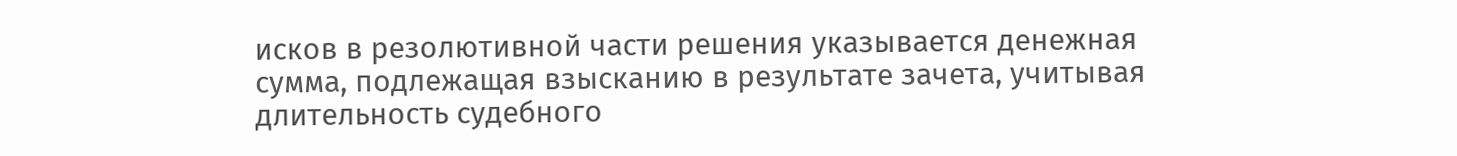исков в резолютивной части решения указывается денежная сумма, подлежащая взысканию в результате зачета, учитывая длительность судебного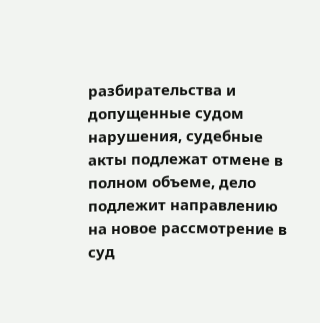разбирательства и допущенные судом нарушения, судебные акты подлежат отмене в полном объеме, дело подлежит направлению на новое рассмотрение в суд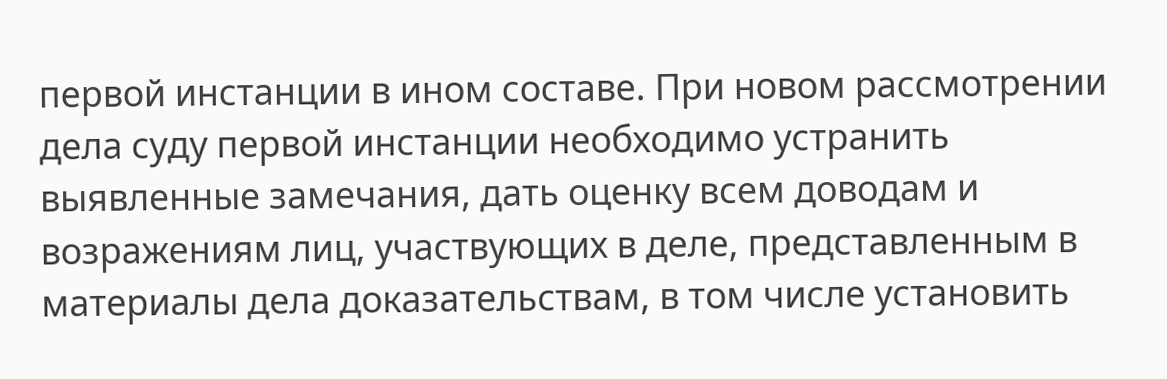первой инстанции в ином составе. При новом рассмотрении дела суду первой инстанции необходимо устранить выявленные замечания, дать оценку всем доводам и возражениям лиц, участвующих в деле, представленным в материалы дела доказательствам, в том числе установить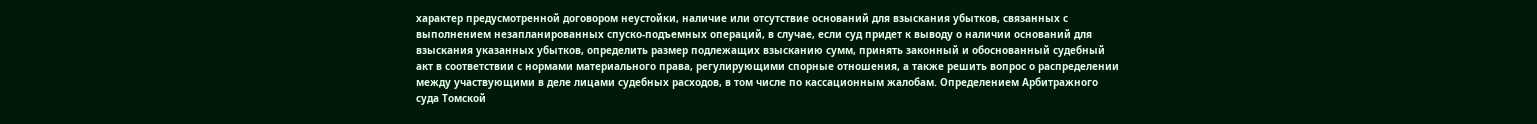характер предусмотренной договором неустойки, наличие или отсутствие оснований для взыскания убытков, связанных с выполнением незапланированных спуско-подъемных операций, в случае, если суд придет к выводу о наличии оснований для взыскания указанных убытков, определить размер подлежащих взысканию сумм, принять законный и обоснованный судебный акт в соответствии с нормами материального права, регулирующими спорные отношения, а также решить вопрос о распределении между участвующими в деле лицами судебных расходов, в том числе по кассационным жалобам. Определением Арбитражного суда Томской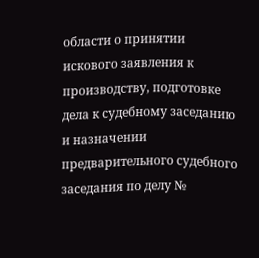области о принятии искового заявления к производству, подготовке дела к судебному заседанию и назначении предварительного судебного заседания по делу №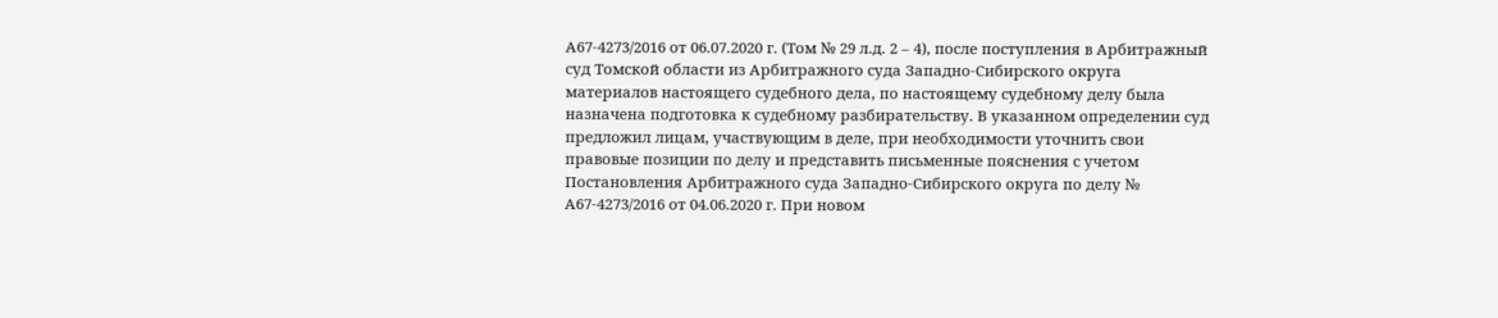А67-4273/2016 от 06.07.2020 г. (Том № 29 л.д. 2 – 4), после поступления в Арбитражный суд Томской области из Арбитражного суда Западно-Сибирского округа материалов настоящего судебного дела, по настоящему судебному делу была назначена подготовка к судебному разбирательству. В указанном определении суд предложил лицам, участвующим в деле, при необходимости уточнить свои правовые позиции по делу и представить письменные пояснения с учетом Постановления Арбитражного суда Западно-Сибирского округа по делу № А67-4273/2016 от 04.06.2020 г. При новом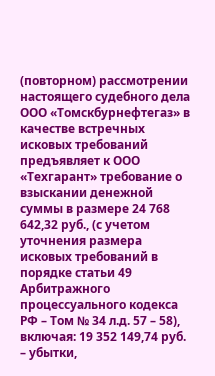(повторном) рассмотрении настоящего судебного дела ООО «Томскбурнефтегаз» в качестве встречных исковых требований предъявляет к ООО «Техгарант» требование о взыскании денежной суммы в размере 24 768 642,32 руб., (с учетом уточнения размера исковых требований в порядке статьи 49 Арбитражного процессуального кодекса РФ – Том № 34 л.д. 57 – 58), включая: 19 352 149,74 руб. – убытки,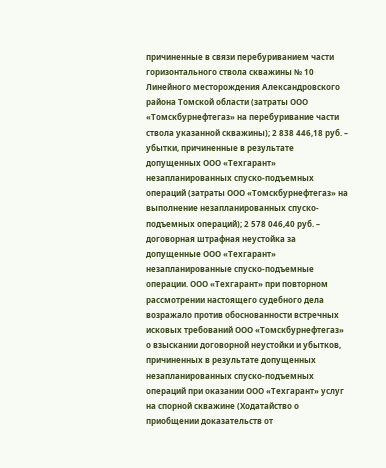причиненные в связи перебуриванием части горизонтального ствола скважины № 10 Линейного месторождения Александровского района Томской области (затраты ООО «Томскбурнефтегаз» на перебуривание части ствола указанной скважины); 2 838 446,18 руб. – убытки, причиненные в результате допущенных ООО «Техгарант» незапланированных спуско-подъемных операций (затраты ООО «Томскбурнефтегаз» на выполнение незапланированных спуско-подъемных операций); 2 578 046,40 руб. – договорная штрафная неустойка за допущенные ООО «Техгарант» незапланированные спуско-подъемные операции. ООО «Техгарант» при повторном рассмотрении настоящего судебного дела возражало против обоснованности встречных исковых требований ООО «Томскбурнефтегаз» о взыскании договорной неустойки и убытков, причиненных в результате допущенных незапланированных спуско-подъемных операций при оказании ООО «Техгарант» услуг на спорной скважине (Ходатайство о приобщении доказательств от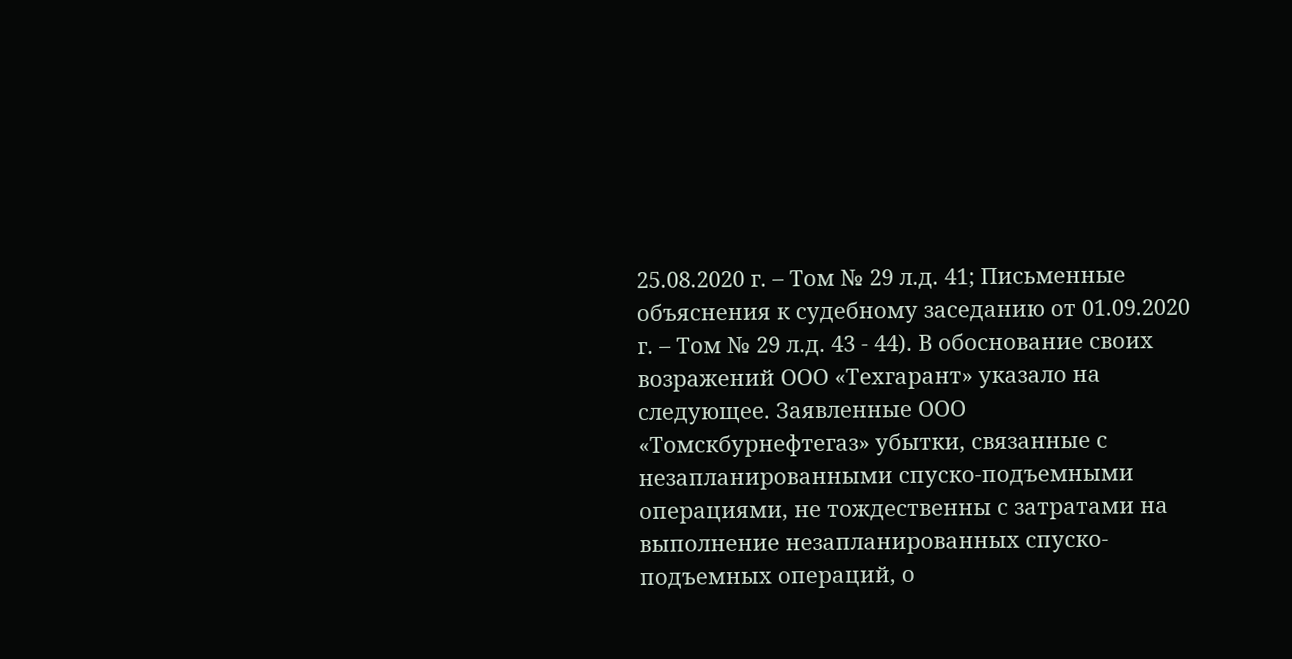25.08.2020 г. – Том № 29 л.д. 41; Письменные объяснения к судебному заседанию от 01.09.2020 г. – Том № 29 л.д. 43 - 44). В обоснование своих возражений ООО «Техгарант» указало на следующее. Заявленные ООО «Томскбурнефтегаз» убытки, связанные с незапланированными спуско-подъемными операциями, не тождественны с затратами на выполнение незапланированных спуско-подъемных операций, о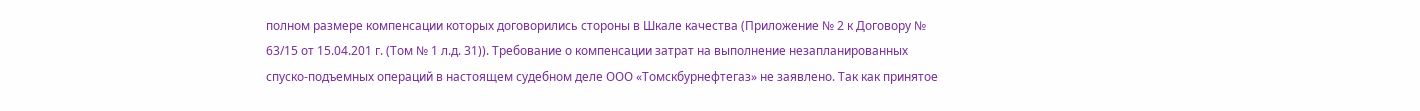полном размере компенсации которых договорились стороны в Шкале качества (Приложение № 2 к Договору № 63/15 от 15.04.201 г. (Том № 1 л.д. 31)). Требование о компенсации затрат на выполнение незапланированных спуско-подъемных операций в настоящем судебном деле ООО «Томскбурнефтегаз» не заявлено. Так как принятое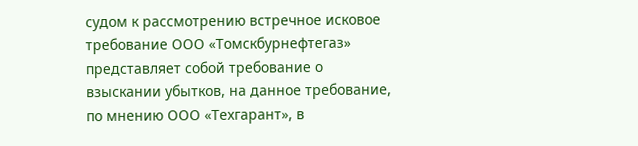судом к рассмотрению встречное исковое требование ООО «Томскбурнефтегаз» представляет собой требование о взыскании убытков, на данное требование, по мнению ООО «Техгарант», в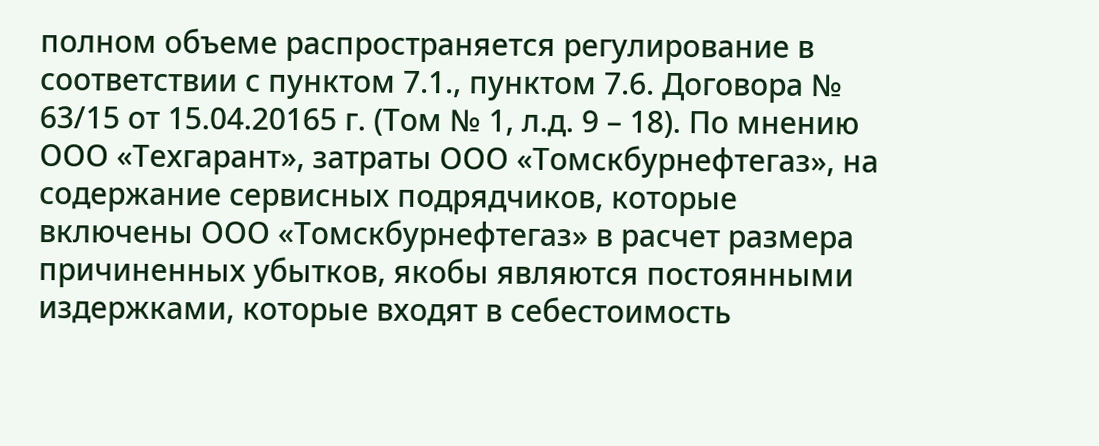полном объеме распространяется регулирование в соответствии с пунктом 7.1., пунктом 7.6. Договора № 63/15 от 15.04.20165 г. (Том № 1, л.д. 9 – 18). По мнению ООО «Техгарант», затраты ООО «Томскбурнефтегаз», на содержание сервисных подрядчиков, которые включены ООО «Томскбурнефтегаз» в расчет размера причиненных убытков, якобы являются постоянными издержками, которые входят в себестоимость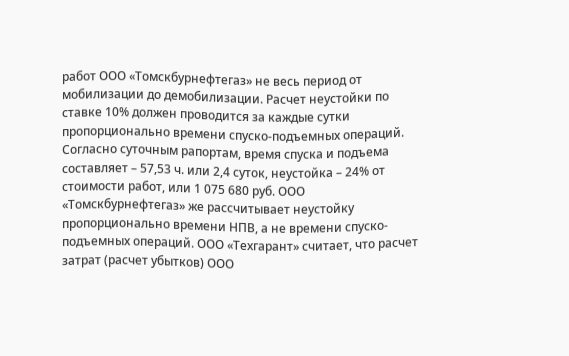работ ООО «Томскбурнефтегаз» не весь период от мобилизации до демобилизации. Расчет неустойки по ставке 10% должен проводится за каждые сутки пропорционально времени спуско-подъемных операций. Согласно суточным рапортам, время спуска и подъема составляет – 57,53 ч. или 2,4 суток, неустойка – 24% от стоимости работ, или 1 075 680 руб. ООО «Томскбурнефтегаз» же рассчитывает неустойку пропорционально времени НПВ, а не времени спуско-подъемных операций. ООО «Техгарант» считает, что расчет затрат (расчет убытков) ООО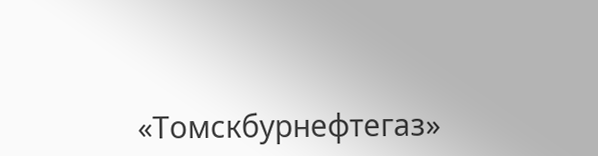«Томскбурнефтегаз»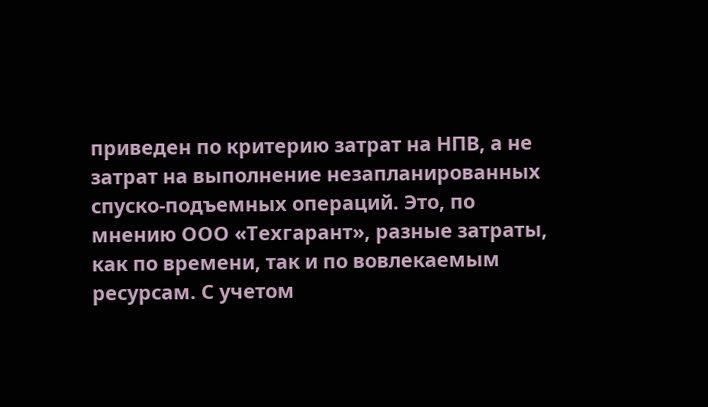приведен по критерию затрат на НПВ, а не затрат на выполнение незапланированных спуско-подъемных операций. Это, по мнению ООО «Техгарант», разные затраты, как по времени, так и по вовлекаемым ресурсам. С учетом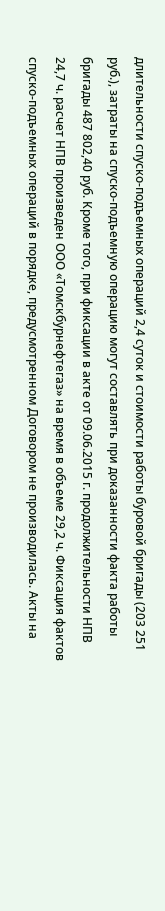длительности спуско-подъемных операций 2,4 суток и стоимости работы буровой бригады (203 251 руб.), затраты на спуско-подъемную операцию могут составлять при доказанности факта работы бригады 487 802,40 руб. Кроме того, при фиксации в акте от 09.06.2015 г. продолжительности НПВ 24,7 ч. расчет НПВ произведен ООО «Томскбурнефтегаз» на время в объеме 29,2 ч. Фиксация фактов спуско-подъемных операций в порядке, предусмотренном Договором не производилась. Акты на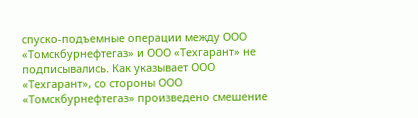спуско-подъемные операции между ООО «Томскбурнефтегаз» и ООО «Техгарант» не подписывались. Как указывает ООО «Техгарант», со стороны ООО «Томскбурнефтегаз» произведено смешение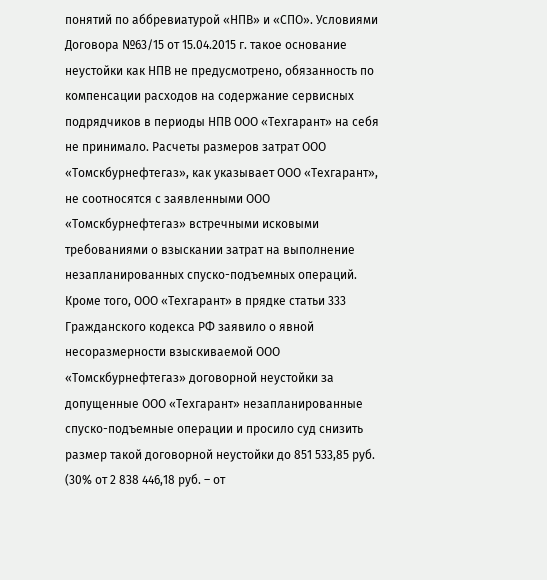понятий по аббревиатурой «НПВ» и «СПО». Условиями Договора №63/15 от 15.04.2015 г. такое основание неустойки как НПВ не предусмотрено, обязанность по компенсации расходов на содержание сервисных подрядчиков в периоды НПВ ООО «Техгарант» на себя не принимало. Расчеты размеров затрат ООО «Томскбурнефтегаз», как указывает ООО «Техгарант», не соотносятся с заявленными ООО «Томскбурнефтегаз» встречными исковыми требованиями о взыскании затрат на выполнение незапланированных спуско-подъемных операций. Кроме того, ООО «Техгарант» в прядке статьи 333 Гражданского кодекса РФ заявило о явной несоразмерности взыскиваемой ООО «Томскбурнефтегаз» договорной неустойки за допущенные ООО «Техгарант» незапланированные спуско-подъемные операции и просило суд снизить размер такой договорной неустойки до 851 533,85 руб. (30% от 2 838 446,18 руб. – от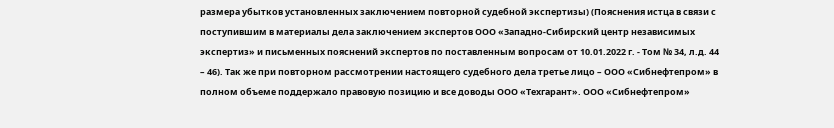размера убытков установленных заключением повторной судебной экспертизы) (Пояснения истца в связи с поступившим в материалы дела заключением экспертов ООО «Западно-Сибирский центр независимых экспертиз» и письменных пояснений экспертов по поставленным вопросам от 10.01.2022 г. - Том № 34, л.д. 44 – 46). Так же при повторном рассмотрении настоящего судебного дела третье лицо – ООО «Сибнефтепром» в полном объеме поддержало правовую позицию и все доводы ООО «Техгарант». ООО «Сибнефтепром»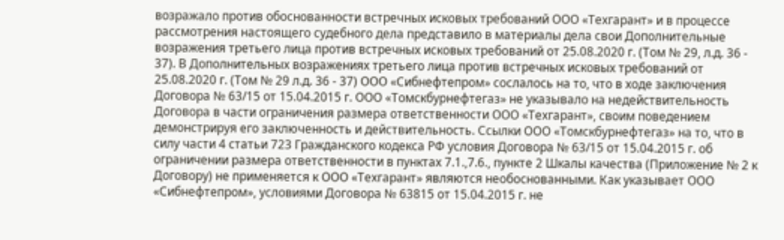возражало против обоснованности встречных исковых требований ООО «Техгарант» и в процессе рассмотрения настоящего судебного дела представило в материалы дела свои Дополнительные возражения третьего лица против встречных исковых требований от 25.08.2020 г. (Том № 29, л.д. 36 - 37). В Дополнительных возражениях третьего лица против встречных исковых требований от 25.08.2020 г. (Том № 29 л.д. 36 - 37) ООО «Сибнефтепром» сослалось на то, что в ходе заключения Договора № 63/15 от 15.04.2015 г. ООО «Томскбурнефтегаз» не указывало на недействительность Договора в части ограничения размера ответственности ООО «Техгарант», своим поведением демонстрируя его заключенность и действительность. Ссылки ООО «Томскбурнефтегаз» на то, что в силу части 4 статьи 723 Гражданского кодекса РФ условия Договора № 63/15 от 15.04.2015 г. об ограничении размера ответственности в пунктах 7.1.,7.6., пункте 2 Шкалы качества (Приложение № 2 к Договору) не применяется к ООО «Техгарант» являются необоснованными. Как указывает ООО «Сибнефтепром», условиями Договора № 63815 от 15.04.2015 г. не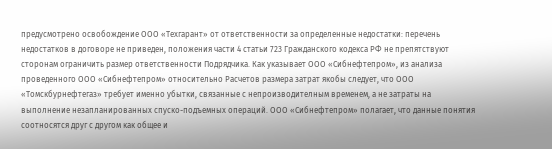предусмотрено освобождение ООО «Техгарант» от ответственности за определенные недостатки: перечень недостатков в договоре не приведен, положения части 4 статьи 723 Гражданского кодекса РФ не препятствуют сторонам ограничить размер ответственности Подрядчика. Как указывает ООО «Сибнефтепром», из анализа проведенного ООО «Сибнефтепром» относительно Расчетов размера затрат якобы следует, что ООО «Томскбурнефтегаз» требует именно убытки, связанные с непроизводителным временем, а не затраты на выполнение незапланированных спуско-подъемных операций. ООО «Сибнефтепром» полагает, что данные понятия соотносятся друг с другом как общее и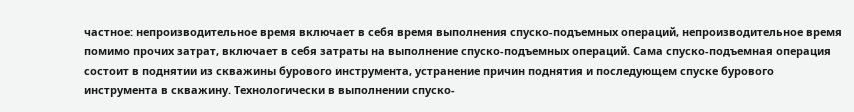частное: непроизводительное время включает в себя время выполнения спуско-подъемных операций, непроизводительное время помимо прочих затрат, включает в себя затраты на выполнение спуско-подъемных операций. Сама спуско-подъемная операция состоит в поднятии из скважины бурового инструмента, устранение причин поднятия и последующем спуске бурового инструмента в скважину. Технологически в выполнении спуско-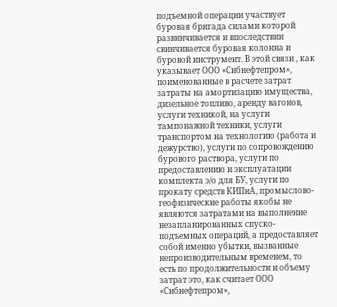подъемной операции участвует буровая бригада силами которой развинчивается и впоследствии свинчивается буровая колонна и буровой инструмент. В этой связи , как указывает ООО «Сибнефтепром», поименованные в расчете затрат затраты на амортизацию имущества, дизельное топливо, аренду вагонов, услуги техникой, на услуги тампонажной техники, услуги транспортом на технологию (работа и дежурство), услуги по сопровождению бурового раствора, услуги по предоставлению и эксплуатации комплекта э/о для БУ, услуги по прокату средств КИПиА, промыслово-геофизические работы якобы не являются затратами на выполнение незапланированных спуско-подъемных операций, а предоставляет собой именно убытки, вызванные непроизводительным временем, то есть по продолжительности и объему затрат это, как считает ООО «Сибнефтепром»,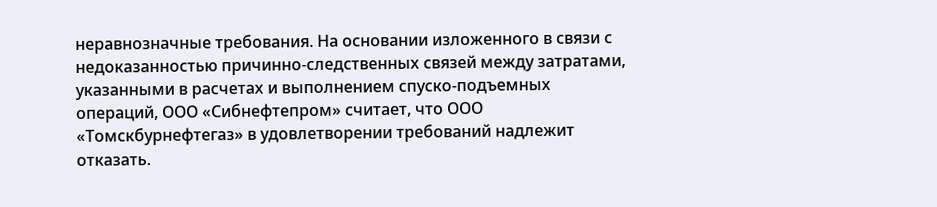неравнозначные требования. На основании изложенного в связи с недоказанностью причинно-следственных связей между затратами, указанными в расчетах и выполнением спуско-подъемных операций, ООО «Сибнефтепром» считает, что ООО «Томскбурнефтегаз» в удовлетворении требований надлежит отказать.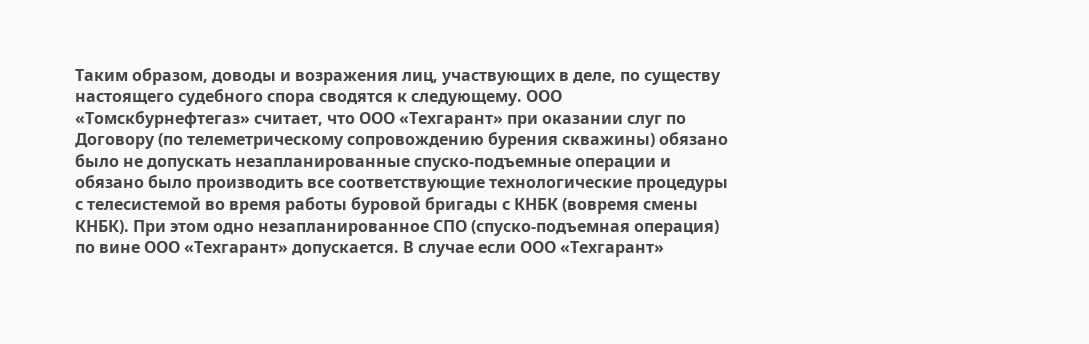Таким образом, доводы и возражения лиц, участвующих в деле, по существу настоящего судебного спора сводятся к следующему. ООО «Томскбурнефтегаз» считает, что ООО «Техгарант» при оказании слуг по Договору (по телеметрическому сопровождению бурения скважины) обязано было не допускать незапланированные спуско-подъемные операции и обязано было производить все соответствующие технологические процедуры с телесистемой во время работы буровой бригады с КНБК (вовремя смены КНБК). При этом одно незапланированное СПО (спуско-подъемная операция) по вине ООО «Техгарант» допускается. В случае если ООО «Техгарант»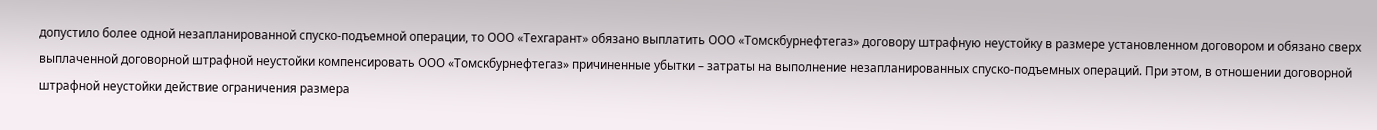допустило более одной незапланированной спуско-подъемной операции, то ООО «Техгарант» обязано выплатить ООО «Томскбурнефтегаз» договору штрафную неустойку в размере установленном договором и обязано сверх выплаченной договорной штрафной неустойки компенсировать ООО «Томскбурнефтегаз» причиненные убытки – затраты на выполнение незапланированных спуско-подъемных операций. При этом, в отношении договорной штрафной неустойки действие ограничения размера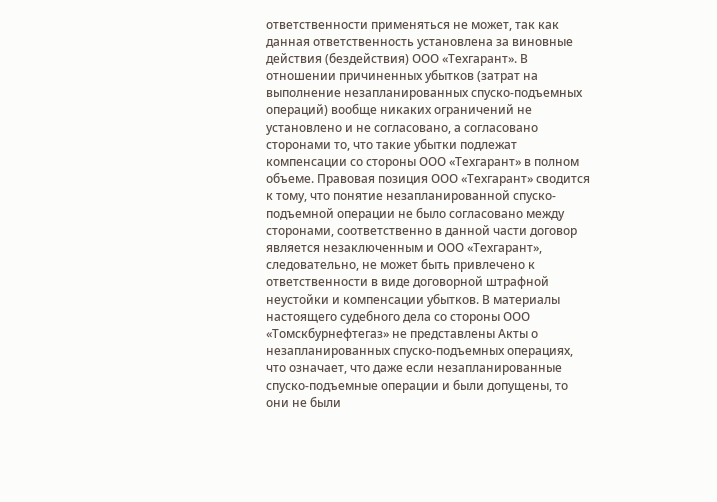ответственности применяться не может, так как данная ответственность установлена за виновные действия (бездействия) ООО «Техгарант». В отношении причиненных убытков (затрат на выполнение незапланированных спуско-подъемных операций) вообще никаких ограничений не установлено и не согласовано, а согласовано сторонами то, что такие убытки подлежат компенсации со стороны ООО «Техгарант» в полном объеме. Правовая позиция ООО «Техгарант» сводится к тому, что понятие незапланированной спуско-подъемной операции не было согласовано между сторонами, соответственно в данной части договор является незаключенным и ООО «Техгарант», следовательно, не может быть привлечено к ответственности в виде договорной штрафной неустойки и компенсации убытков. В материалы настоящего судебного дела со стороны ООО «Томскбурнефтегаз» не представлены Акты о незапланированных спуско-подъемных операциях, что означает, что даже если незапланированные спуско-подъемные операции и были допущены, то они не были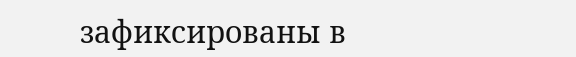зафиксированы в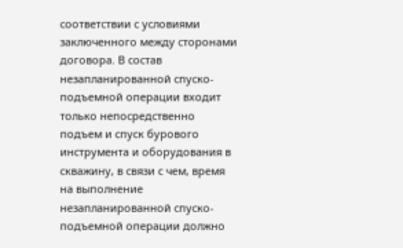соответствии с условиями заключенного между сторонами договора. В состав незапланированной спуско-подъемной операции входит только непосредственно подъем и спуск бурового инструмента и оборудования в скважину, в связи с чем, время на выполнение незапланированной спуско-подъемной операции должно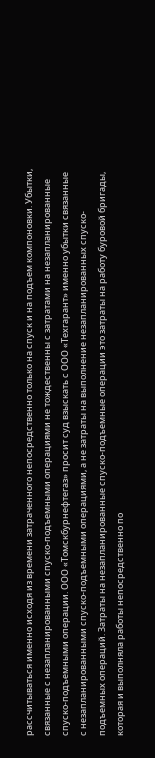рассчитываться именно исходя из времени затраченного непосредственно только на спуск и на подъем компоновки. Убытки, связанные с незапланированными спуско-подъемными операциями не тождественны с затратами на незапланированные спуско-подъемными операции. ООО «Томскбурнефтегаз» просит суд взыскать с ООО «Техгарант» именно убытки связанные с незапланированными спуско-подъемными операциями, а не затраты на выполнение незапланированных спуско-подъемных операций. Затраты на незапланированные спуско-подъемные операции это затраты на работу буровой бригады, которая и выполняла работы непосредственно по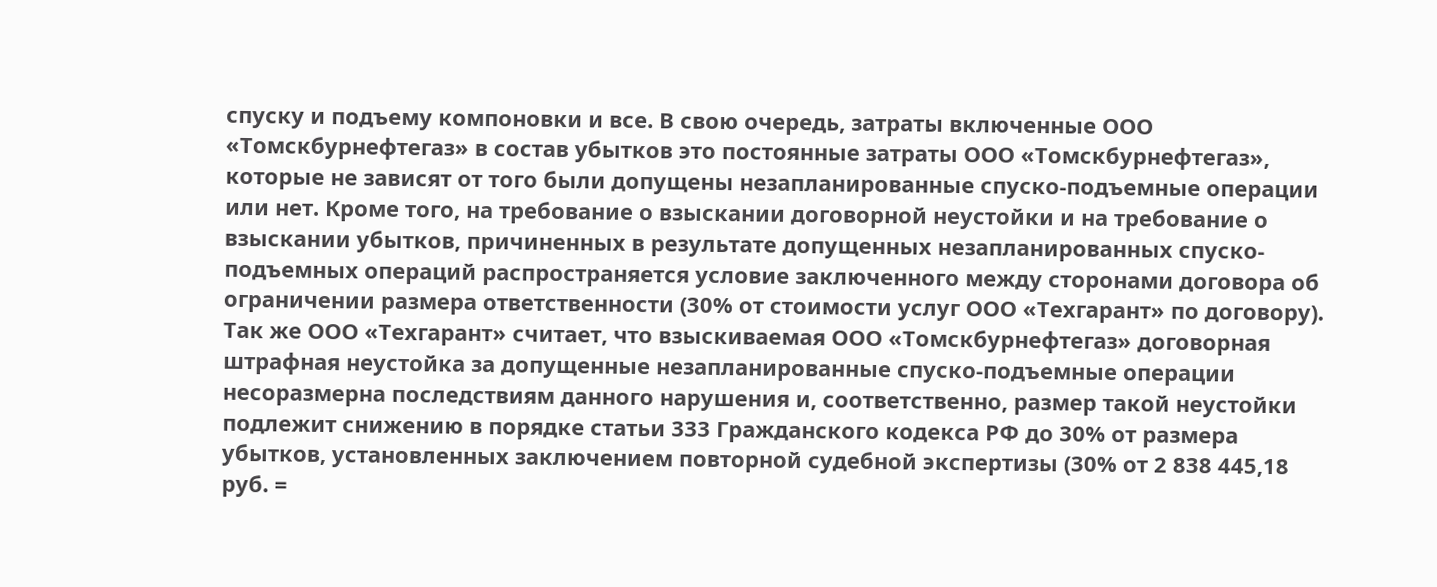спуску и подъему компоновки и все. В свою очередь, затраты включенные ООО «Томскбурнефтегаз» в состав убытков это постоянные затраты ООО «Томскбурнефтегаз», которые не зависят от того были допущены незапланированные спуско-подъемные операции или нет. Кроме того, на требование о взыскании договорной неустойки и на требование о взыскании убытков, причиненных в результате допущенных незапланированных спуско-подъемных операций распространяется условие заключенного между сторонами договора об ограничении размера ответственности (30% от стоимости услуг ООО «Техгарант» по договору). Так же ООО «Техгарант» считает, что взыскиваемая ООО «Томскбурнефтегаз» договорная штрафная неустойка за допущенные незапланированные спуско-подъемные операции несоразмерна последствиям данного нарушения и, соответственно, размер такой неустойки подлежит снижению в порядке статьи 333 Гражданского кодекса РФ до 30% от размера убытков, установленных заключением повторной судебной экспертизы (30% от 2 838 445,18 руб. =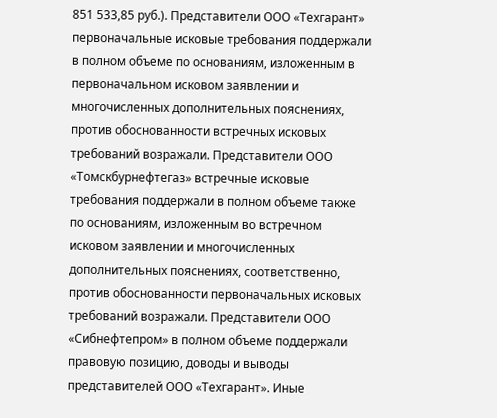851 533,85 руб.). Представители ООО «Техгарант» первоначальные исковые требования поддержали в полном объеме по основаниям, изложенным в первоначальном исковом заявлении и многочисленных дополнительных пояснениях, против обоснованности встречных исковых требований возражали. Представители ООО «Томскбурнефтегаз» встречные исковые требования поддержали в полном объеме также по основаниям, изложенным во встречном исковом заявлении и многочисленных дополнительных пояснениях, соответственно, против обоснованности первоначальных исковых требований возражали. Представители ООО «Сибнефтепром» в полном объеме поддержали правовую позицию, доводы и выводы представителей ООО «Техгарант». Иные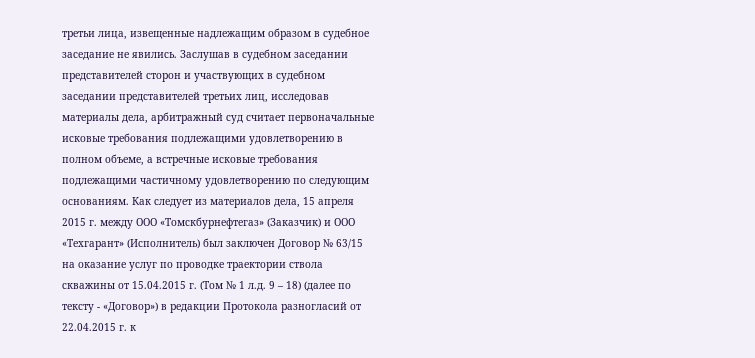третьи лица, извещенные надлежащим образом в судебное заседание не явились. Заслушав в судебном заседании представителей сторон и участвующих в судебном заседании представителей третьих лиц, исследовав материалы дела, арбитражный суд считает первоначальные исковые требования подлежащими удовлетворению в полном объеме, а встречные исковые требования подлежащими частичному удовлетворению по следующим основаниям. Как следует из материалов дела, 15 апреля 2015 г. между ООО «Томскбурнефтегаз» (Заказчик) и ООО «Техгарант» (Исполнитель) был заключен Договор № 63/15 на оказание услуг по проводке траектории ствола скважины от 15.04.2015 г. (Том № 1 л.д. 9 – 18) (далее по тексту - «Договор») в редакции Протокола разногласий от 22.04.2015 г. к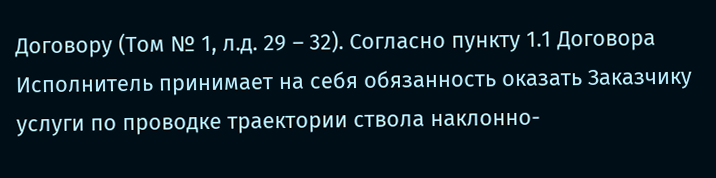Договору (Том № 1, л.д. 29 – 32). Согласно пункту 1.1 Договора Исполнитель принимает на себя обязанность оказать Заказчику услуги по проводке траектории ствола наклонно-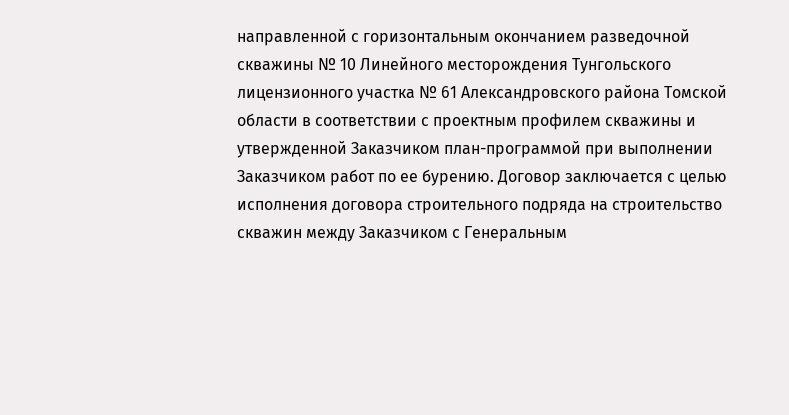направленной с горизонтальным окончанием разведочной скважины № 10 Линейного месторождения Тунгольского лицензионного участка № 61 Александровского района Томской области в соответствии с проектным профилем скважины и утвержденной Заказчиком план-программой при выполнении Заказчиком работ по ее бурению. Договор заключается с целью исполнения договора строительного подряда на строительство скважин между Заказчиком с Генеральным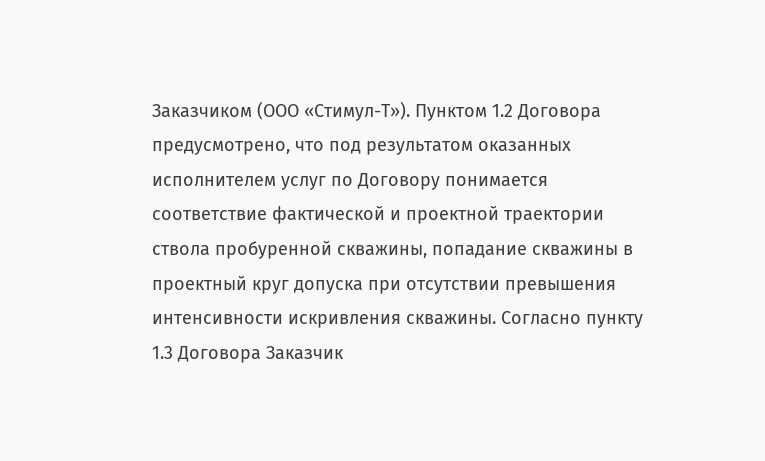Заказчиком (ООО «Стимул-Т»). Пунктом 1.2 Договора предусмотрено, что под результатом оказанных исполнителем услуг по Договору понимается соответствие фактической и проектной траектории ствола пробуренной скважины, попадание скважины в проектный круг допуска при отсутствии превышения интенсивности искривления скважины. Согласно пункту 1.3 Договора Заказчик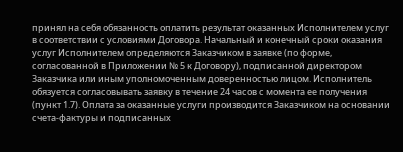принял на себя обязанность оплатить результат оказанных Исполнителем услуг в соответствии с условиями Договора. Начальный и конечный сроки оказания услуг Исполнителем определяются Заказчиком в заявке (по форме, согласованной в Приложении № 5 к Договору), подписанной директором Заказчика или иным уполномоченным доверенностью лицом. Исполнитель обязуется согласовывать заявку в течение 24 часов с момента ее получения (пункт 1.7). Оплата за оказанные услуги производится Заказчиком на основании счета-фактуры и подписанных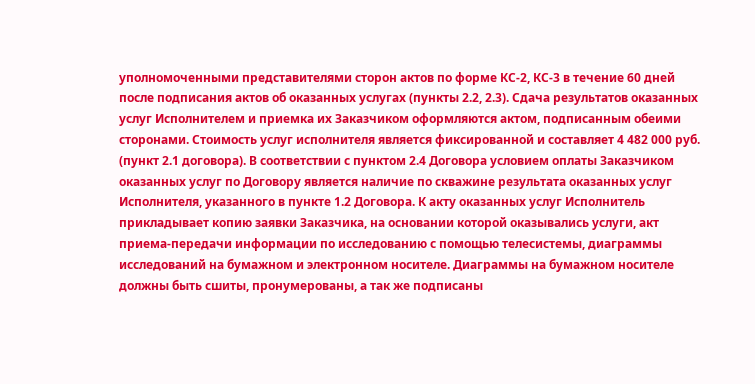уполномоченными представителями сторон актов по форме КС-2, КС-3 в течение 60 дней после подписания актов об оказанных услугах (пункты 2.2, 2.3). Сдача результатов оказанных услуг Исполнителем и приемка их Заказчиком оформляются актом, подписанным обеими сторонами. Стоимость услуг исполнителя является фиксированной и составляет 4 482 000 руб. (пункт 2.1 договора). В соответствии с пунктом 2.4 Договора условием оплаты Заказчиком оказанных услуг по Договору является наличие по скважине результата оказанных услуг Исполнителя, указанного в пункте 1.2 Договора. К акту оказанных услуг Исполнитель прикладывает копию заявки Заказчика, на основании которой оказывались услуги, акт приема-передачи информации по исследованию с помощью телесистемы, диаграммы исследований на бумажном и электронном носителе. Диаграммы на бумажном носителе должны быть сшиты, пронумерованы, а так же подписаны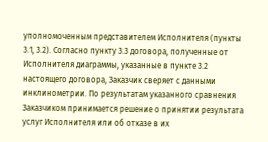уполномоченным представителем Исполнителя (пункты 3.1, 3.2). Согласно пункту 3.3 договора, полученные от Исполнителя диаграммы, указанные в пункте 3.2 настоящего договора, Заказчик сверяет с данными инклинометрии. По результатам указанного сравнения Заказчиком принимается решение о принятии результата услуг Исполнителя или об отказе в их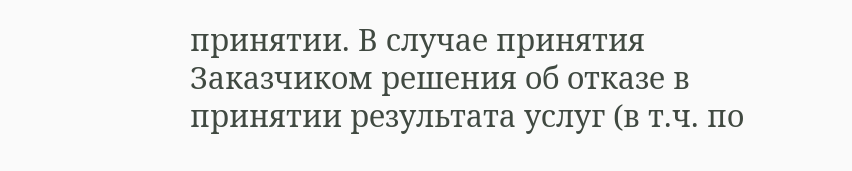принятии. В случае принятия Заказчиком решения об отказе в принятии результата услуг (в т.ч. по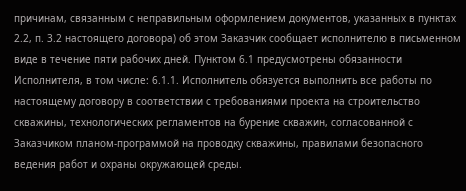причинам, связанным с неправильным оформлением документов, указанных в пунктах 2.2, п. 3.2 настоящего договора) об этом Заказчик сообщает исполнителю в письменном виде в течение пяти рабочих дней. Пунктом 6.1 предусмотрены обязанности Исполнителя, в том числе: 6.1.1. Исполнитель обязуется выполнить все работы по настоящему договору в соответствии с требованиями проекта на строительство скважины, технологических регламентов на бурение скважин, согласованной с Заказчиком планом-программой на проводку скважины, правилами безопасного ведения работ и охраны окружающей среды.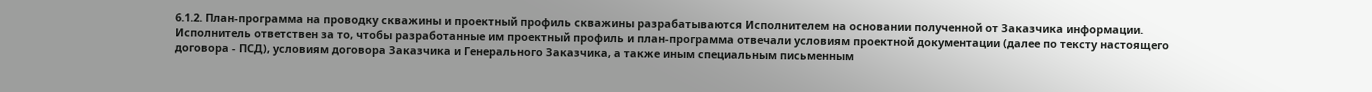6.1.2. План-программа на проводку скважины и проектный профиль скважины разрабатываются Исполнителем на основании полученной от Заказчика информации. Исполнитель ответствен за то, чтобы разработанные им проектный профиль и план-программа отвечали условиям проектной документации (далее по тексту настоящего договора - ПСД), условиям договора Заказчика и Генерального Заказчика, а также иным специальным письменным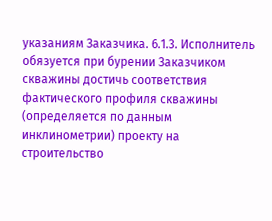указаниям Заказчика. 6.1.3. Исполнитель обязуется при бурении Заказчиком скважины достичь соответствия фактического профиля скважины (определяется по данным инклинометрии) проекту на строительство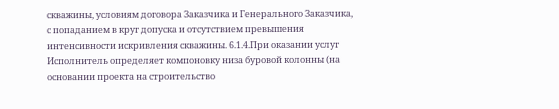скважины, условиям договора Заказчика и Генерального Заказчика, с попаданием в круг допуска и отсутствием превышения интенсивности искривления скважины. 6.1.4.При оказании услуг Исполнитель определяет компоновку низа буровой колонны (на основании проекта на строительство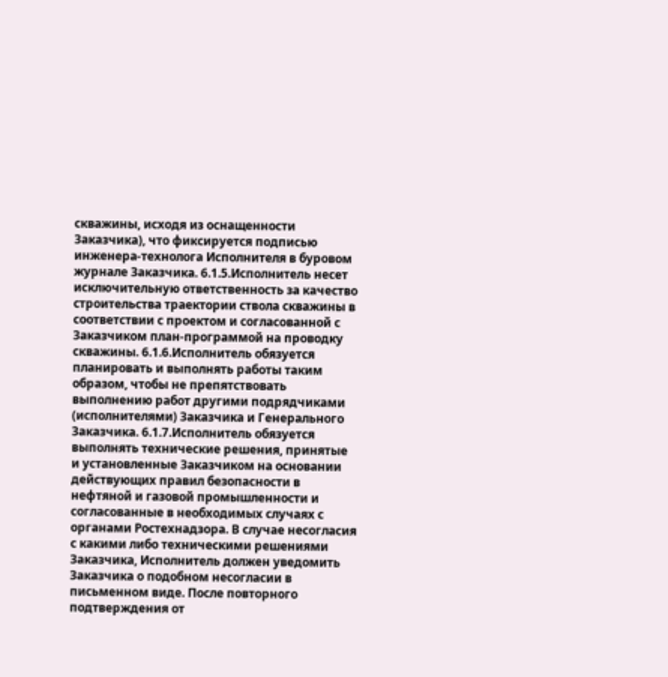скважины, исходя из оснащенности Заказчика), что фиксируется подписью инженера-технолога Исполнителя в буровом журнале Заказчика. 6.1.5.Исполнитель несет исключительную ответственность за качество строительства траектории ствола скважины в соответствии с проектом и согласованной с Заказчиком план-программой на проводку скважины. 6.1.6.Исполнитель обязуется планировать и выполнять работы таким образом, чтобы не препятствовать выполнению работ другими подрядчиками (исполнителями) Заказчика и Генерального Заказчика. 6.1.7.Исполнитель обязуется выполнять технические решения, принятые и установленные Заказчиком на основании действующих правил безопасности в нефтяной и газовой промышленности и согласованные в необходимых случаях с органами Ростехнадзора. В случае несогласия с какими либо техническими решениями Заказчика, Исполнитель должен уведомить Заказчика о подобном несогласии в письменном виде. После повторного подтверждения от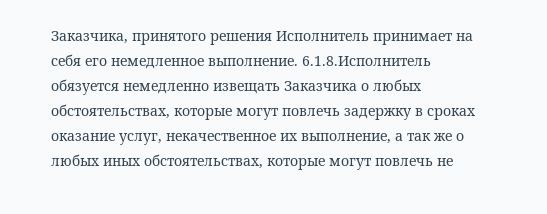Заказчика, принятого решения Исполнитель принимает на себя его немедленное выполнение. 6.1.8.Исполнитель обязуется немедленно извещать Заказчика о любых обстоятельствах, которые могут повлечь задержку в сроках оказание услуг, некачественное их выполнение, а так же о любых иных обстоятельствах, которые могут повлечь не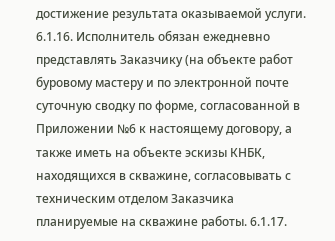достижение результата оказываемой услуги. 6.1.16. Исполнитель обязан ежедневно представлять Заказчику (на объекте работ буровому мастеру и по электронной почте суточную сводку по форме, согласованной в Приложении №6 к настоящему договору, а также иметь на объекте эскизы КНБК, находящихся в скважине, согласовывать с техническим отделом Заказчика планируемые на скважине работы. 6.1.17.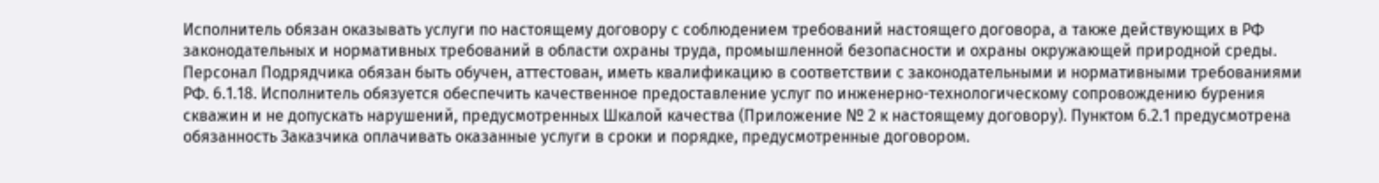Исполнитель обязан оказывать услуги по настоящему договору с соблюдением требований настоящего договора, а также действующих в РФ законодательных и нормативных требований в области охраны труда, промышленной безопасности и охраны окружающей природной среды. Персонал Подрядчика обязан быть обучен, аттестован, иметь квалификацию в соответствии с законодательными и нормативными требованиями РФ. 6.1.18. Исполнитель обязуется обеспечить качественное предоставление услуг по инженерно-технологическому сопровождению бурения скважин и не допускать нарушений, предусмотренных Шкалой качества (Приложение № 2 к настоящему договору). Пунктом 6.2.1 предусмотрена обязанность Заказчика оплачивать оказанные услуги в сроки и порядке, предусмотренные договором.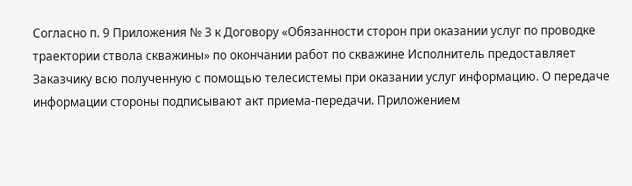Согласно п. 9 Приложения № 3 к Договору «Обязанности сторон при оказании услуг по проводке траектории ствола скважины» по окончании работ по скважине Исполнитель предоставляет Заказчику всю полученную с помощью телесистемы при оказании услуг информацию. О передаче информации стороны подписывают акт приема-передачи. Приложением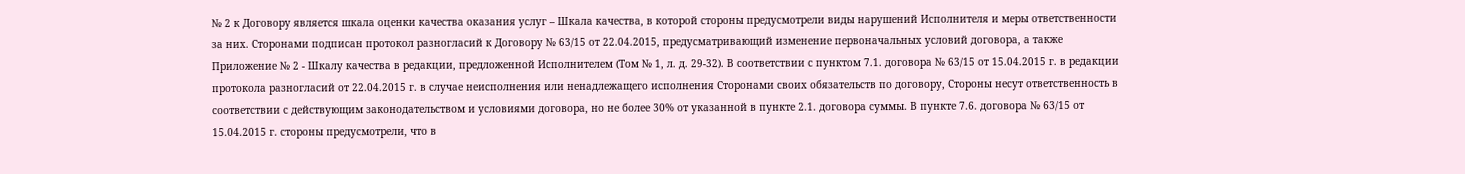№ 2 к Договору является шкала оценки качества оказания услуг – Шкала качества, в которой стороны предусмотрели виды нарушений Исполнителя и меры ответственности за них. Сторонами подписан протокол разногласий к Договору № 63/15 от 22.04.2015, предусматривающий изменение первоначальных условий договора, а также Приложение № 2 - Шкалу качества в редакции, предложенной Исполнителем (Том № 1, л. д. 29-32). В соответствии с пунктом 7.1. договора № 63/15 от 15.04.2015 г. в редакции протокола разногласий от 22.04.2015 г. в случае неисполнения или ненадлежащего исполнения Сторонами своих обязательств по договору, Стороны несут ответственность в соответствии с действующим законодательством и условиями договора, но не более 30% от указанной в пункте 2.1. договора суммы. В пункте 7.6. договора № 63/15 от 15.04.2015 г. стороны предусмотрели, что в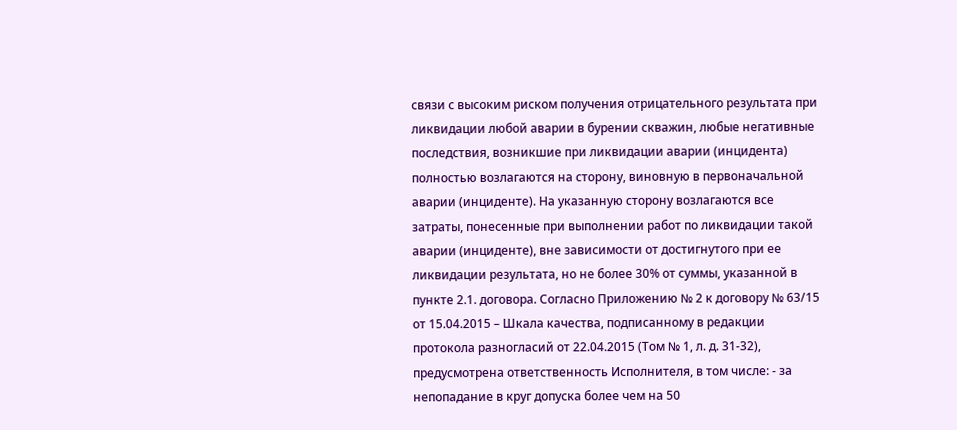связи с высоким риском получения отрицательного результата при ликвидации любой аварии в бурении скважин, любые негативные последствия, возникшие при ликвидации аварии (инцидента) полностью возлагаются на сторону, виновную в первоначальной аварии (инциденте). На указанную сторону возлагаются все затраты, понесенные при выполнении работ по ликвидации такой аварии (инциденте), вне зависимости от достигнутого при ее ликвидации результата, но не более 30% от суммы, указанной в пункте 2.1. договора. Согласно Приложению № 2 к договору № 63/15 от 15.04.2015 – Шкала качества, подписанному в редакции протокола разногласий от 22.04.2015 (Том № 1, л. д. 31-32), предусмотрена ответственность Исполнителя, в том числе: - за непопадание в круг допуска более чем на 50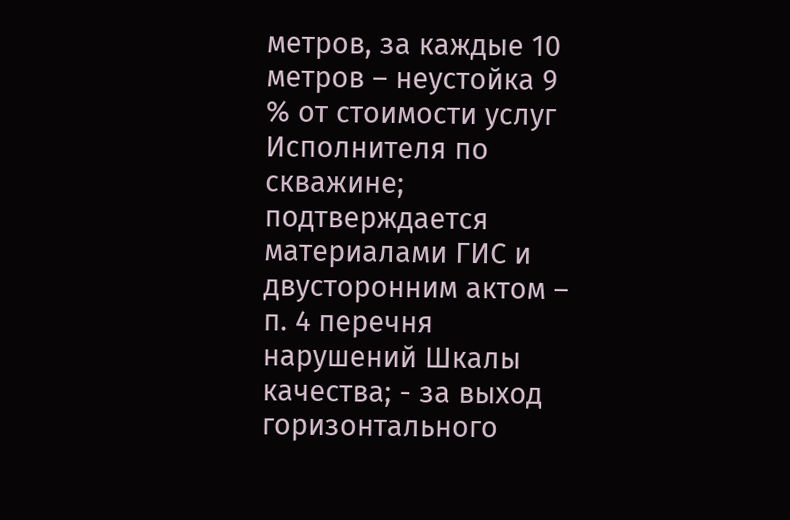метров, за каждые 10 метров – неустойка 9 % от стоимости услуг Исполнителя по скважине; подтверждается материалами ГИС и двусторонним актом – п. 4 перечня нарушений Шкалы качества; - за выход горизонтального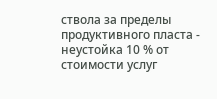ствола за пределы продуктивного пласта - неустойка 10 % от стоимости услуг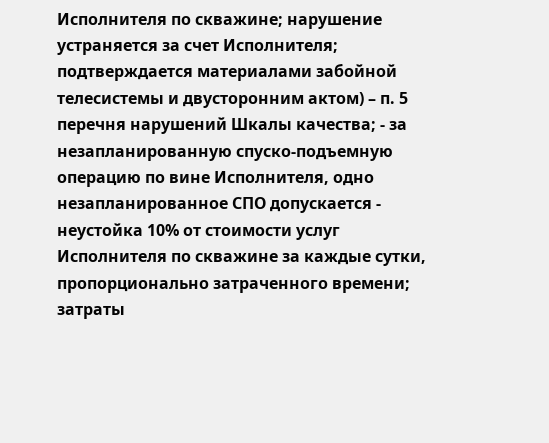Исполнителя по скважине; нарушение устраняется за счет Исполнителя; подтверждается материалами забойной телесистемы и двусторонним актом) – п. 5 перечня нарушений Шкалы качества; - за незапланированную спуско-подъемную операцию по вине Исполнителя, одно незапланированное СПО допускается - неустойка 10% от стоимости услуг Исполнителя по скважине за каждые сутки, пропорционально затраченного времени; затраты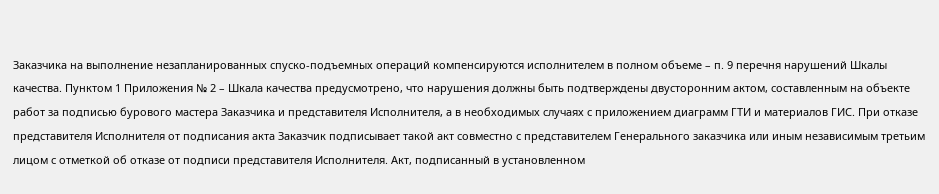Заказчика на выполнение незапланированных спуско-подъемных операций компенсируются исполнителем в полном объеме – п. 9 перечня нарушений Шкалы качества. Пунктом 1 Приложения № 2 – Шкала качества предусмотрено, что нарушения должны быть подтверждены двусторонним актом, составленным на объекте работ за подписью бурового мастера Заказчика и представителя Исполнителя, а в необходимых случаях с приложением диаграмм ГТИ и материалов ГИС. При отказе представителя Исполнителя от подписания акта Заказчик подписывает такой акт совместно с представителем Генерального заказчика или иным независимым третьим лицом с отметкой об отказе от подписи представителя Исполнителя. Акт, подписанный в установленном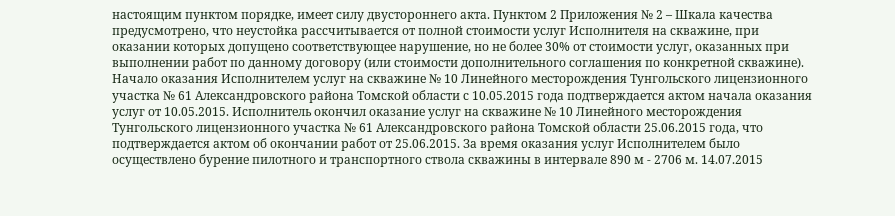настоящим пунктом порядке, имеет силу двустороннего акта. Пунктом 2 Приложения № 2 – Шкала качества предусмотрено, что неустойка рассчитывается от полной стоимости услуг Исполнителя на скважине, при оказании которых допущено соответствующее нарушение, но не более 30% от стоимости услуг, оказанных при выполнении работ по данному договору (или стоимости дополнительного соглашения по конкретной скважине). Начало оказания Исполнителем услуг на скважине № 10 Линейного месторождения Тунгольского лицензионного участка № 61 Александровского района Томской области с 10.05.2015 года подтверждается актом начала оказания услуг от 10.05.2015. Исполнитель окончил оказание услуг на скважине № 10 Линейного месторождения Тунгольского лицензионного участка № 61 Александровского района Томской области 25.06.2015 года, что подтверждается актом об окончании работ от 25.06.2015. За время оказания услуг Исполнителем было осуществлено бурение пилотного и транспортного ствола скважины в интервале 890 м - 2706 м. 14.07.2015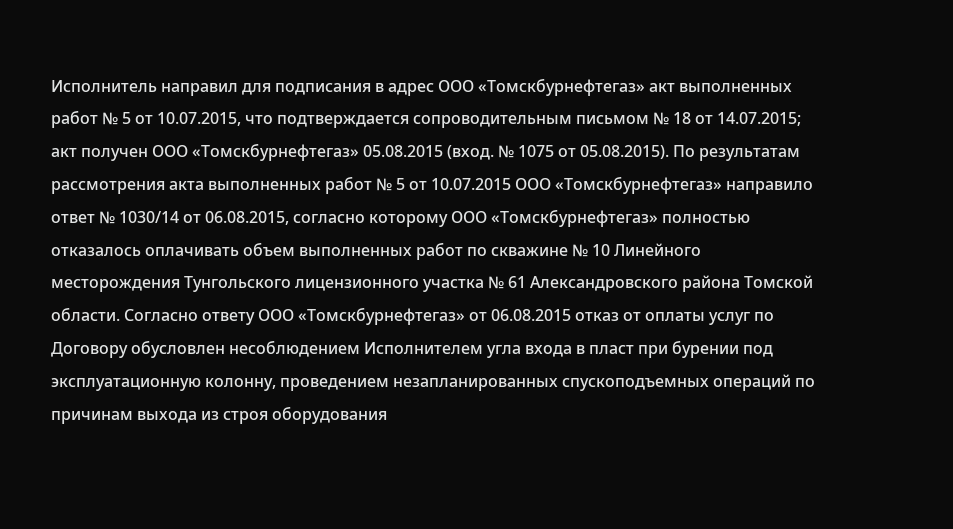Исполнитель направил для подписания в адрес ООО «Томскбурнефтегаз» акт выполненных работ № 5 от 10.07.2015, что подтверждается сопроводительным письмом № 18 от 14.07.2015; акт получен ООО «Томскбурнефтегаз» 05.08.2015 (вход. № 1075 от 05.08.2015). По результатам рассмотрения акта выполненных работ № 5 от 10.07.2015 ООО «Томскбурнефтегаз» направило ответ № 1030/14 от 06.08.2015, согласно которому ООО «Томскбурнефтегаз» полностью отказалось оплачивать объем выполненных работ по скважине № 10 Линейного месторождения Тунгольского лицензионного участка № 61 Александровского района Томской области. Согласно ответу ООО «Томскбурнефтегаз» от 06.08.2015 отказ от оплаты услуг по Договору обусловлен несоблюдением Исполнителем угла входа в пласт при бурении под эксплуатационную колонну, проведением незапланированных спускоподъемных операций по причинам выхода из строя оборудования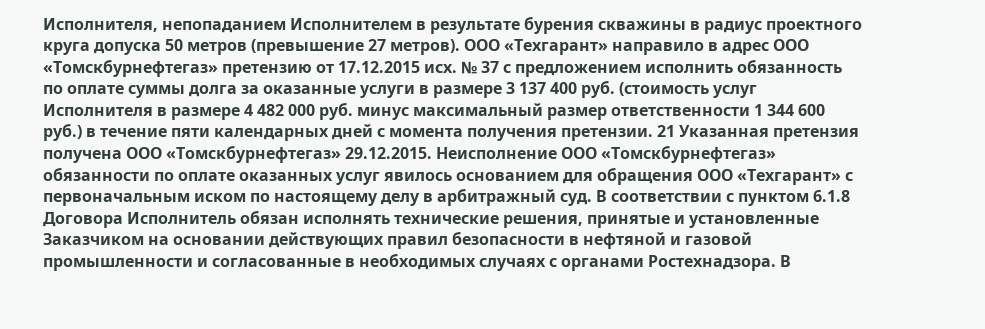Исполнителя, непопаданием Исполнителем в результате бурения скважины в радиус проектного круга допуска 50 метров (превышение 27 метров). ООО «Техгарант» направило в адрес ООО «Томскбурнефтегаз» претензию от 17.12.2015 исх. № 37 с предложением исполнить обязанность по оплате суммы долга за оказанные услуги в размере 3 137 400 руб. (стоимость услуг Исполнителя в размере 4 482 000 руб. минус максимальный размер ответственности 1 344 600 руб.) в течение пяти календарных дней с момента получения претензии. 21 Указанная претензия получена ООО «Томскбурнефтегаз» 29.12.2015. Неисполнение ООО «Томскбурнефтегаз» обязанности по оплате оказанных услуг явилось основанием для обращения ООО «Техгарант» с первоначальным иском по настоящему делу в арбитражный суд. В соответствии с пунктом 6.1.8 Договора Исполнитель обязан исполнять технические решения, принятые и установленные Заказчиком на основании действующих правил безопасности в нефтяной и газовой промышленности и согласованные в необходимых случаях с органами Ростехнадзора. В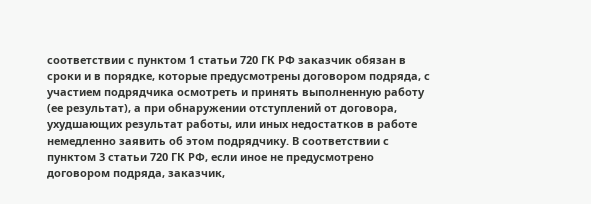соответствии с пунктом 1 статьи 720 ГК РФ заказчик обязан в сроки и в порядке, которые предусмотрены договором подряда, с участием подрядчика осмотреть и принять выполненную работу (ее результат), а при обнаружении отступлений от договора, ухудшающих результат работы, или иных недостатков в работе немедленно заявить об этом подрядчику. В соответствии с пунктом 3 статьи 720 ГК РФ, если иное не предусмотрено договором подряда, заказчик,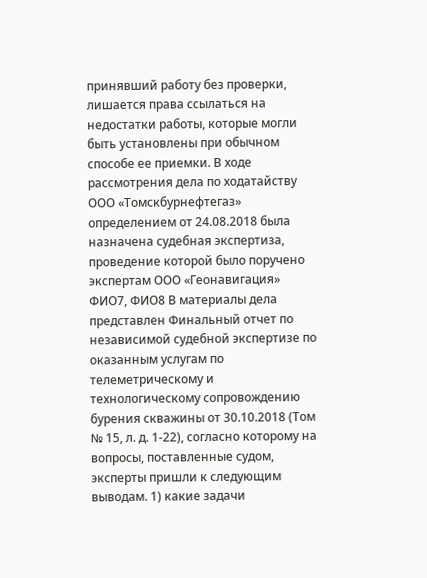принявший работу без проверки, лишается права ссылаться на недостатки работы, которые могли быть установлены при обычном способе ее приемки. В ходе рассмотрения дела по ходатайству ООО «Томскбурнефтегаз» определением от 24.08.2018 была назначена судебная экспертиза, проведение которой было поручено экспертам ООО «Геонавигация» ФИО7, ФИО8 В материалы дела представлен Финальный отчет по независимой судебной экспертизе по оказанным услугам по телеметрическому и технологическому сопровождению бурения скважины от 30.10.2018 (Том № 15, л. д. 1-22), согласно которому на вопросы, поставленные судом, эксперты пришли к следующим выводам. 1) какие задачи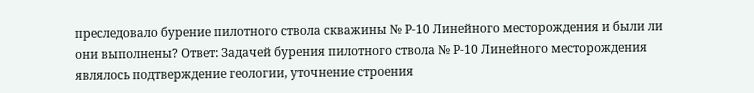преследовало бурение пилотного ствола скважины № Р-10 Линейного месторождения и были ли они выполнены? Ответ: Задачей бурения пилотного ствола № Р-10 Линейного месторождения являлось подтверждение геологии, уточнение строения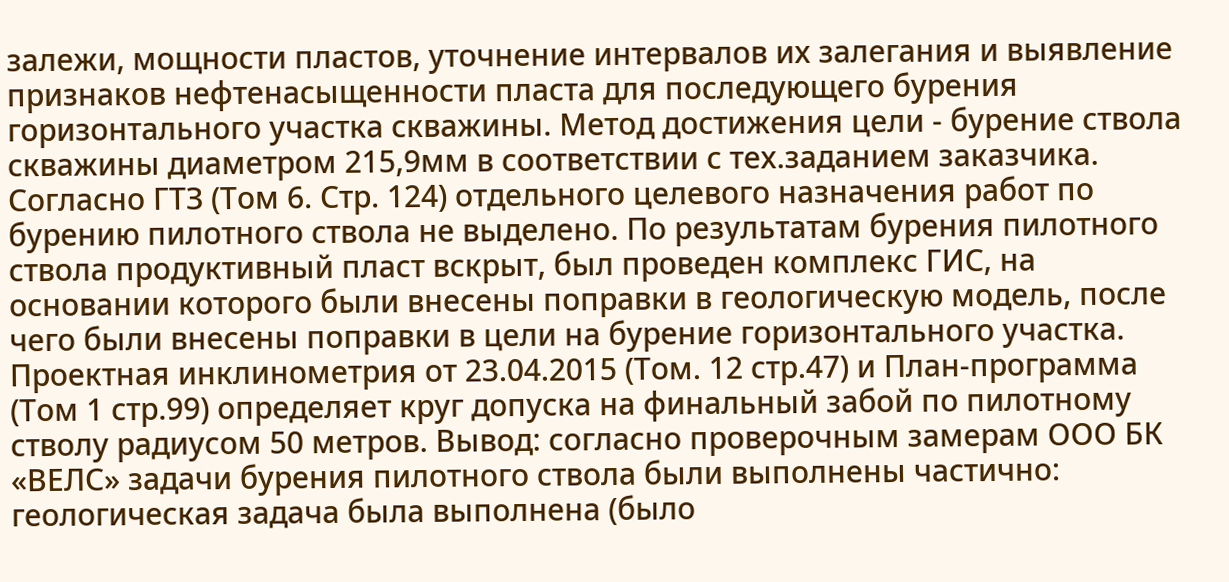залежи, мощности пластов, уточнение интервалов их залегания и выявление признаков нефтенасыщенности пласта для последующего бурения горизонтального участка скважины. Метод достижения цели - бурение ствола скважины диаметром 215,9мм в соответствии с тех.заданием заказчика. Согласно ГТЗ (Том 6. Стр. 124) отдельного целевого назначения работ по бурению пилотного ствола не выделено. По результатам бурения пилотного ствола продуктивный пласт вскрыт, был проведен комплекс ГИС, на основании которого были внесены поправки в геологическую модель, после чего были внесены поправки в цели на бурение горизонтального участка. Проектная инклинометрия от 23.04.2015 (Том. 12 стр.47) и План-программа (Том 1 стр.99) определяет круг допуска на финальный забой по пилотному стволу радиусом 50 метров. Вывод: согласно проверочным замерам ООО БК «ВЕЛС» задачи бурения пилотного ствола были выполнены частично: геологическая задача была выполнена (было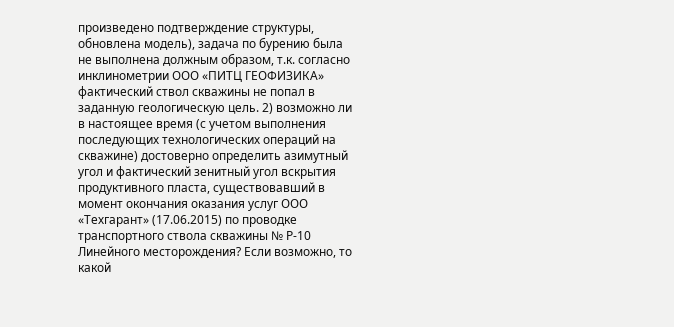произведено подтверждение структуры, обновлена модель), задача по бурению была не выполнена должным образом, т.к. согласно инклинометрии ООО «ПИТЦ ГЕОФИЗИКА» фактический ствол скважины не попал в заданную геологическую цель. 2) возможно ли в настоящее время (с учетом выполнения последующих технологических операций на скважине) достоверно определить азимутный угол и фактический зенитный угол вскрытия продуктивного пласта, существовавший в момент окончания оказания услуг ООО «Техгарант» (17.06.2015) по проводке транспортного ствола скважины № Р-10 Линейного месторождения? Если возможно, то какой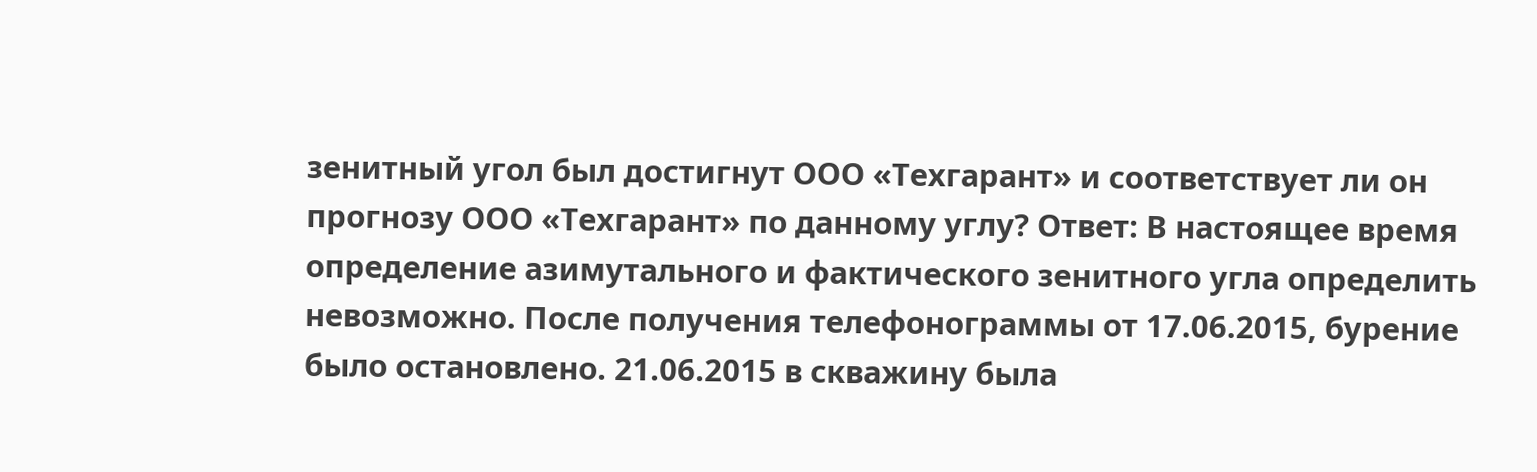зенитный угол был достигнут ООО «Техгарант» и соответствует ли он прогнозу ООО «Техгарант» по данному углу? Ответ: В настоящее время определение азимутального и фактического зенитного угла определить невозможно. После получения телефонограммы от 17.06.2015, бурение было остановлено. 21.06.2015 в скважину была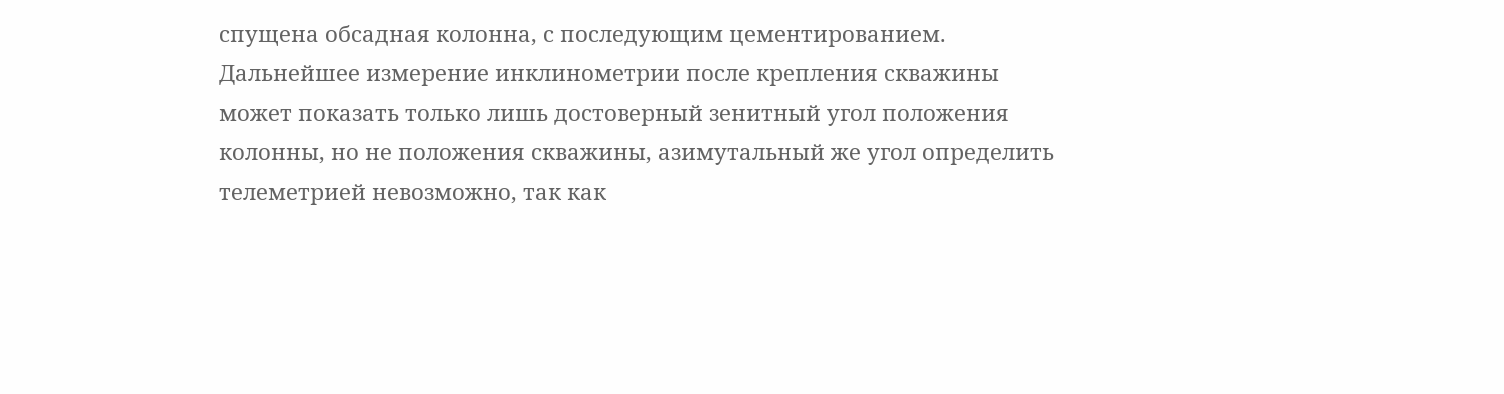спущена обсадная колонна, с последующим цементированием. Дальнейшее измерение инклинометрии после крепления скважины может показать только лишь достоверный зенитный угол положения колонны, но не положения скважины, азимутальный же угол определить телеметрией невозможно, так как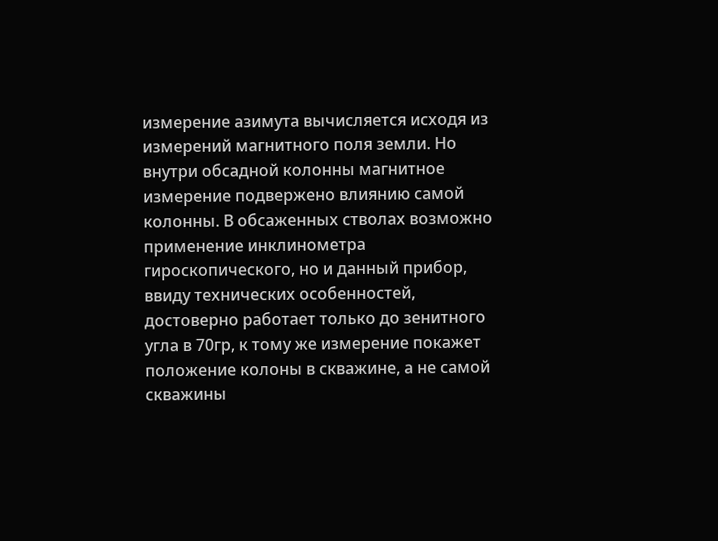измерение азимута вычисляется исходя из измерений магнитного поля земли. Но внутри обсадной колонны магнитное измерение подвержено влиянию самой колонны. В обсаженных стволах возможно применение инклинометра гироскопического, но и данный прибор, ввиду технических особенностей, достоверно работает только до зенитного угла в 70гр, к тому же измерение покажет положение колоны в скважине, а не самой скважины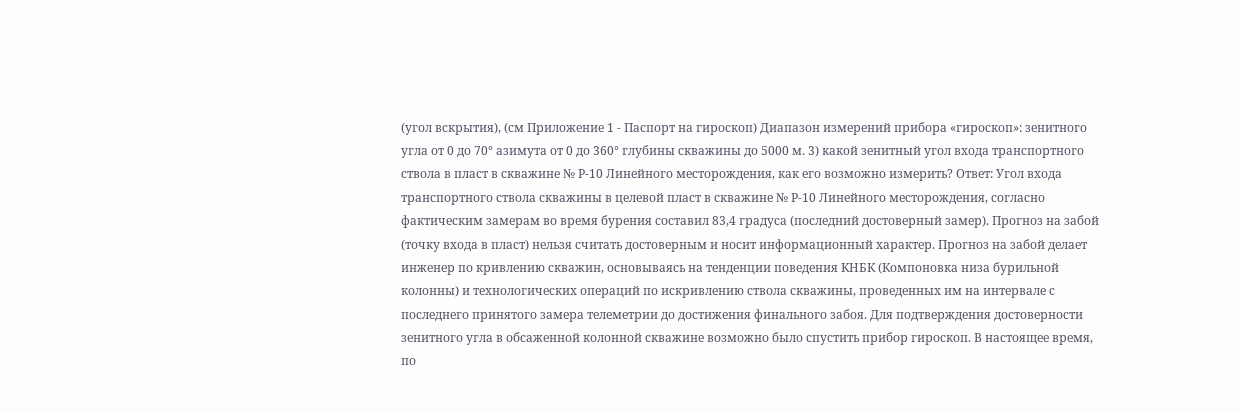(угол вскрытия), (см Приложение 1 - Паспорт на гироскоп) Диапазон измерений прибора «гироскоп»: зенитного угла от 0 до 70° азимута от 0 до 360° глубины скважины до 5000 м. 3) какой зенитный угол входа транспортного ствола в пласт в скважине № Р-10 Линейного месторождения, как его возможно измерить? Ответ: Угол входа транспортного ствола скважины в целевой пласт в скважине № Р-10 Линейного месторождения, согласно фактическим замерам во время бурения составил 83,4 градуса (последний достоверный замер). Прогноз на забой (точку входа в пласт) нельзя считать достоверным и носит информационный характер. Прогноз на забой делает инженер по кривлению скважин, основываясь на тенденции поведения КНБК (Компоновка низа бурильной колонны) и технологических операций по искривлению ствола скважины, проведенных им на интервале с последнего принятого замера телеметрии до достижения финального забоя. Для подтверждения достоверности зенитного угла в обсаженной колонной скважине возможно было спустить прибор гироскоп. В настоящее время, по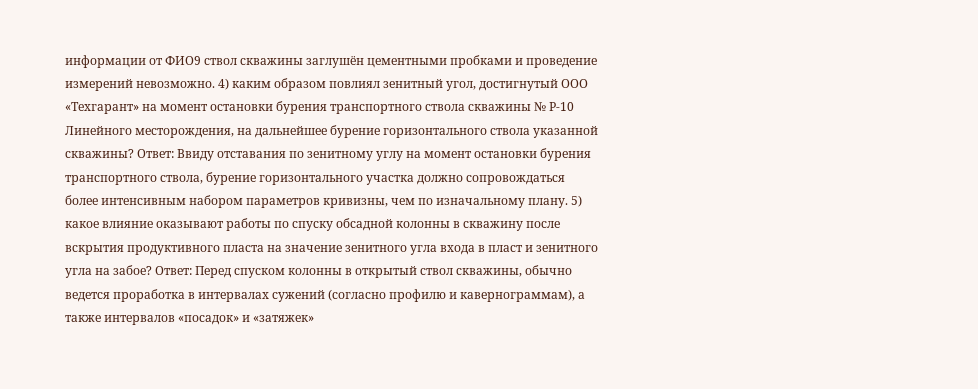информации от ФИО9 ствол скважины заглушён цементными пробками и проведение измерений невозможно. 4) каким образом повлиял зенитный угол, достигнутый ООО «Техгарант» на момент остановки бурения транспортного ствола скважины № Р-10 Линейного месторождения, на дальнейшее бурение горизонтального ствола указанной скважины? Ответ: Ввиду отставания по зенитному углу на момент остановки бурения транспортного ствола, бурение горизонтального участка должно сопровождаться более интенсивным набором параметров кривизны, чем по изначальному плану. 5) какое влияние оказывают работы по спуску обсадной колонны в скважину после вскрытия продуктивного пласта на значение зенитного угла входа в пласт и зенитного угла на забое? Ответ: Перед спуском колонны в открытый ствол скважины, обычно ведется проработка в интервалах сужений (согласно профилю и кавернограммам), а также интервалов «посадок» и «затяжек»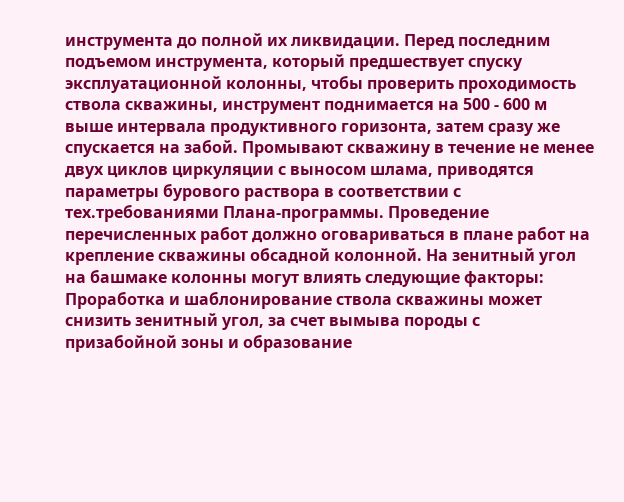инструмента до полной их ликвидации. Перед последним подъемом инструмента, который предшествует спуску эксплуатационной колонны, чтобы проверить проходимость ствола скважины, инструмент поднимается на 500 - 600 м выше интервала продуктивного горизонта, затем сразу же спускается на забой. Промывают скважину в течение не менее двух циклов циркуляции с выносом шлама, приводятся параметры бурового раствора в соответствии с тех.требованиями Плана-программы. Проведение перечисленных работ должно оговариваться в плане работ на крепление скважины обсадной колонной. На зенитный угол на башмаке колонны могут влиять следующие факторы: Проработка и шаблонирование ствола скважины может снизить зенитный угол, за счет вымыва породы с призабойной зоны и образование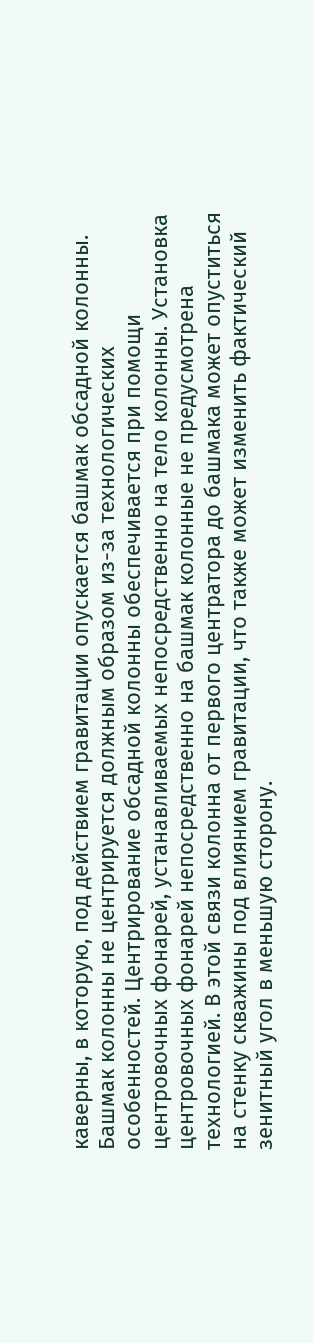каверны, в которую, под действием гравитации опускается башмак обсадной колонны. Башмак колонны не центрируется должным образом из-за технологических особенностей. Центрирование обсадной колонны обеспечивается при помощи центровочных фонарей, устанавливаемых непосредственно на тело колонны. Установка центровочных фонарей непосредственно на башмак колонные не предусмотрена технологией. В этой связи колонна от первого центратора до башмака может опуститься на стенку скважины под влиянием гравитации, что также может изменить фактический зенитный угол в меньшую сторону.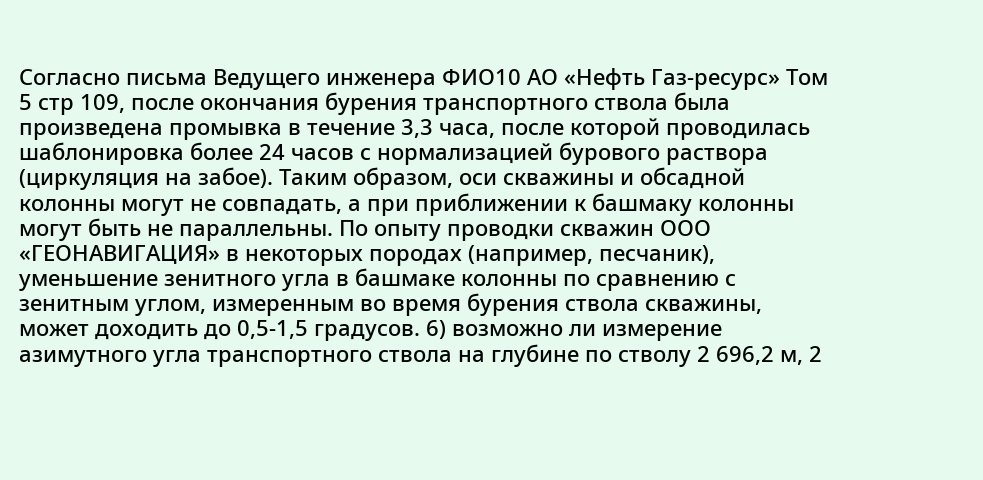Согласно письма Ведущего инженера ФИО10 АО «Нефть Газ-ресурс» Том 5 стр 109, после окончания бурения транспортного ствола была произведена промывка в течение 3,3 часа, после которой проводилась шаблонировка более 24 часов с нормализацией бурового раствора (циркуляция на забое). Таким образом, оси скважины и обсадной колонны могут не совпадать, а при приближении к башмаку колонны могут быть не параллельны. По опыту проводки скважин ООО «ГЕОНАВИГАЦИЯ» в некоторых породах (например, песчаник), уменьшение зенитного угла в башмаке колонны по сравнению с зенитным углом, измеренным во время бурения ствола скважины, может доходить до 0,5-1,5 градусов. 6) возможно ли измерение азимутного угла транспортного ствола на глубине по стволу 2 696,2 м, 2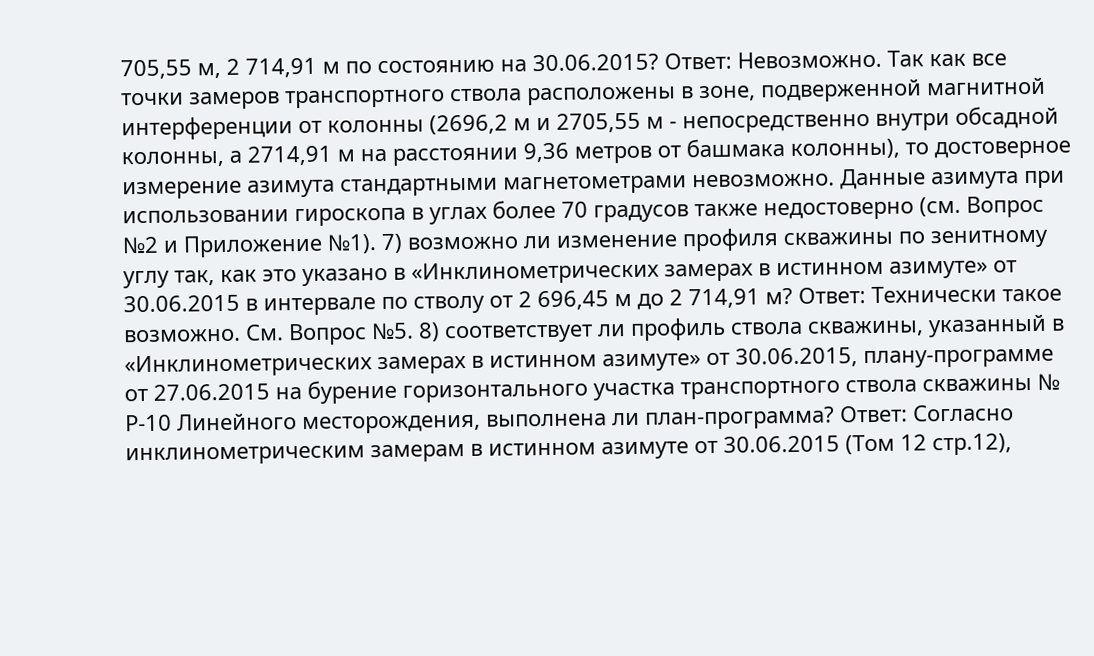705,55 м, 2 714,91 м по состоянию на 30.06.2015? Ответ: Невозможно. Так как все точки замеров транспортного ствола расположены в зоне, подверженной магнитной интерференции от колонны (2696,2 м и 2705,55 м - непосредственно внутри обсадной колонны, а 2714,91 м на расстоянии 9,36 метров от башмака колонны), то достоверное измерение азимута стандартными магнетометрами невозможно. Данные азимута при использовании гироскопа в углах более 70 градусов также недостоверно (см. Вопрос №2 и Приложение №1). 7) возможно ли изменение профиля скважины по зенитному углу так, как это указано в «Инклинометрических замерах в истинном азимуте» от 30.06.2015 в интервале по стволу от 2 696,45 м до 2 714,91 м? Ответ: Технически такое возможно. См. Вопрос №5. 8) соответствует ли профиль ствола скважины, указанный в «Инклинометрических замерах в истинном азимуте» от 30.06.2015, плану-программе от 27.06.2015 на бурение горизонтального участка транспортного ствола скважины № Р-10 Линейного месторождения, выполнена ли план-программа? Ответ: Согласно инклинометрическим замерам в истинном азимуте от 30.06.2015 (Том 12 стр.12),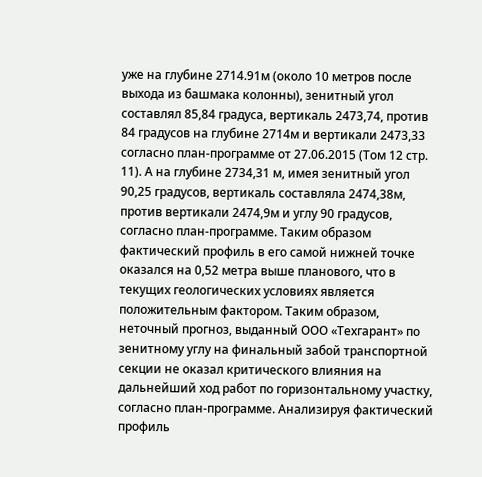уже на глубине 2714.91м (около 10 метров после выхода из башмака колонны), зенитный угол составлял 85,84 градуса, вертикаль 2473,74, против 84 градусов на глубине 2714м и вертикали 2473,33 согласно план-программе от 27.06.2015 (Том 12 стр. 11). А на глубине 2734,31 м, имея зенитный угол 90,25 градусов, вертикаль составляла 2474,38м, против вертикали 2474,9м и углу 90 градусов, согласно план-программе. Таким образом фактический профиль в его самой нижней точке оказался на 0,52 метра выше планового, что в текущих геологических условиях является положительным фактором. Таким образом, неточный прогноз, выданный ООО «Техгарант» по зенитному углу на финальный забой транспортной секции не оказал критического влияния на дальнейший ход работ по горизонтальному участку, согласно план-программе. Анализируя фактический профиль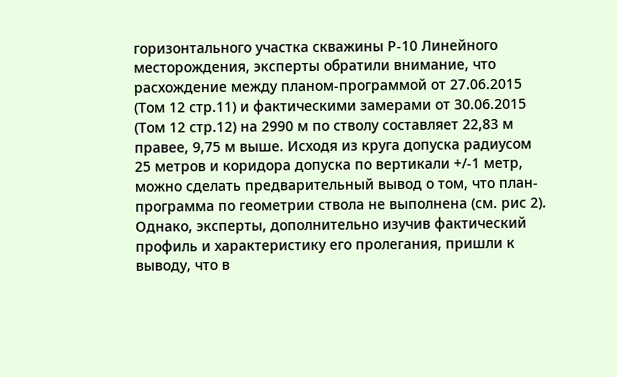горизонтального участка скважины Р-10 Линейного месторождения, эксперты обратили внимание, что расхождение между планом-программой от 27.06.2015 (Том 12 стр.11) и фактическими замерами от 30.06.2015 (Том 12 стр.12) на 2990 м по стволу составляет 22,83 м правее, 9,75 м выше. Исходя из круга допуска радиусом 25 метров и коридора допуска по вертикали +/-1 метр, можно сделать предварительный вывод о том, что план-программа по геометрии ствола не выполнена (см. рис 2). Однако, эксперты, дополнительно изучив фактический профиль и характеристику его пролегания, пришли к выводу, что в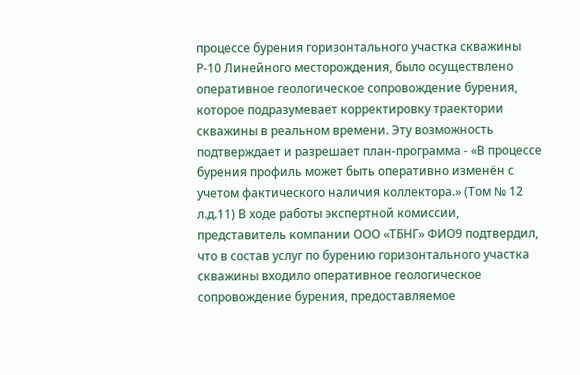процессе бурения горизонтального участка скважины Р-10 Линейного месторождения, было осуществлено оперативное геологическое сопровождение бурения, которое подразумевает корректировку траектории скважины в реальном времени. Эту возможность подтверждает и разрешает план-программа - «В процессе бурения профиль может быть оперативно изменён с учетом фактического наличия коллектора.» (Том № 12 л.д.11) В ходе работы экспертной комиссии, представитель компании ООО «ТБНГ» ФИО9 подтвердил, что в состав услуг по бурению горизонтального участка скважины входило оперативное геологическое сопровождение бурения, предоставляемое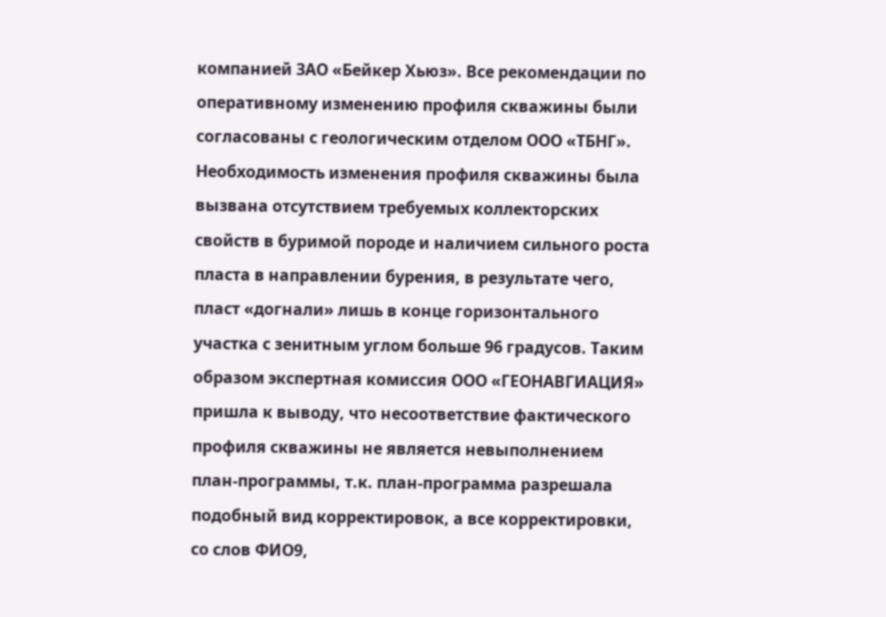компанией ЗАО «Бейкер Хьюз». Все рекомендации по оперативному изменению профиля скважины были согласованы с геологическим отделом ООО «ТБНГ». Необходимость изменения профиля скважины была вызвана отсутствием требуемых коллекторских свойств в буримой породе и наличием сильного роста пласта в направлении бурения, в результате чего, пласт «догнали» лишь в конце горизонтального участка с зенитным углом больше 96 градусов. Таким образом экспертная комиссия ООО «ГЕОНАВГИАЦИЯ» пришла к выводу, что несоответствие фактического профиля скважины не является невыполнением план-программы, т.к. план-программа разрешала подобный вид корректировок, а все корректировки, со слов ФИО9,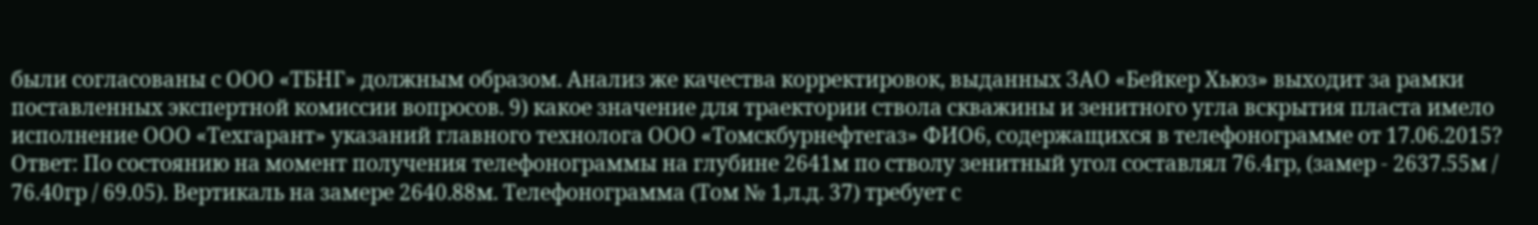были согласованы с ООО «ТБНГ» должным образом. Анализ же качества корректировок, выданных ЗАО «Бейкер Хьюз» выходит за рамки поставленных экспертной комиссии вопросов. 9) какое значение для траектории ствола скважины и зенитного угла вскрытия пласта имело исполнение ООО «Техгарант» указаний главного технолога ООО «Томскбурнефтегаз» ФИО6, содержащихся в телефонограмме от 17.06.2015? Ответ: По состоянию на момент получения телефонограммы на глубине 2641м по стволу зенитный угол составлял 76.4гр, (замер - 2637.55м / 76.40гр / 69.05). Вертикаль на замере 2640.88м. Телефонограмма (Том № 1,л.д. 37) требует с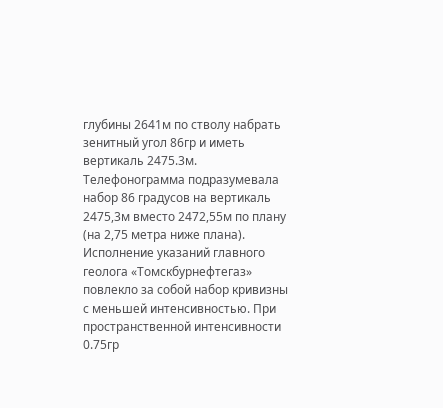глубины 2641м по стволу набрать зенитный угол 86гр и иметь вертикаль 2475.3м. Телефонограмма подразумевала набор 86 градусов на вертикаль 2475,3м вместо 2472,55м по плану (на 2,75 метра ниже плана). Исполнение указаний главного геолога «Томскбурнефтегаз» повлекло за собой набор кривизны с меньшей интенсивностью. При пространственной интенсивности 0.75гр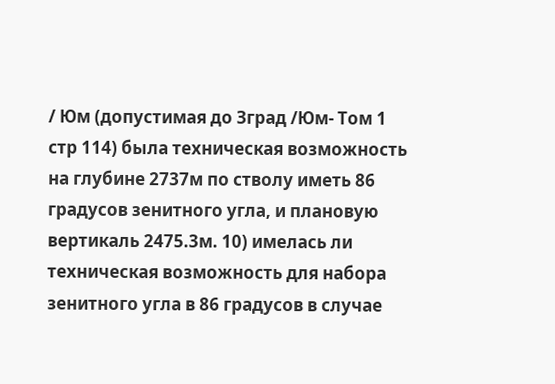/ Юм (допустимая до Зград /Юм- Том 1 стр 114) была техническая возможность на глубине 2737м по стволу иметь 86 градусов зенитного угла, и плановую вертикаль 2475.3м. 10) имелась ли техническая возможность для набора зенитного угла в 86 градусов в случае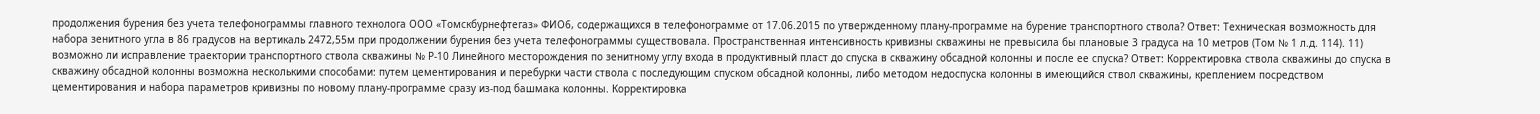продолжения бурения без учета телефонограммы главного технолога ООО «Томскбурнефтегаз» ФИО6, содержащихся в телефонограмме от 17.06.2015 по утвержденному плану-программе на бурение транспортного ствола? Ответ: Техническая возможность для набора зенитного угла в 86 градусов на вертикаль 2472,55м при продолжении бурения без учета телефонограммы существовала. Пространственная интенсивность кривизны скважины не превысила бы плановые 3 градуса на 10 метров (Том № 1 л.д. 114). 11) возможно ли исправление траектории транспортного ствола скважины № Р-10 Линейного месторождения по зенитному углу входа в продуктивный пласт до спуска в скважину обсадной колонны и после ее спуска? Ответ: Корректировка ствола скважины до спуска в скважину обсадной колонны возможна несколькими способами: путем цементирования и перебурки части ствола с последующим спуском обсадной колонны, либо методом недоспуска колонны в имеющийся ствол скважины, креплением посредством цементирования и набора параметров кривизны по новому плану-программе сразу из-под башмака колонны. Корректировка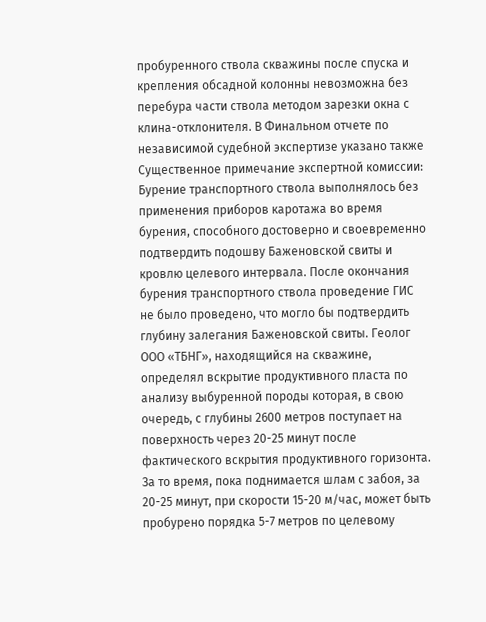пробуренного ствола скважины после спуска и крепления обсадной колонны невозможна без перебура части ствола методом зарезки окна с клина-отклонителя. В Финальном отчете по независимой судебной экспертизе указано также Существенное примечание экспертной комиссии: Бурение транспортного ствола выполнялось без применения приборов каротажа во время бурения, способного достоверно и своевременно подтвердить подошву Баженовской свиты и кровлю целевого интервала. После окончания бурения транспортного ствола проведение ГИС не было проведено, что могло бы подтвердить глубину залегания Баженовской свиты. Геолог ООО «ТБНГ», находящийся на скважине, определял вскрытие продуктивного пласта по анализу выбуренной породы которая, в свою очередь, с глубины 2600 метров поступает на поверхность через 20-25 минут после фактического вскрытия продуктивного горизонта. За то время, пока поднимается шлам с забоя, за 20-25 минут, при скорости 15-20 м/час, может быть пробурено порядка 5-7 метров по целевому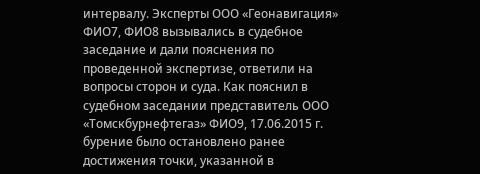интервалу. Эксперты ООО «Геонавигация» ФИО7, ФИО8 вызывались в судебное заседание и дали пояснения по проведенной экспертизе, ответили на вопросы сторон и суда. Как пояснил в судебном заседании представитель ООО «Томскбурнефтегаз» ФИО9, 17.06.2015 г. бурение было остановлено ранее достижения точки, указанной в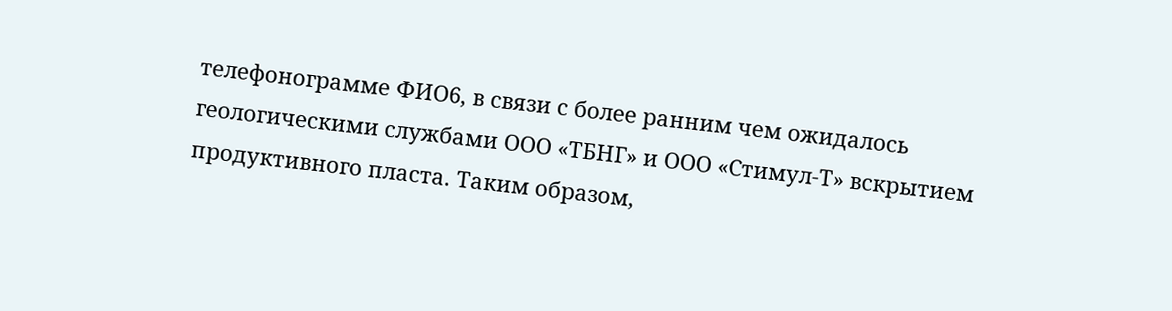телефонограмме ФИО6, в связи с более ранним чем ожидалось геологическими службами ООО «ТБНГ» и ООО «Стимул-Т» вскрытием продуктивного пласта. Таким образом,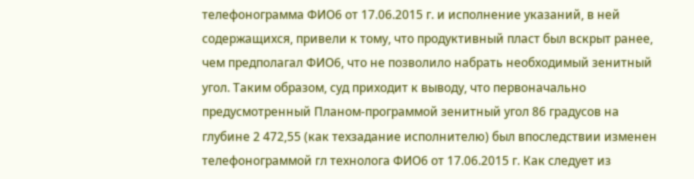телефонограмма ФИО6 от 17.06.2015 г. и исполнение указаний, в ней содержащихся, привели к тому, что продуктивный пласт был вскрыт ранее, чем предполагал ФИО6, что не позволило набрать необходимый зенитный угол. Таким образом, суд приходит к выводу, что первоначально предусмотренный Планом-программой зенитный угол 86 градусов на глубине 2 472,55 (как техзадание исполнителю) был впоследствии изменен телефонограммой гл технолога ФИО6 от 17.06.2015 г. Как следует из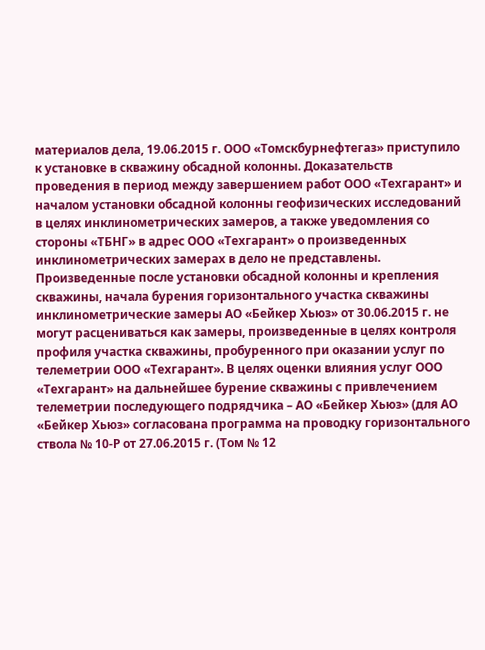материалов дела, 19.06.2015 г. ООО «Томскбурнефтегаз» приступило к установке в скважину обсадной колонны. Доказательств проведения в период между завершением работ ООО «Техгарант» и началом установки обсадной колонны геофизических исследований в целях инклинометрических замеров, а также уведомления со стороны «ТБНГ» в адрес ООО «Техгарант» о произведенных инклинометрических замерах в дело не представлены. Произведенные после установки обсадной колонны и крепления скважины, начала бурения горизонтального участка скважины инклинометрические замеры АО «Бейкер Хьюз» от 30.06.2015 г. не могут расцениваться как замеры, произведенные в целях контроля профиля участка скважины, пробуренного при оказании услуг по телеметрии ООО «Техгарант». В целях оценки влияния услуг ООО «Техгарант» на дальнейшее бурение скважины с привлечением телеметрии последующего подрядчика – АО «Бейкер Хьюз» (для АО «Бейкер Хьюз» согласована программа на проводку горизонтального ствола № 10-Р от 27.06.2015 г. (Том № 12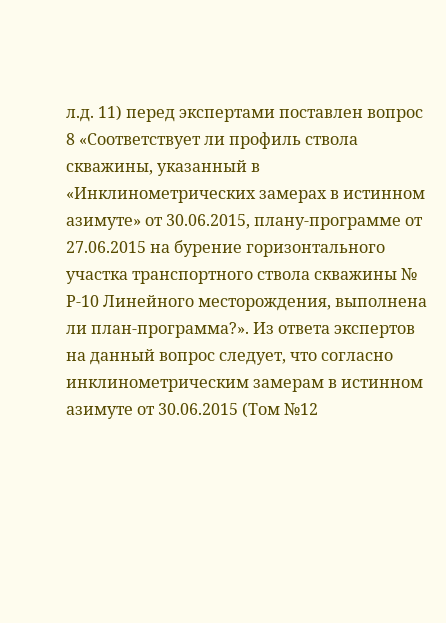л.д. 11) перед экспертами поставлен вопрос 8 «Соответствует ли профиль ствола скважины, указанный в «Инклинометрических замерах в истинном азимуте» от 30.06.2015, плану-программе от 27.06.2015 на бурение горизонтального участка транспортного ствола скважины № Р-10 Линейного месторождения, выполнена ли план-программа?». Из ответа экспертов на данный вопрос следует, что согласно инклинометрическим замерам в истинном азимуте от 30.06.2015 (Том №12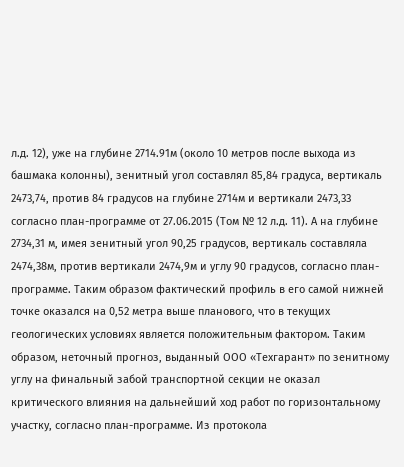л.д. 12), уже на глубине 2714.91м (около 10 метров после выхода из башмака колонны), зенитный угол составлял 85,84 градуса, вертикаль 2473,74, против 84 градусов на глубине 2714м и вертикали 2473,33 согласно план-программе от 27.06.2015 (Том № 12 л.д. 11). А на глубине 2734,31 м, имея зенитный угол 90,25 градусов, вертикаль составляла 2474,38м, против вертикали 2474,9м и углу 90 градусов, согласно план-программе. Таким образом фактический профиль в его самой нижней точке оказался на 0,52 метра выше планового, что в текущих геологических условиях является положительным фактором. Таким образом, неточный прогноз, выданный ООО «Техгарант» по зенитному углу на финальный забой транспортной секции не оказал критического влияния на дальнейший ход работ по горизонтальному участку, согласно план-программе. Из протокола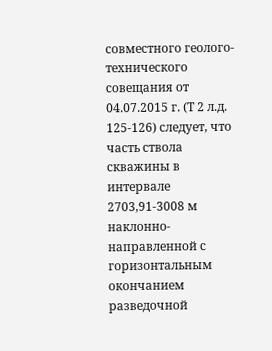совместного геолого-технического совещания от 04.07.2015 г. (Т 2 л.д. 125-126) следует, что часть ствола скважины в интервале 2703,91-3008 м наклонно-направленной с горизонтальным окончанием разведочной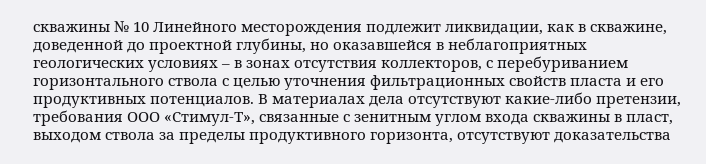скважины № 10 Линейного месторождения подлежит ликвидации, как в скважине, доведенной до проектной глубины, но оказавшейся в неблагоприятных геологических условиях – в зонах отсутствия коллекторов, с перебуриванием горизонтального ствола с целью уточнения фильтрационных свойств пласта и его продуктивных потенциалов. В материалах дела отсутствуют какие-либо претензии, требования ООО «Стимул-Т», связанные с зенитным углом входа скважины в пласт, выходом ствола за пределы продуктивного горизонта, отсутствуют доказательства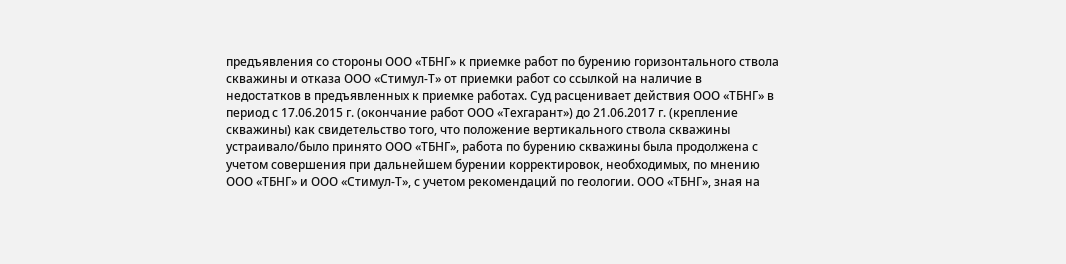предъявления со стороны ООО «ТБНГ» к приемке работ по бурению горизонтального ствола скважины и отказа ООО «Стимул-Т» от приемки работ со ссылкой на наличие в недостатков в предъявленных к приемке работах. Суд расценивает действия ООО «ТБНГ» в период с 17.06.2015 г. (окончание работ ООО «Техгарант») до 21.06.2017 г. (крепление скважины) как свидетельство того, что положение вертикального ствола скважины устраивало/было принято ООО «ТБНГ», работа по бурению скважины была продолжена с учетом совершения при дальнейшем бурении корректировок, необходимых, по мнению ООО «ТБНГ» и ООО «Стимул-Т», с учетом рекомендаций по геологии. ООО «ТБНГ», зная на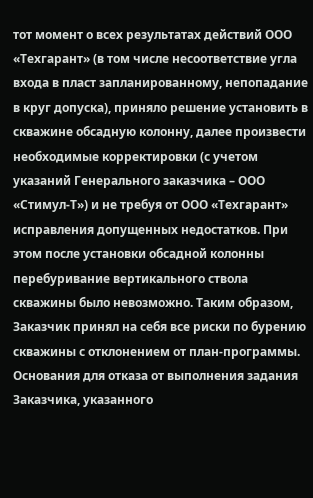тот момент о всех результатах действий ООО «Техгарант» (в том числе несоответствие угла входа в пласт запланированному, непопадание в круг допуска), приняло решение установить в скважине обсадную колонну, далее произвести необходимые корректировки (с учетом указаний Генерального заказчика – ООО «Стимул-Т») и не требуя от ООО «Техгарант» исправления допущенных недостатков. При этом после установки обсадной колонны перебуривание вертикального ствола скважины было невозможно. Таким образом, Заказчик принял на себя все риски по бурению скважины с отклонением от план-программы. Основания для отказа от выполнения задания Заказчика, указанного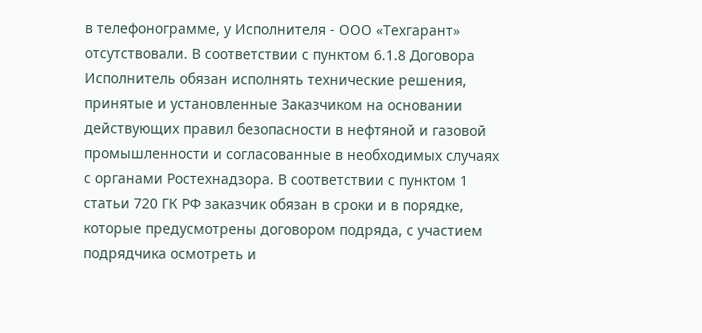в телефонограмме, у Исполнителя - ООО «Техгарант» отсутствовали. В соответствии с пунктом 6.1.8 Договора Исполнитель обязан исполнять технические решения, принятые и установленные Заказчиком на основании действующих правил безопасности в нефтяной и газовой промышленности и согласованные в необходимых случаях с органами Ростехнадзора. В соответствии с пунктом 1 статьи 720 ГК РФ заказчик обязан в сроки и в порядке, которые предусмотрены договором подряда, с участием подрядчика осмотреть и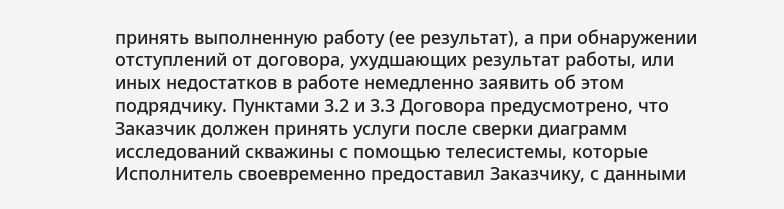принять выполненную работу (ее результат), а при обнаружении отступлений от договора, ухудшающих результат работы, или иных недостатков в работе немедленно заявить об этом подрядчику. Пунктами 3.2 и 3.3 Договора предусмотрено, что Заказчик должен принять услуги после сверки диаграмм исследований скважины с помощью телесистемы, которые Исполнитель своевременно предоставил Заказчику, с данными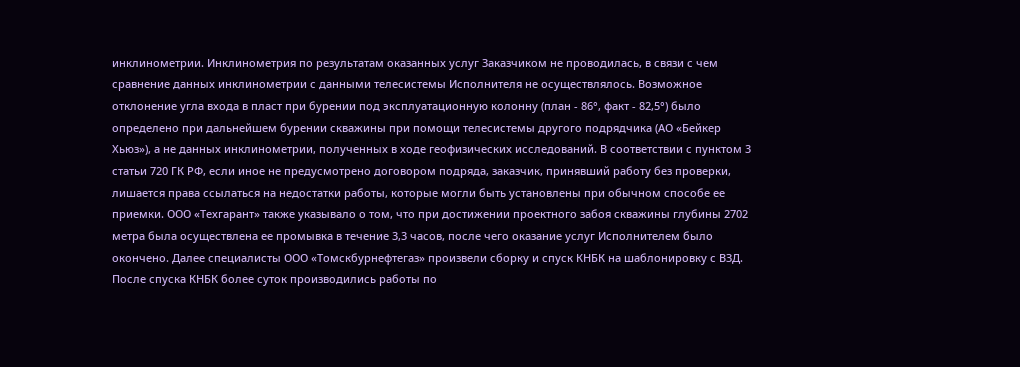инклинометрии. Инклинометрия по результатам оказанных услуг Заказчиком не проводилась, в связи с чем сравнение данных инклинометрии с данными телесистемы Исполнителя не осуществлялось. Возможное отклонение угла входа в пласт при бурении под эксплуатационную колонну (план - 86°, факт - 82,5°) было определено при дальнейшем бурении скважины при помощи телесистемы другого подрядчика (АО «Бейкер Хьюз»), а не данных инклинометрии, полученных в ходе геофизических исследований. В соответствии с пунктом 3 статьи 720 ГК РФ, если иное не предусмотрено договором подряда, заказчик, принявший работу без проверки, лишается права ссылаться на недостатки работы, которые могли быть установлены при обычном способе ее приемки. ООО «Техгарант» также указывало о том, что при достижении проектного забоя скважины глубины 2702 метра была осуществлена ее промывка в течение 3,3 часов, после чего оказание услуг Исполнителем было окончено. Далее специалисты ООО «Томскбурнефтегаз» произвели сборку и спуск КНБК на шаблонировку с ВЗД. После спуска КНБК более суток производились работы по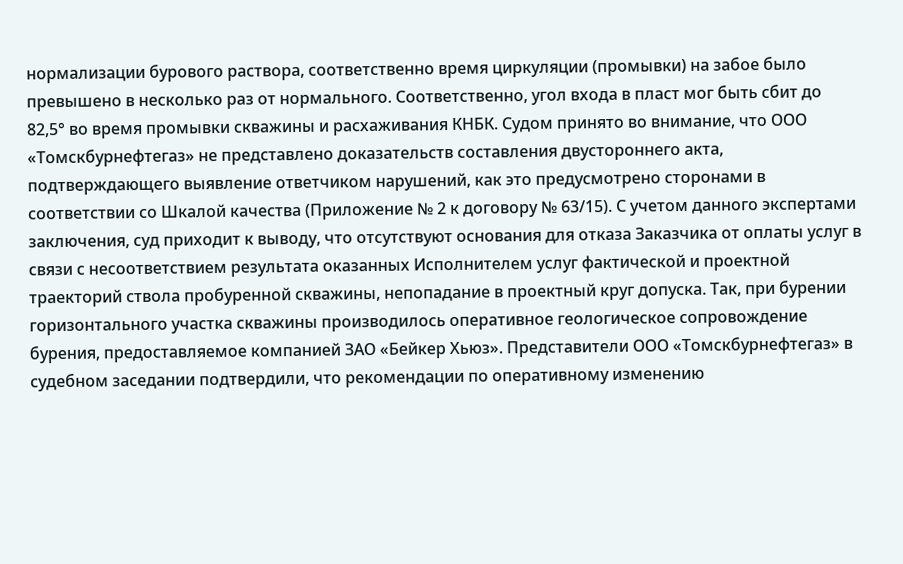нормализации бурового раствора, соответственно время циркуляции (промывки) на забое было превышено в несколько раз от нормального. Соответственно, угол входа в пласт мог быть сбит до 82,5° во время промывки скважины и расхаживания КНБК. Судом принято во внимание, что ООО «Томскбурнефтегаз» не представлено доказательств составления двустороннего акта, подтверждающего выявление ответчиком нарушений, как это предусмотрено сторонами в соответствии со Шкалой качества (Приложение № 2 к договору № 63/15). С учетом данного экспертами заключения, суд приходит к выводу, что отсутствуют основания для отказа Заказчика от оплаты услуг в связи с несоответствием результата оказанных Исполнителем услуг фактической и проектной траекторий ствола пробуренной скважины, непопадание в проектный круг допуска. Так, при бурении горизонтального участка скважины производилось оперативное геологическое сопровождение бурения, предоставляемое компанией ЗАО «Бейкер Хьюз». Представители ООО «Томскбурнефтегаз» в судебном заседании подтвердили, что рекомендации по оперативному изменению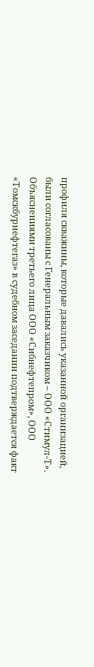профиля скважины, которые давались указанной организацией, были согласованы с Генеральным заказчиком – ООО «Стимул-Т». Объяснениями третьего лица ООО «Сибнефтепром», ООО «Томскбурнефтегаз» в судебном заседании подтверждается факт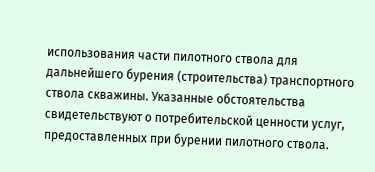использования части пилотного ствола для дальнейшего бурения (строительства) транспортного ствола скважины. Указанные обстоятельства свидетельствуют о потребительской ценности услуг, предоставленных при бурении пилотного ствола.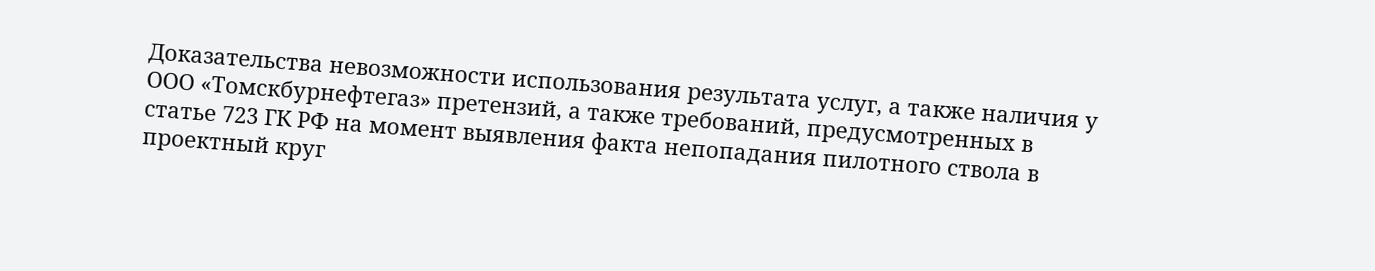Доказательства невозможности использования результата услуг, а также наличия у ООО «Томскбурнефтегаз» претензий, а также требований, предусмотренных в статье 723 ГК РФ на момент выявления факта непопадания пилотного ствола в проектный круг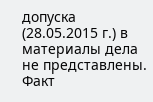допуска (28.05.2015 г.) в материалы дела не представлены. Факт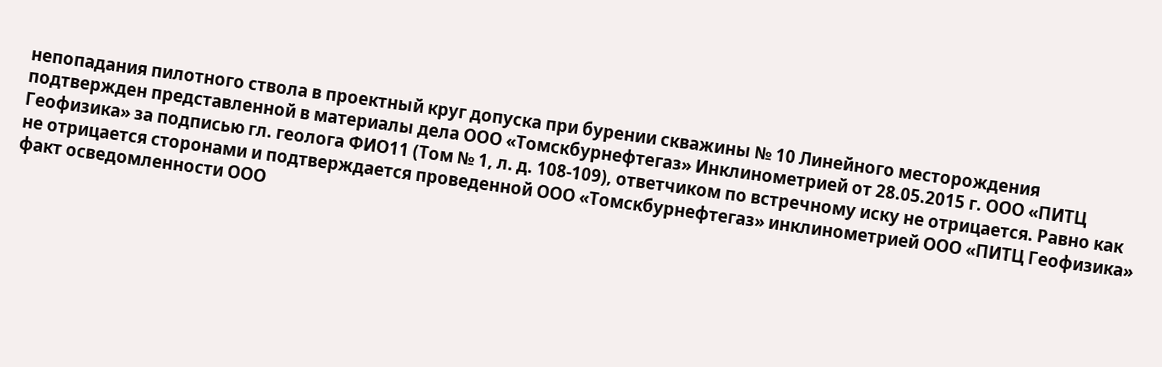непопадания пилотного ствола в проектный круг допуска при бурении скважины № 10 Линейного месторождения подтвержден представленной в материалы дела ООО «Томскбурнефтегаз» Инклинометрией от 28.05.2015 г. ООО «ПИТЦ Геофизика» за подписью гл. геолога ФИО11 (Том № 1, л. д. 108-109), ответчиком по встречному иску не отрицается. Равно как не отрицается сторонами и подтверждается проведенной ООО «Томскбурнефтегаз» инклинометрией ООО «ПИТЦ Геофизика» факт осведомленности ООО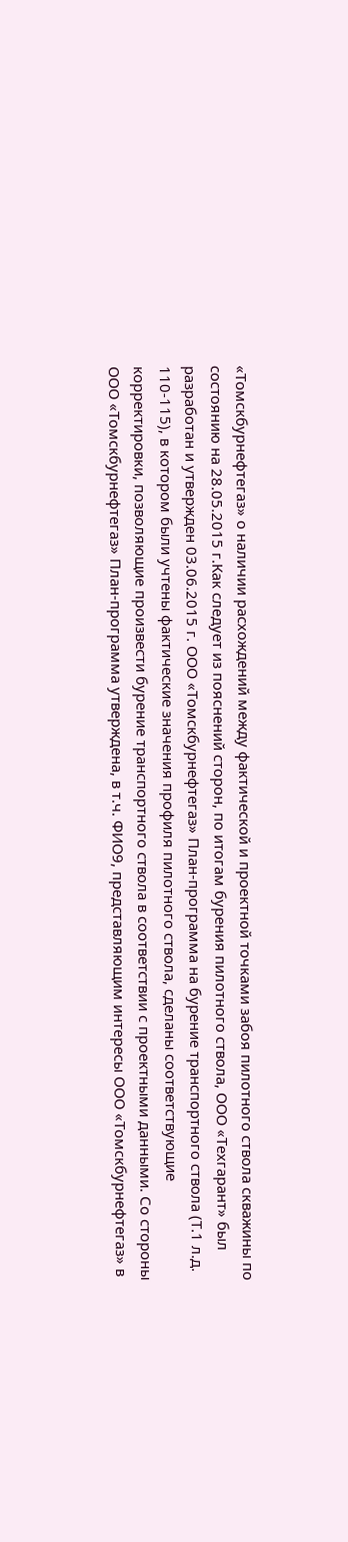«Томскбурнефтегаз» о наличии расхождений между фактической и проектной точками забоя пилотного ствола скважины по состоянию на 28.05.2015 г.Как следует из пояснений сторон, по итогам бурения пилотного ствола, ООО «Техгарант» был разработан и утвержден 03.06.2015 г. ООО «Томскбурнефтегаз» План-программа на бурение транспортного ствола (Т.1 л.д. 110-115), в котором были учтены фактические значения профиля пилотного ствола, сделаны соответствующие корректировки, позволяющие произвести бурение транспортного ствола в соответствии с проектными данными. Со стороны ООО «Томскбурнефтегаз» План-программа утверждена, в т.ч. ФИО9, представляющим интересы ООО «Томскбурнефтегаз» в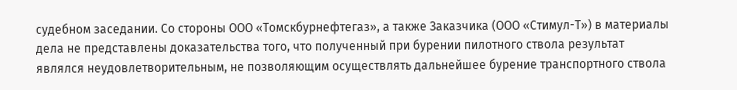судебном заседании. Со стороны ООО «Томскбурнефтегаз», а также Заказчика (ООО «Стимул-Т») в материалы дела не представлены доказательства того, что полученный при бурении пилотного ствола результат являлся неудовлетворительным, не позволяющим осуществлять дальнейшее бурение транспортного ствола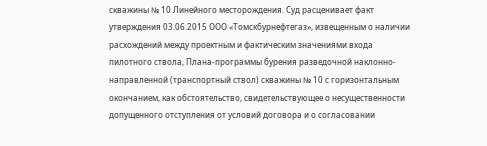скважины № 10 Линейного месторождения. Суд расценивает факт утверждения 03.06.2015 ООО «Томскбурнефтегаз», извещенным о наличии расхождений между проектным и фактическим значениями входа пилотного ствола, Плана-программы бурения разведочной наклонно-направленной (транспортный ствол) скважины № 10 с горизонтальным окончанием, как обстоятельство, свидетельствующее о несущественности допущенного отступления от условий договора и о согласовании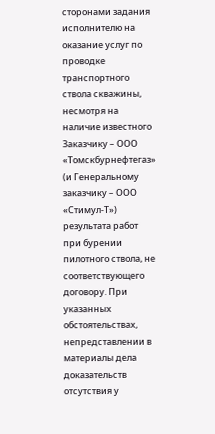сторонами задания исполнителю на оказание услуг по проводке транспортного ствола скважины, несмотря на наличие известного Заказчику – ООО «Томскбурнефтегаз» (и Генеральному заказчику – ООО «Стимул-Т») результата работ при бурении пилотного ствола, не соответствующего договору. При указанных обстоятельствах, непредставлении в материалы дела доказательств отсутствия у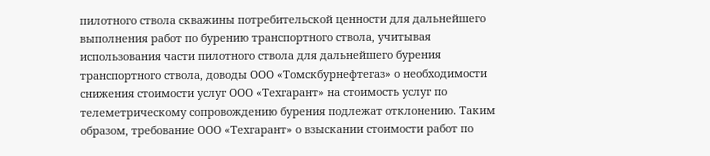пилотного ствола скважины потребительской ценности для дальнейшего выполнения работ по бурению транспортного ствола, учитывая использования части пилотного ствола для дальнейшего бурения транспортного ствола, доводы ООО «Томскбурнефтегаз» о необходимости снижения стоимости услуг ООО «Техгарант» на стоимость услуг по телеметрическому сопровождению бурения подлежат отклонению. Таким образом, требование ООО «Техгарант» о взыскании стоимости работ по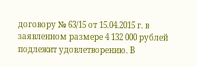договору № 63/15 от 15.04.2015 г. в заявленном размере 4 132 000 рублей подлежит удовлетворению. В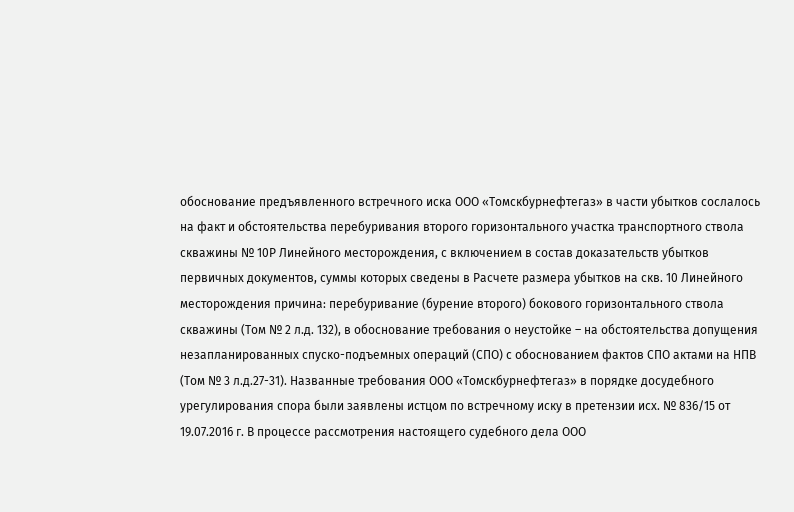обоснование предъявленного встречного иска ООО «Томскбурнефтегаз» в части убытков сослалось на факт и обстоятельства перебуривания второго горизонтального участка транспортного ствола скважины № 10Р Линейного месторождения, с включением в состав доказательств убытков первичных документов, суммы которых сведены в Расчете размера убытков на скв. 10 Линейного месторождения причина: перебуривание (бурение второго) бокового горизонтального ствола скважины (Том № 2 л.д. 132), в обоснование требования о неустойке – на обстоятельства допущения незапланированных спуско-подъемных операций (СПО) с обоснованием фактов СПО актами на НПВ (Том № 3 л.д.27-31). Названные требования ООО «Томскбурнефтегаз» в порядке досудебного урегулирования спора были заявлены истцом по встречному иску в претензии исх. № 836/15 от 19.07.2016 г. В процессе рассмотрения настоящего судебного дела ООО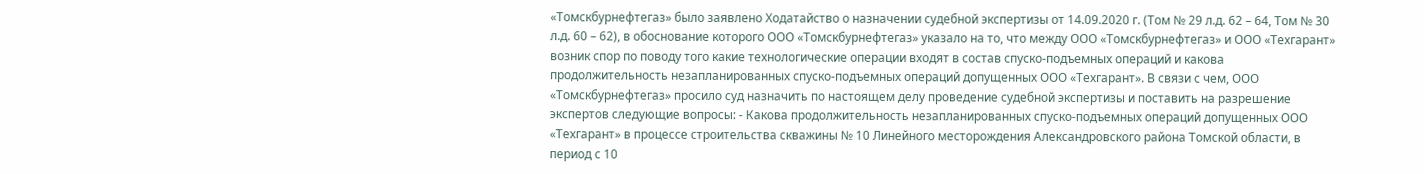«Томскбурнефтегаз» было заявлено Ходатайство о назначении судебной экспертизы от 14.09.2020 г. (Том № 29 л.д. 62 – 64, Том № 30 л.д. 60 – 62), в обоснование которого ООО «Томскбурнефтегаз» указало на то, что между ООО «Томскбурнефтегаз» и ООО «Техгарант» возник спор по поводу того какие технологические операции входят в состав спуско-подъемных операций и какова продолжительность незапланированных спуско-подъемных операций допущенных ООО «Техгарант». В связи с чем, ООО «Томскбурнефтегаз» просило суд назначить по настоящем делу проведение судебной экспертизы и поставить на разрешение экспертов следующие вопросы: - Какова продолжительность незапланированных спуско-подъемных операций допущенных ООО «Техгарант» в процессе строительства скважины № 10 Линейного месторождения Александровского района Томской области, в период с 10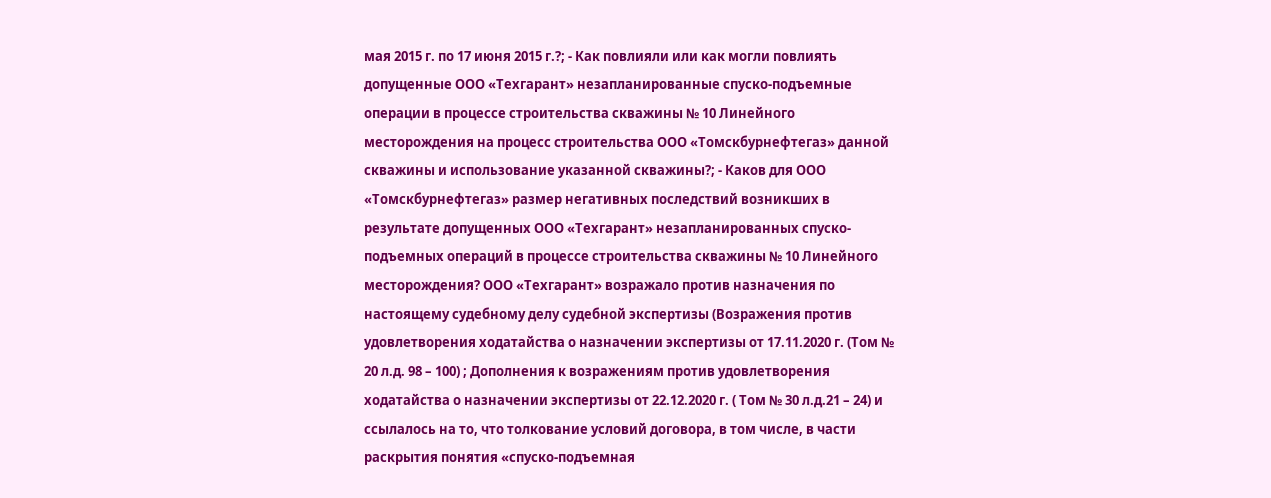мая 2015 г. по 17 июня 2015 г.?; - Как повлияли или как могли повлиять допущенные ООО «Техгарант» незапланированные спуско-подъемные операции в процессе строительства скважины № 10 Линейного месторождения на процесс строительства ООО «Томскбурнефтегаз» данной скважины и использование указанной скважины?; - Каков для ООО «Томскбурнефтегаз» размер негативных последствий возникших в результате допущенных ООО «Техгарант» незапланированных спуско-подъемных операций в процессе строительства скважины № 10 Линейного месторождения? ООО «Техгарант» возражало против назначения по настоящему судебному делу судебной экспертизы (Возражения против удовлетворения ходатайства о назначении экспертизы от 17.11.2020 г. (Том № 20 л.д. 98 – 100) ; Дополнения к возражениям против удовлетворения ходатайства о назначении экспертизы от 22.12.2020 г. ( Том № 30 л.д.21 – 24) и ссылалось на то, что толкование условий договора, в том числе, в части раскрытия понятия «спуско-подъемная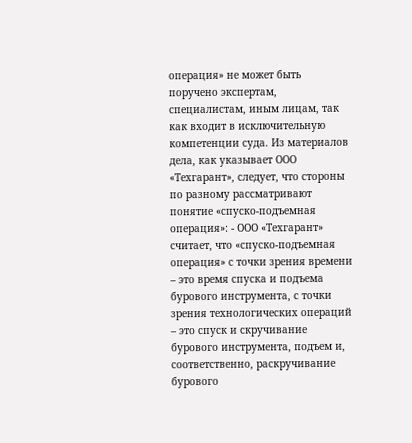операция» не может быть поручено экспертам, специалистам, иным лицам, так как входит в исключительную компетенции суда. Из материалов дела, как указывает ООО «Техгарант», следует, что стороны по разному рассматривают понятие «спуско-подъемная операция»: - ООО «Техгарант» считает, что «спуско-подъемная операция» с точки зрения времени – это время спуска и подъема бурового инструмента, с точки зрения технологических операций – это спуск и скручивание бурового инструмента, подъем и, соответственно, раскручивание бурового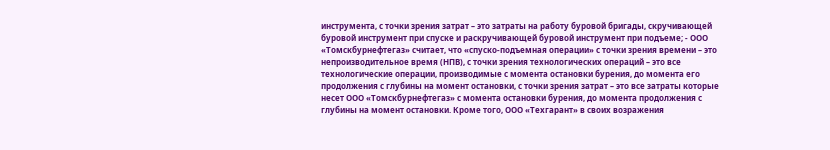инструмента, с точки зрения затрат – это затраты на работу буровой бригады, скручивающей буровой инструмент при спуске и раскручивающей буровой инструмент при подъеме; - ООО «Томскбурнефтегаз» считает, что «спуско-подъемная операции» с точки зрения времени – это непроизводительное время (НПВ), с точки зрения технологических операций – это все технологические операции, производимые с момента остановки бурения, до момента его продолжения с глубины на момент остановки, с точки зрения затрат – это все затраты которые несет ООО «Томскбурнефтегаз» с момента остановки бурения, до момента продолжения с глубины на момент остановки. Кроме того, ООО «Техгарант» в своих возражения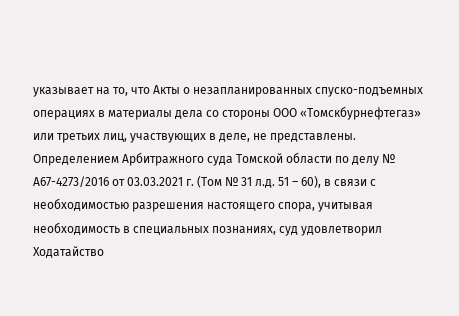указывает на то, что Акты о незапланированных спуско-подъемных операциях в материалы дела со стороны ООО «Томскбурнефтегаз» или третьих лиц, участвующих в деле, не представлены. Определением Арбитражного суда Томской области по делу № А67-4273/2016 от 03.03.2021 г. (Том № 31 л.д. 51 – 60), в связи с необходимостью разрешения настоящего спора, учитывая необходимость в специальных познаниях, суд удовлетворил Ходатайство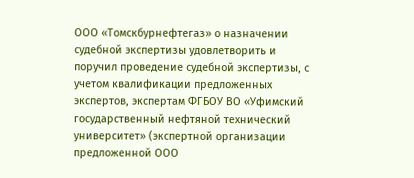ООО «Томскбурнефтегаз» о назначении судебной экспертизы удовлетворить и поручил проведение судебной экспертизы, с учетом квалификации предложенных экспертов, экспертам ФГБОУ ВО «Уфимский государственный нефтяной технический университет» (экспертной организации предложенной ООО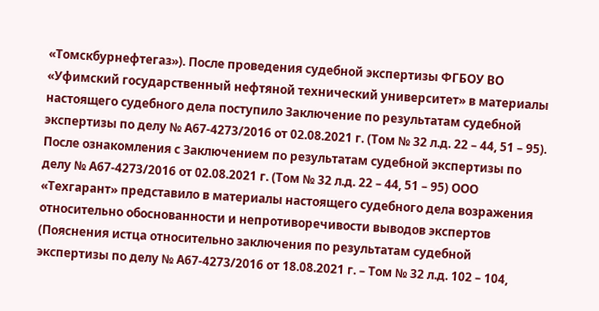«Томскбурнефтегаз»). После проведения судебной экспертизы ФГБОУ ВО «Уфимский государственный нефтяной технический университет» в материалы настоящего судебного дела поступило Заключение по результатам судебной экспертизы по делу № А67-4273/2016 от 02.08.2021 г. (Том № 32 л.д. 22 – 44, 51 – 95). После ознакомления с Заключением по результатам судебной экспертизы по делу № А67-4273/2016 от 02.08.2021 г. (Том № 32 л.д. 22 – 44, 51 – 95) ООО «Техгарант» представило в материалы настоящего судебного дела возражения относительно обоснованности и непротиворечивости выводов экспертов (Пояснения истца относительно заключения по результатам судебной экспертизы по делу № А67-4273/2016 от 18.08.2021 г. – Том № 32 л.д. 102 – 104,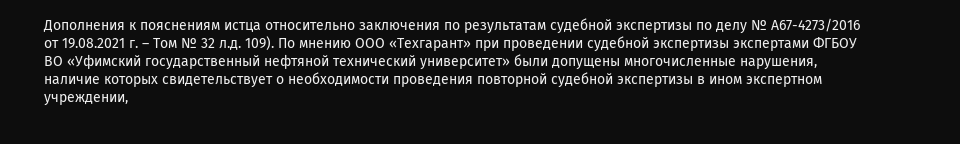Дополнения к пояснениям истца относительно заключения по результатам судебной экспертизы по делу № А67-4273/2016 от 19.08.2021 г. – Том № 32 л.д. 109). По мнению ООО «Техгарант» при проведении судебной экспертизы экспертами ФГБОУ ВО «Уфимский государственный нефтяной технический университет» были допущены многочисленные нарушения, наличие которых свидетельствует о необходимости проведения повторной судебной экспертизы в ином экспертном учреждении,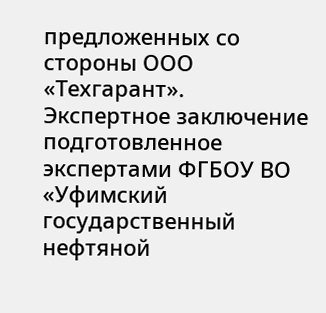предложенных со стороны ООО «Техгарант». Экспертное заключение подготовленное экспертами ФГБОУ ВО «Уфимский государственный нефтяной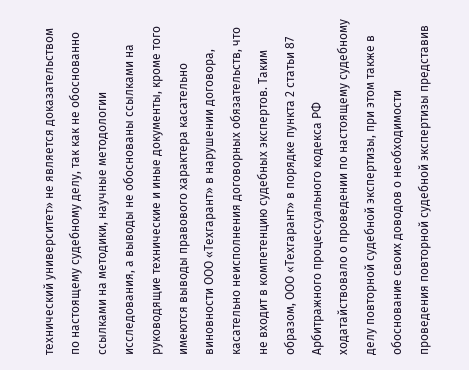технический университет» не является доказательством по настоящему судебному делу, так как не обоснованно ссылками на методики, научные методологии исследования, а выводы не обоснованы ссылками на руководящие технические и иные документы, кроме того имеются выводы правового характера касательно виновности ООО «Техгарант» в нарушении договора, касательно неисполнения договорных обязательств, что не входит в компетенцию судебных экспертов. Таким образом, ООО «Техгарант» в порядке пункта 2 статьи 87 Арбитражного процессуального кодекса РФ ходатайствовало о проведении по настоящему судебному делу повторной судебной экспертизы, при этом также в обоснование своих доводов о необходимости проведения повторной судебной экспертизы представив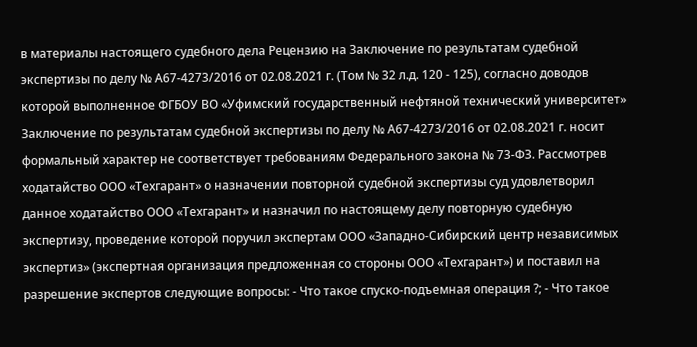в материалы настоящего судебного дела Рецензию на Заключение по результатам судебной экспертизы по делу № А67-4273/2016 от 02.08.2021 г. (Том № 32 л.д. 120 - 125), согласно доводов которой выполненное ФГБОУ ВО «Уфимский государственный нефтяной технический университет» Заключение по результатам судебной экспертизы по делу № А67-4273/2016 от 02.08.2021 г. носит формальный характер не соответствует требованиям Федерального закона № 73-ФЗ. Рассмотрев ходатайство ООО «Техгарант» о назначении повторной судебной экспертизы суд удовлетворил данное ходатайство ООО «Техгарант» и назначил по настоящему делу повторную судебную экспертизу, проведение которой поручил экспертам ООО «Западно-Сибирский центр независимых экспертиз» (экспертная организация предложенная со стороны ООО «Техгарант») и поставил на разрешение экспертов следующие вопросы: - Что такое спуско-подъемная операция ?; - Что такое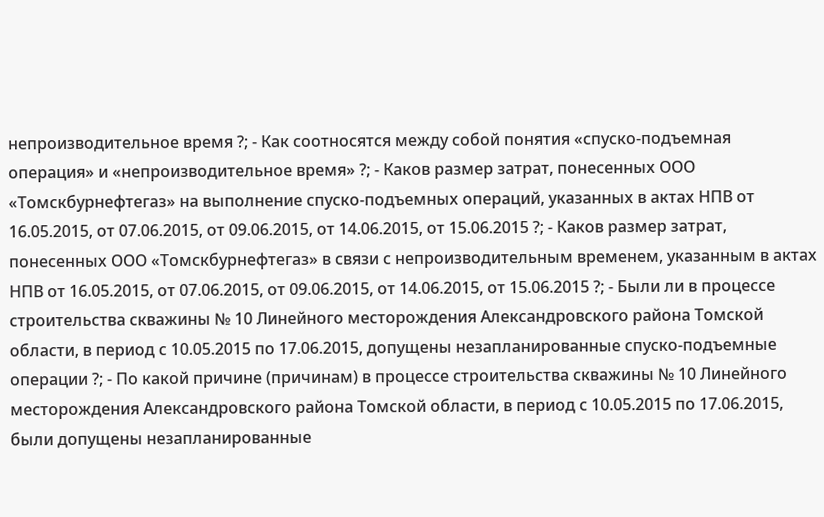непроизводительное время ?; - Как соотносятся между собой понятия «спуско-подъемная операция» и «непроизводительное время» ?; - Каков размер затрат, понесенных ООО «Томскбурнефтегаз» на выполнение спуско-подъемных операций, указанных в актах НПВ от 16.05.2015, от 07.06.2015, от 09.06.2015, от 14.06.2015, от 15.06.2015 ?; - Каков размер затрат, понесенных ООО «Томскбурнефтегаз» в связи с непроизводительным временем, указанным в актах НПВ от 16.05.2015, от 07.06.2015, от 09.06.2015, от 14.06.2015, от 15.06.2015 ?; - Были ли в процессе строительства скважины № 10 Линейного месторождения Александровского района Томской области, в период с 10.05.2015 по 17.06.2015, допущены незапланированные спуско-подъемные операции ?; - По какой причине (причинам) в процессе строительства скважины № 10 Линейного месторождения Александровского района Томской области, в период с 10.05.2015 по 17.06.2015, были допущены незапланированные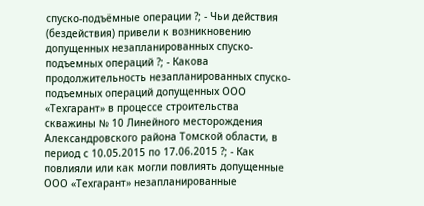спуско-подъёмные операции ?; - Чьи действия (бездействия) привели к возникновению допущенных незапланированных спуско-подъемных операций ?; - Какова продолжительность незапланированных спуско-подъемных операций допущенных ООО «Техгарант» в процессе строительства скважины № 10 Линейного месторождения Александровского района Томской области, в период с 10.05.2015 по 17.06.2015 ?; - Как повлияли или как могли повлиять допущенные ООО «Техгарант» незапланированные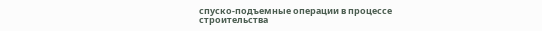спуско-подъемные операции в процессе строительства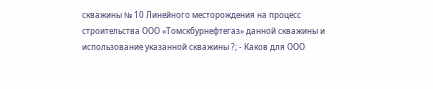скважины № 10 Линейного месторождения на процесс строительства ООО «Томскбурнефтегаз» данной скважины и использование указанной скважины ?; - Каков для ООО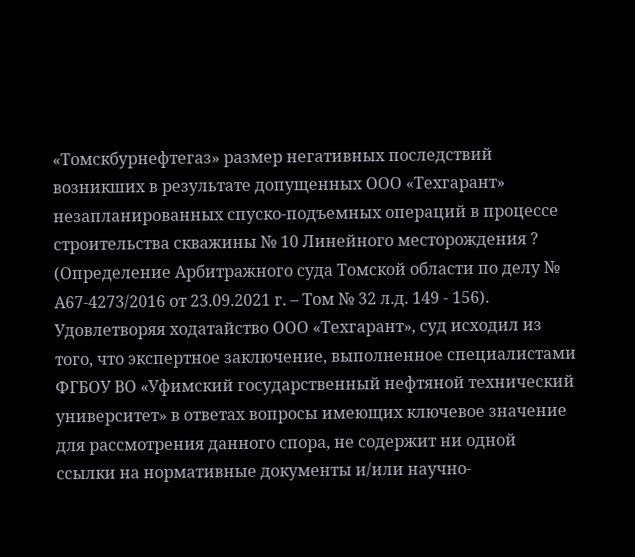«Томскбурнефтегаз» размер негативных последствий возникших в результате допущенных ООО «Техгарант» незапланированных спуско-подъемных операций в процессе строительства скважины № 10 Линейного месторождения ? (Определение Арбитражного суда Томской области по делу № А67-4273/2016 от 23.09.2021 г. – Том № 32 л.д. 149 - 156). Удовлетворяя ходатайство ООО «Техгарант», суд исходил из того, что экспертное заключение, выполненное специалистами ФГБОУ ВО «Уфимский государственный нефтяной технический университет» в ответах вопросы имеющих ключевое значение для рассмотрения данного спора, не содержит ни одной ссылки на нормативные документы и/или научно-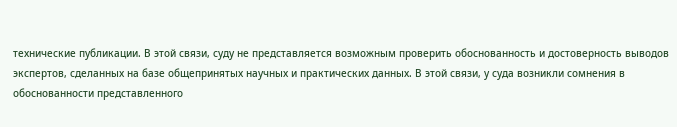технические публикации. В этой связи, суду не представляется возможным проверить обоснованность и достоверность выводов экспертов, сделанных на базе общепринятых научных и практических данных. В этой связи, у суда возникли сомнения в обоснованности представленного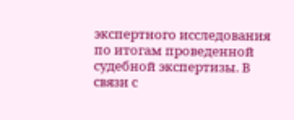экспертного исследования по итогам проведенной судебной экспертизы. В связи с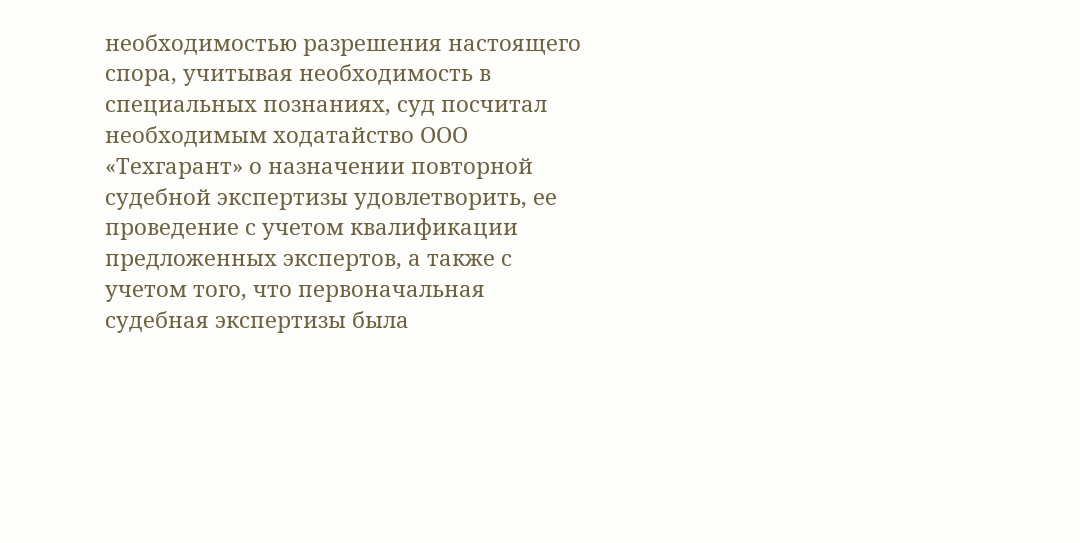необходимостью разрешения настоящего спора, учитывая необходимость в специальных познаниях, суд посчитал необходимым ходатайство ООО «Техгарант» о назначении повторной судебной экспертизы удовлетворить, ее проведение с учетом квалификации предложенных экспертов, а также с учетом того, что первоначальная судебная экспертизы была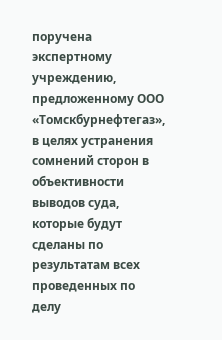поручена экспертному учреждению, предложенному ООО «Томскбурнефтегаз», в целях устранения сомнений сторон в объективности выводов суда, которые будут сделаны по результатам всех проведенных по делу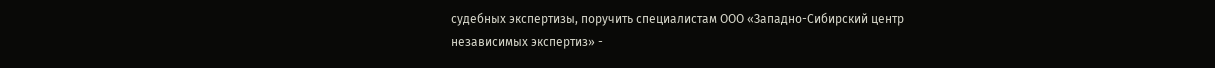судебных экспертизы, поручить специалистам ООО «Западно-Сибирский центр независимых экспертиз» -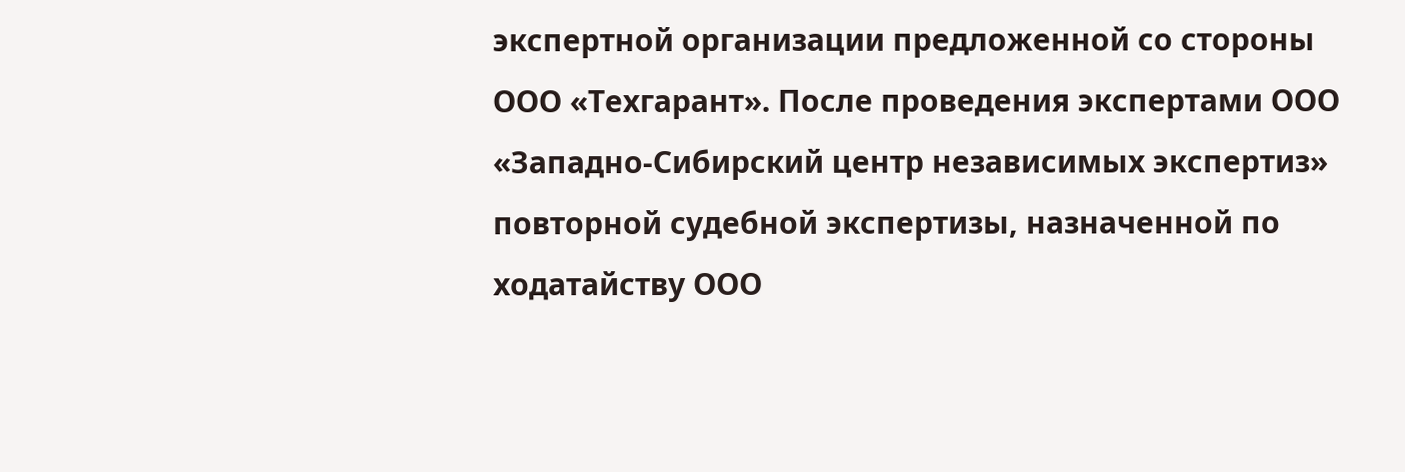экспертной организации предложенной со стороны ООО «Техгарант». После проведения экспертами ООО «Западно-Сибирский центр независимых экспертиз» повторной судебной экспертизы, назначенной по ходатайству ООО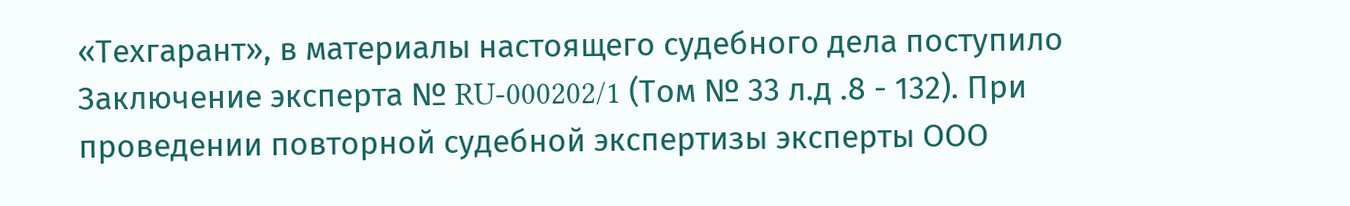«Техгарант», в материалы настоящего судебного дела поступило Заключение эксперта № RU-000202/1 (Том № 33 л.д .8 - 132). При проведении повторной судебной экспертизы эксперты ООО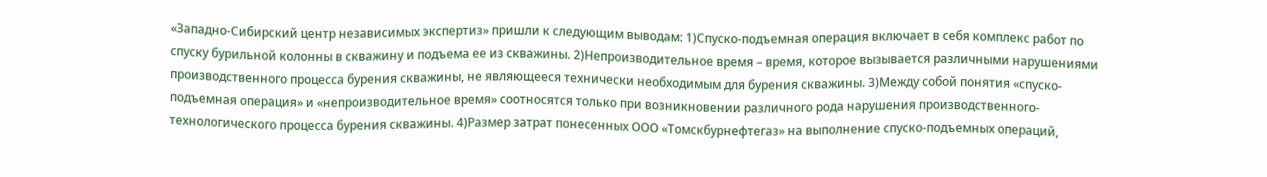«Западно-Сибирский центр независимых экспертиз» пришли к следующим выводам: 1)Спуско-подъемная операция включает в себя комплекс работ по спуску бурильной колонны в скважину и подъема ее из скважины. 2)Непроизводительное время – время, которое вызывается различными нарушениями производственного процесса бурения скважины, не являющееся технически необходимым для бурения скважины. 3)Между собой понятия «спуско-подъемная операция» и «непроизводительное время» соотносятся только при возникновении различного рода нарушения производственного-технологического процесса бурения скважины. 4)Размер затрат понесенных ООО «Томскбурнефтегаз» на выполнение спуско-подъемных операций,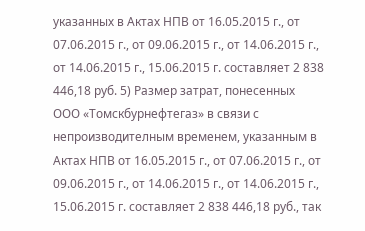указанных в Актах НПВ от 16.05.2015 г., от 07.06.2015 г., от 09.06.2015 г., от 14.06.2015 г., от 14.06.2015 г., 15.06.2015 г. составляет 2 838 446,18 руб. 5) Размер затрат, понесенных ООО «Томскбурнефтегаз» в связи с непроизводителным временем, указанным в Актах НПВ от 16.05.2015 г., от 07.06.2015 г., от 09.06.2015 г., от 14.06.2015 г., от 14.06.2015 г., 15.06.2015 г. составляет 2 838 446,18 руб., так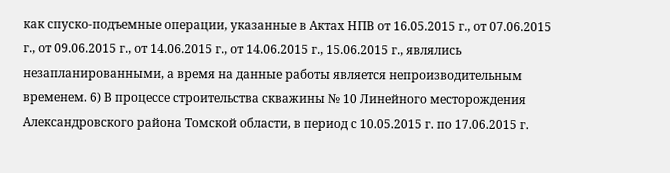как спуско-подъемные операции, указанные в Актах НПВ от 16.05.2015 г., от 07.06.2015 г., от 09.06.2015 г., от 14.06.2015 г., от 14.06.2015 г., 15.06.2015 г., являлись незапланированными, а время на данные работы является непроизводительным временем. 6) В процессе строительства скважины № 10 Линейного месторождения Александровского района Томской области, в период с 10.05.2015 г. по 17.06.2015 г.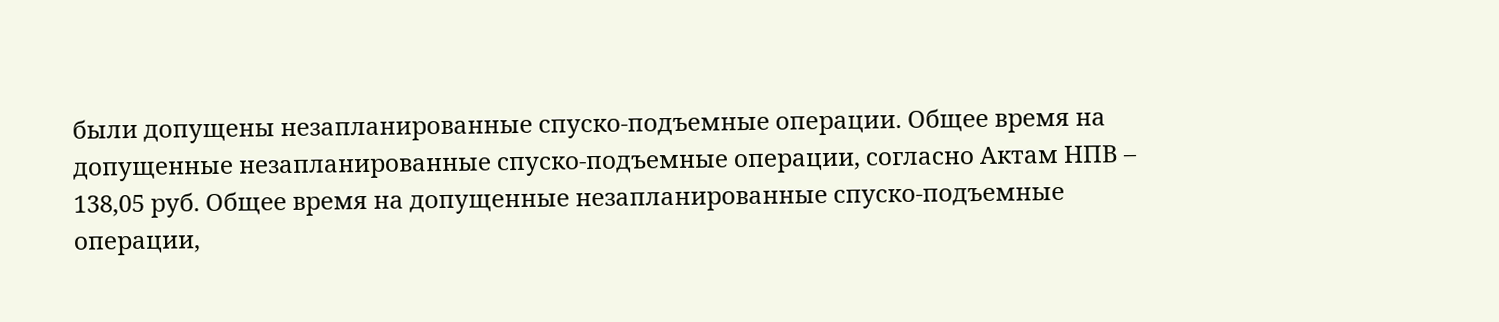были допущены незапланированные спуско-подъемные операции. Общее время на допущенные незапланированные спуско-подъемные операции, согласно Актам НПВ – 138,05 руб. Общее время на допущенные незапланированные спуско-подъемные операции,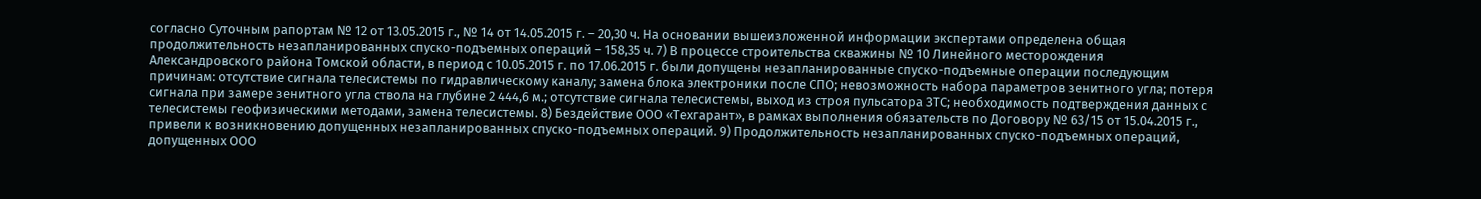согласно Суточным рапортам № 12 от 13.05.2015 г., № 14 от 14.05.2015 г. – 20,30 ч. На основании вышеизложенной информации экспертами определена общая продолжительность незапланированных спуско-подъемных операций – 158,35 ч. 7) В процессе строительства скважины № 10 Линейного месторождения Александровского района Томской области, в период с 10.05.2015 г. по 17.06.2015 г. были допущены незапланированные спуско-подъемные операции последующим причинам: отсутствие сигнала телесистемы по гидравлическому каналу; замена блока электроники после СПО; невозможность набора параметров зенитного угла; потеря сигнала при замере зенитного угла ствола на глубине 2 444,6 м.; отсутствие сигнала телесистемы, выход из строя пульсатора ЗТС; необходимость подтверждения данных с телесистемы геофизическими методами, замена телесистемы. 8) Бездействие ООО «Техгарант», в рамках выполнения обязательств по Договору № 63/15 от 15.04.2015 г., привели к возникновению допущенных незапланированных спуско-подъемных операций. 9) Продолжительность незапланированных спуско-подъемных операций, допущенных ООО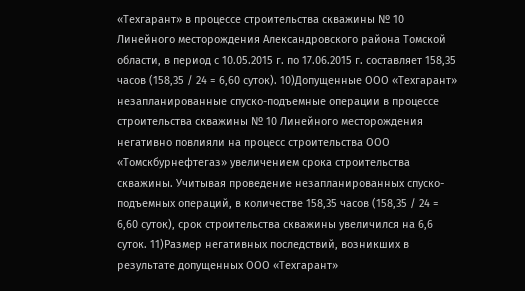«Техгарант» в процессе строительства скважины № 10 Линейного месторождения Александровского района Томской области, в период с 10.05.2015 г. по 17.06.2015 г. составляет 158,35 часов (158,35 / 24 = 6,60 суток). 10)Допущенные ООО «Техгарант» незапланированные спуско-подъемные операции в процессе строительства скважины № 10 Линейного месторождения негативно повлияли на процесс строительства ООО «Томскбурнефтегаз» увеличением срока строительства скважины. Учитывая проведение незапланированных спуско-подъемных операций, в количестве 158,35 часов (158,35 / 24 = 6,60 суток), срок строительства скважины увеличился на 6,6 суток. 11)Размер негативных последствий, возникших в результате допущенных ООО «Техгарант»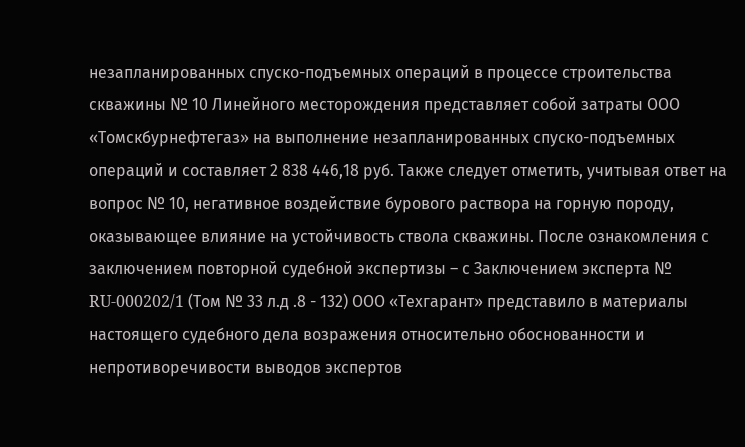незапланированных спуско-подъемных операций в процессе строительства скважины № 10 Линейного месторождения представляет собой затраты ООО «Томскбурнефтегаз» на выполнение незапланированных спуско-подъемных операций и составляет 2 838 446,18 руб. Также следует отметить, учитывая ответ на вопрос № 10, негативное воздействие бурового раствора на горную породу, оказывающее влияние на устойчивость ствола скважины. После ознакомления с заключением повторной судебной экспертизы – с Заключением эксперта № RU-000202/1 (Том № 33 л.д .8 - 132) ООО «Техгарант» представило в материалы настоящего судебного дела возражения относительно обоснованности и непротиворечивости выводов экспертов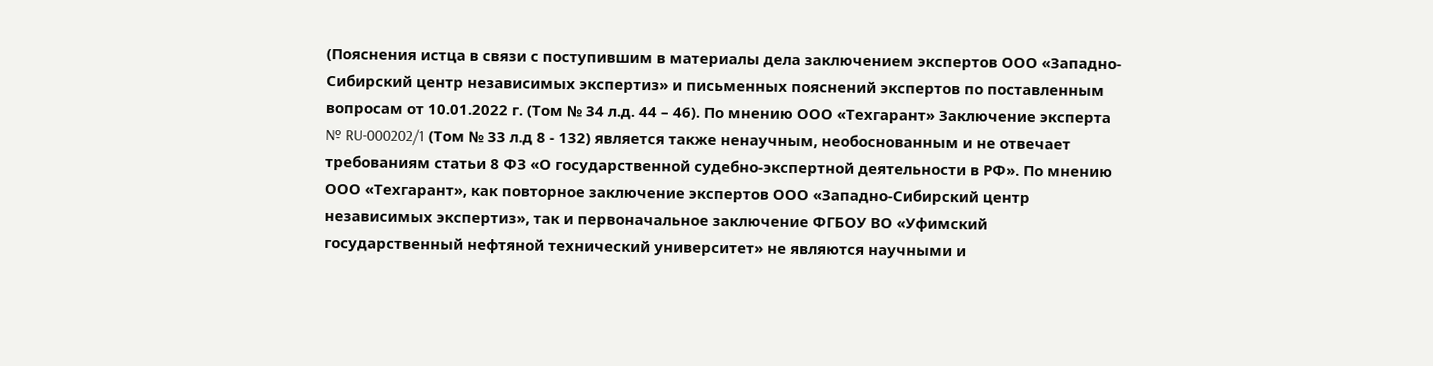(Пояснения истца в связи с поступившим в материалы дела заключением экспертов ООО «Западно-Сибирский центр независимых экспертиз» и письменных пояснений экспертов по поставленным вопросам от 10.01.2022 г. (Том № 34 л.д. 44 – 46). По мнению ООО «Техгарант» Заключение эксперта № RU-000202/1 (Том № 33 л.д 8 - 132) является также ненаучным, необоснованным и не отвечает требованиям статьи 8 ФЗ «О государственной судебно-экспертной деятельности в РФ». По мнению ООО «Техгарант», как повторное заключение экспертов ООО «Западно-Сибирский центр независимых экспертиз», так и первоначальное заключение ФГБОУ ВО «Уфимский государственный нефтяной технический университет» не являются научными и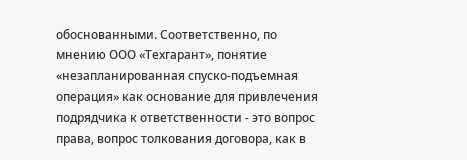обоснованными. Соответственно, по мнению ООО «Техгарант», понятие «незапланированная спуско-подъемная операция» как основание для привлечения подрядчика к ответственности - это вопрос права, вопрос толкования договора, как в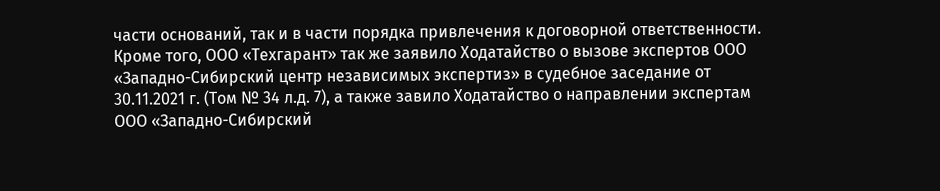части оснований, так и в части порядка привлечения к договорной ответственности. Кроме того, ООО «Техгарант» так же заявило Ходатайство о вызове экспертов ООО «Западно-Сибирский центр независимых экспертиз» в судебное заседание от 30.11.2021 г. (Том № 34 л.д. 7), а также завило Ходатайство о направлении экспертам ООО «Западно-Сибирский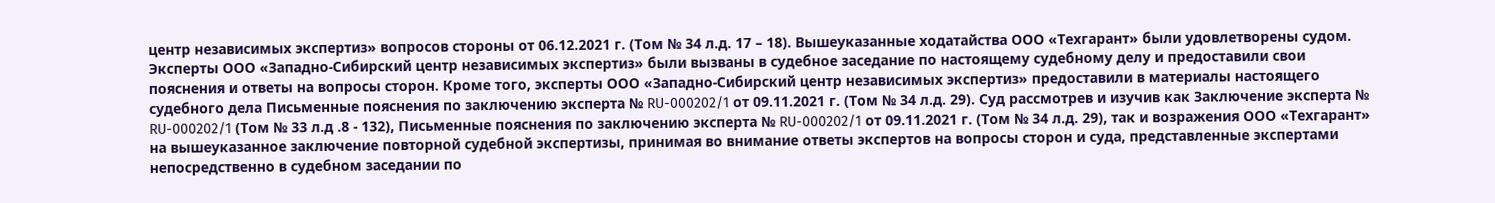центр независимых экспертиз» вопросов стороны от 06.12.2021 г. (Том № 34 л.д. 17 – 18). Вышеуказанные ходатайства ООО «Техгарант» были удовлетворены судом. Эксперты ООО «Западно-Сибирский центр независимых экспертиз» были вызваны в судебное заседание по настоящему судебному делу и предоставили свои пояснения и ответы на вопросы сторон. Кроме того, эксперты ООО «Западно-Сибирский центр независимых экспертиз» предоставили в материалы настоящего судебного дела Письменные пояснения по заключению эксперта № RU-000202/1 от 09.11.2021 г. (Том № 34 л.д. 29). Суд рассмотрев и изучив как Заключение эксперта № RU-000202/1 (Том № 33 л.д .8 - 132), Письменные пояснения по заключению эксперта № RU-000202/1 от 09.11.2021 г. (Том № 34 л.д. 29), так и возражения ООО «Техгарант» на вышеуказанное заключение повторной судебной экспертизы, принимая во внимание ответы экспертов на вопросы сторон и суда, представленные экспертами непосредственно в судебном заседании по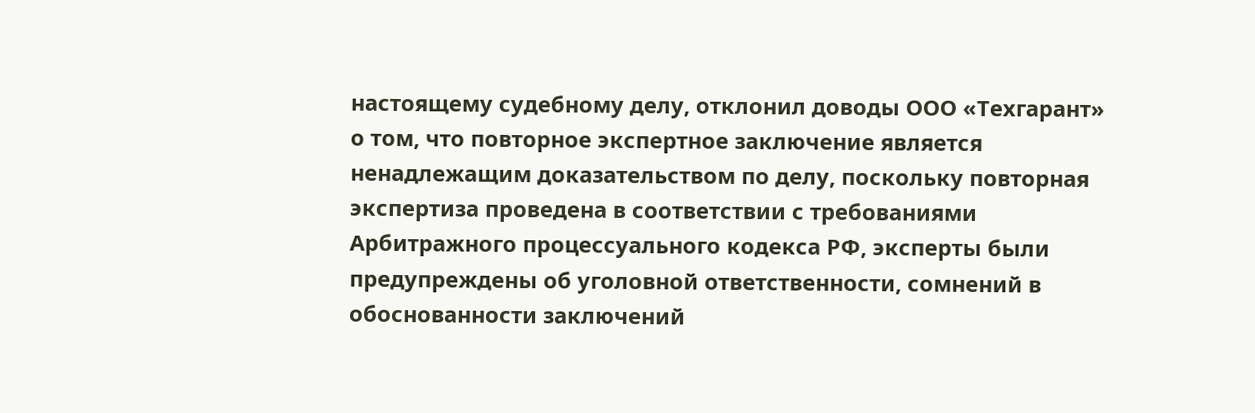настоящему судебному делу, отклонил доводы ООО «Техгарант» о том, что повторное экспертное заключение является ненадлежащим доказательством по делу, поскольку повторная экспертиза проведена в соответствии с требованиями Арбитражного процессуального кодекса РФ, эксперты были предупреждены об уголовной ответственности, сомнений в обоснованности заключений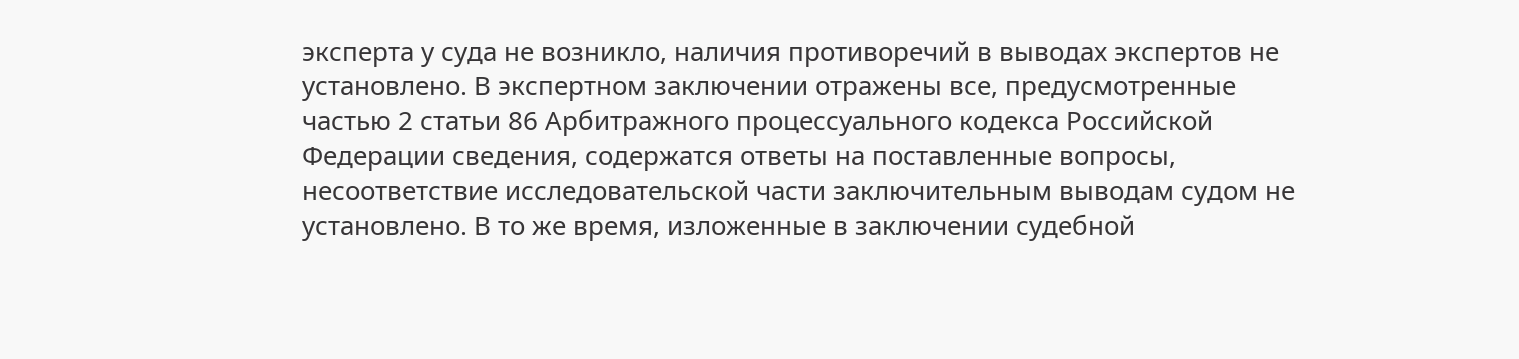эксперта у суда не возникло, наличия противоречий в выводах экспертов не установлено. В экспертном заключении отражены все, предусмотренные частью 2 статьи 86 Арбитражного процессуального кодекса Российской Федерации сведения, содержатся ответы на поставленные вопросы, несоответствие исследовательской части заключительным выводам судом не установлено. В то же время, изложенные в заключении судебной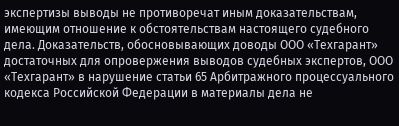экспертизы выводы не противоречат иным доказательствам, имеющим отношение к обстоятельствам настоящего судебного дела. Доказательств, обосновывающих доводы ООО «Техгарант» достаточных для опровержения выводов судебных экспертов, ООО «Техгарант» в нарушение статьи 65 Арбитражного процессуального кодекса Российской Федерации в материалы дела не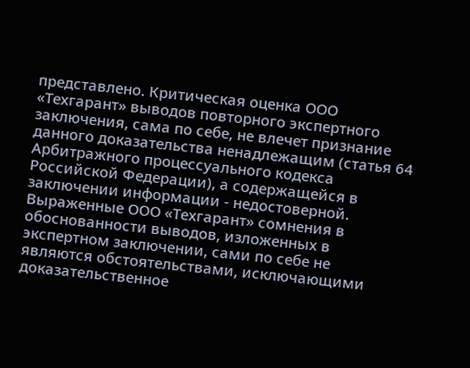представлено. Критическая оценка ООО «Техгарант» выводов повторного экспертного заключения, сама по себе, не влечет признание данного доказательства ненадлежащим (статья 64 Арбитражного процессуального кодекса Российской Федерации), а содержащейся в заключении информации - недостоверной. Выраженные ООО «Техгарант» сомнения в обоснованности выводов, изложенных в экспертном заключении, сами по себе не являются обстоятельствами, исключающими доказательственное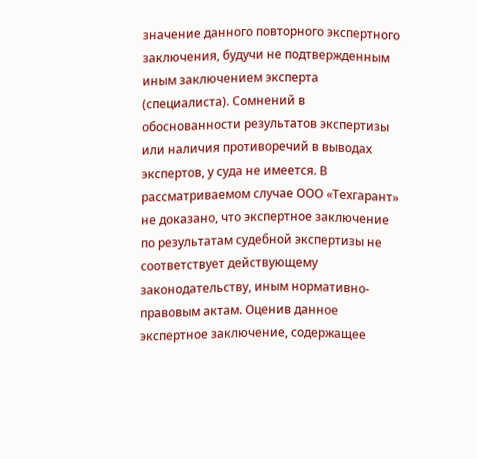значение данного повторного экспертного заключения, будучи не подтвержденным иным заключением эксперта (специалиста). Сомнений в обоснованности результатов экспертизы или наличия противоречий в выводах экспертов, у суда не имеется. В рассматриваемом случае ООО «Техгарант» не доказано, что экспертное заключение по результатам судебной экспертизы не соответствует действующему законодательству, иным нормативно-правовым актам. Оценив данное экспертное заключение, содержащее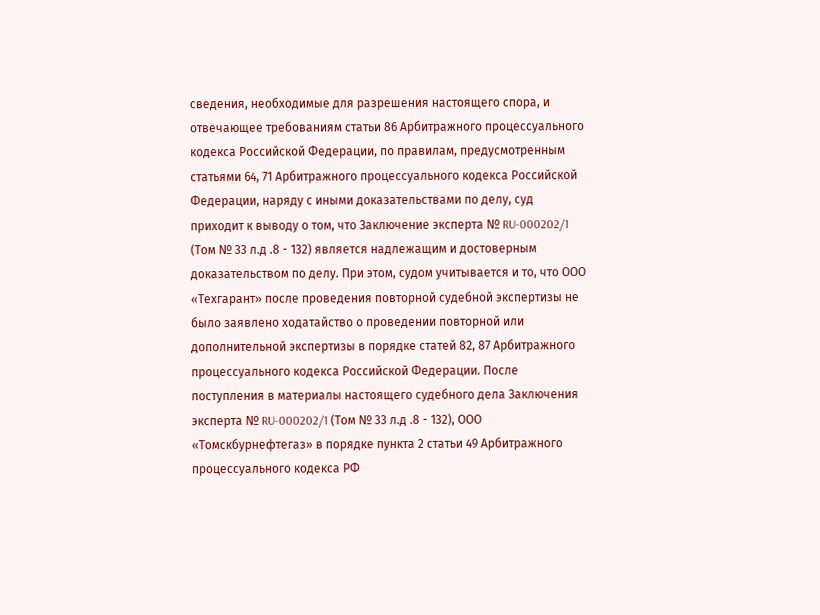сведения, необходимые для разрешения настоящего спора, и отвечающее требованиям статьи 86 Арбитражного процессуального кодекса Российской Федерации, по правилам, предусмотренным статьями 64, 71 Арбитражного процессуального кодекса Российской Федерации, наряду с иными доказательствами по делу, суд приходит к выводу о том, что Заключение эксперта № RU-000202/1 (Том № 33 л.д .8 - 132) является надлежащим и достоверным доказательством по делу. При этом, судом учитывается и то, что ООО «Техгарант» после проведения повторной судебной экспертизы не было заявлено ходатайство о проведении повторной или дополнительной экспертизы в порядке статей 82, 87 Арбитражного процессуального кодекса Российской Федерации. После поступления в материалы настоящего судебного дела Заключения эксперта № RU-000202/1 (Том № 33 л.д .8 - 132), ООО «Томскбурнефтегаз» в порядке пункта 2 статьи 49 Арбитражного процессуального кодекса РФ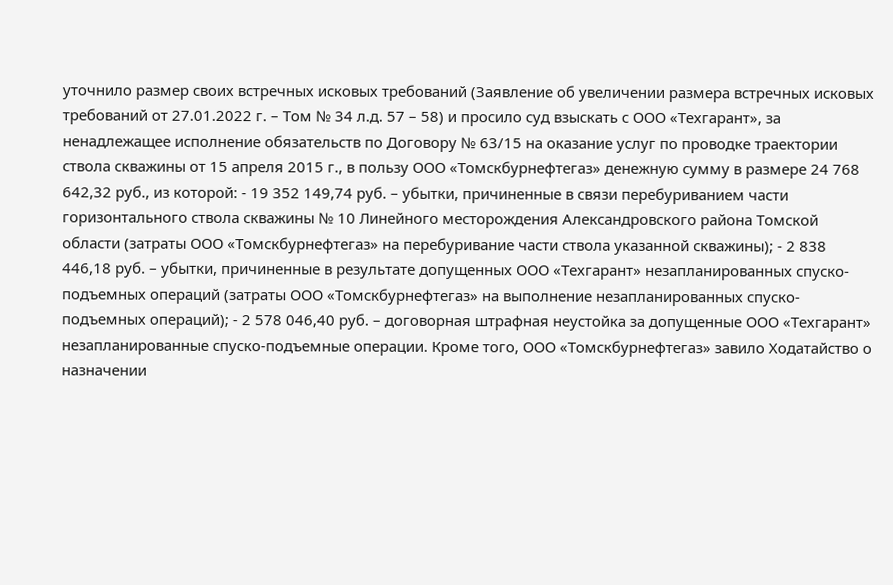уточнило размер своих встречных исковых требований (Заявление об увеличении размера встречных исковых требований от 27.01.2022 г. – Том № 34 л.д. 57 – 58) и просило суд взыскать с ООО «Техгарант», за ненадлежащее исполнение обязательств по Договору № 63/15 на оказание услуг по проводке траектории ствола скважины от 15 апреля 2015 г., в пользу ООО «Томскбурнефтегаз» денежную сумму в размере 24 768 642,32 руб., из которой: - 19 352 149,74 руб. – убытки, причиненные в связи перебуриванием части горизонтального ствола скважины № 10 Линейного месторождения Александровского района Томской области (затраты ООО «Томскбурнефтегаз» на перебуривание части ствола указанной скважины); - 2 838 446,18 руб. – убытки, причиненные в результате допущенных ООО «Техгарант» незапланированных спуско-подъемных операций (затраты ООО «Томскбурнефтегаз» на выполнение незапланированных спуско-подъемных операций); - 2 578 046,40 руб. – договорная штрафная неустойка за допущенные ООО «Техгарант» незапланированные спуско-подъемные операции. Кроме того, ООО «Томскбурнефтегаз» завило Ходатайство о назначении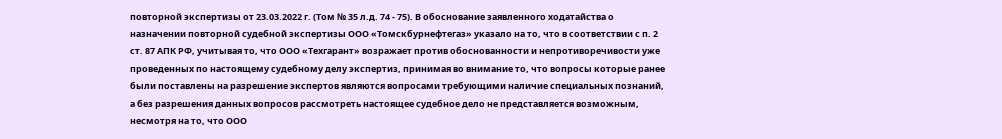повторной экспертизы от 23.03.2022 г. (Том № 35 л.д. 74 - 75). В обоснование заявленного ходатайства о назначении повторной судебной экспертизы ООО «Томскбурнефтегаз» указало на то, что в соответствии с п. 2 ст. 87 АПК РФ, учитывая то, что ООО «Техгарант» возражает против обоснованности и непротиворечивости уже проведенных по настоящему судебному делу экспертиз, принимая во внимание то, что вопросы которые ранее были поставлены на разрешение экспертов являются вопросами требующими наличие специальных познаний, а без разрешения данных вопросов рассмотреть настоящее судебное дело не представляется возможным, несмотря на то, что ООО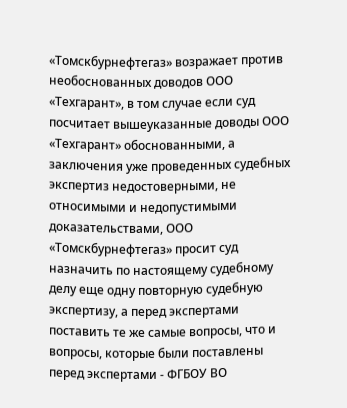«Томскбурнефтегаз» возражает против необоснованных доводов ООО «Техгарант», в том случае если суд посчитает вышеуказанные доводы ООО «Техгарант» обоснованными, а заключения уже проведенных судебных экспертиз недостоверными, не относимыми и недопустимыми доказательствами, ООО «Томскбурнефтегаз» просит суд назначить по настоящему судебному делу еще одну повторную судебную экспертизу, а перед экспертами поставить те же самые вопросы, что и вопросы, которые были поставлены перед экспертами - ФГБОУ ВО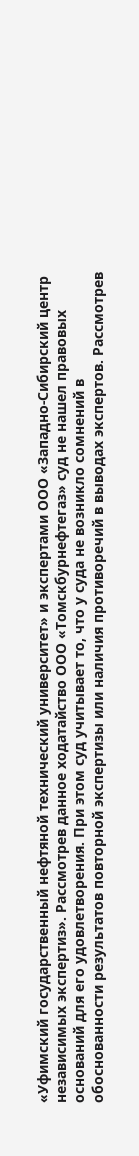«Уфимский государственный нефтяной технический университет» и экспертами ООО «Западно-Сибирский центр независимых экспертиз». Рассмотрев данное ходатайство ООО «Томскбурнефтегаз» суд не нашел правовых оснований для его удовлетворения. При этом суд учитывает то, что у суда не возникло сомнений в обоснованности результатов повторной экспертизы или наличия противоречий в выводах экспертов. Рассмотрев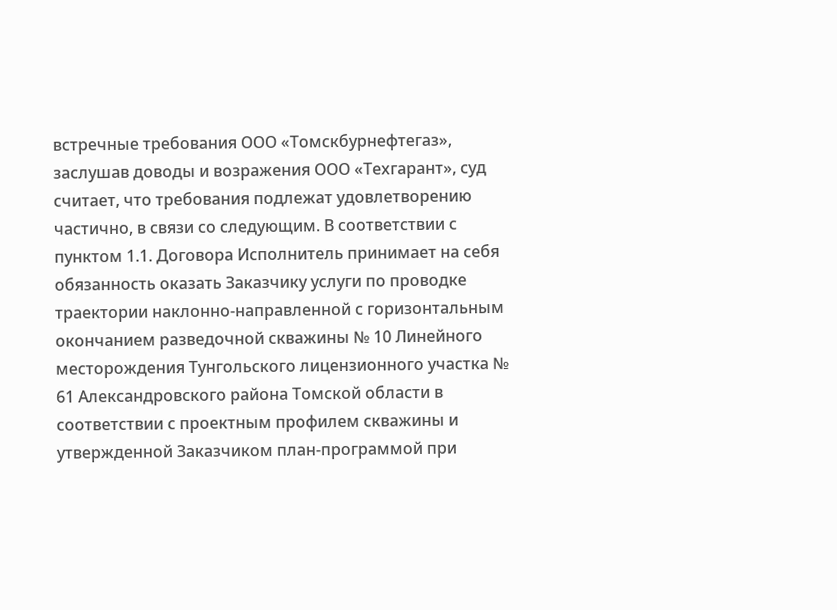встречные требования ООО «Томскбурнефтегаз», заслушав доводы и возражения ООО «Техгарант», суд считает, что требования подлежат удовлетворению частично, в связи со следующим. В соответствии с пунктом 1.1. Договора Исполнитель принимает на себя обязанность оказать Заказчику услуги по проводке траектории наклонно-направленной с горизонтальным окончанием разведочной скважины № 10 Линейного месторождения Тунгольского лицензионного участка № 61 Александровского района Томской области в соответствии с проектным профилем скважины и утвержденной Заказчиком план-программой при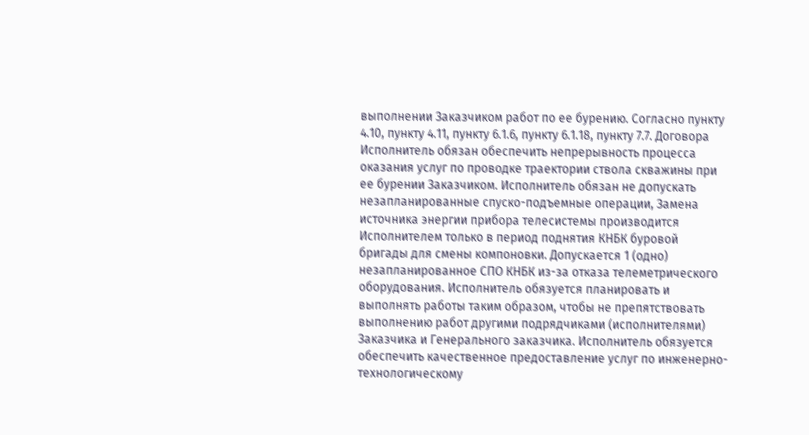выполнении Заказчиком работ по ее бурению. Согласно пункту 4.10, пункту 4.11, пункту 6.1.6, пункту 6.1.18, пункту 7.7. Договора Исполнитель обязан обеспечить непрерывность процесса оказания услуг по проводке траектории ствола скважины при ее бурении Заказчиком. Исполнитель обязан не допускать незапланированные спуско-подъемные операции, Замена источника энергии прибора телесистемы производится Исполнителем только в период поднятия КНБК буровой бригады для смены компоновки. Допускается 1 (одно) незапланированное СПО КНБК из-за отказа телеметрического оборудования. Исполнитель обязуется планировать и выполнять работы таким образом, чтобы не препятствовать выполнению работ другими подрядчиками (исполнителями) Заказчика и Генерального заказчика. Исполнитель обязуется обеспечить качественное предоставление услуг по инженерно-технологическому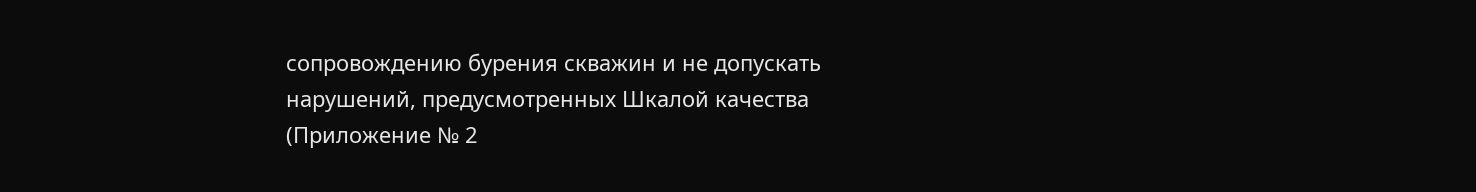сопровождению бурения скважин и не допускать нарушений, предусмотренных Шкалой качества (Приложение № 2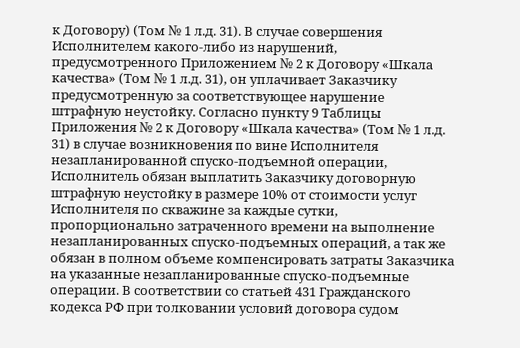к Договору) (Том № 1 л.д. 31). В случае совершения Исполнителем какого-либо из нарушений, предусмотренного Приложением № 2 к Договору «Шкала качества» (Том № 1 л.д. 31), он уплачивает Заказчику предусмотренную за соответствующее нарушение штрафную неустойку. Согласно пункту 9 Таблицы Приложения № 2 к Договору «Шкала качества» (Том № 1 л.д. 31) в случае возникновения по вине Исполнителя незапланированной спуско-подъемной операции, Исполнитель обязан выплатить Заказчику договорную штрафную неустойку в размере 10% от стоимости услуг Исполнителя по скважине за каждые сутки, пропорционально затраченного времени на выполнение незапланированных спуско-подъемных операций, а так же обязан в полном объеме компенсировать затраты Заказчика на указанные незапланированные спуско-подъемные операции. В соответствии со статьей 431 Гражданского кодекса РФ при толковании условий договора судом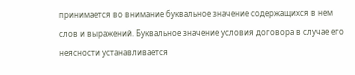принимается во внимание буквальное значение содержащихся в нем слов и выражений. Буквальное значение условия договора в случае его неясности устанавливается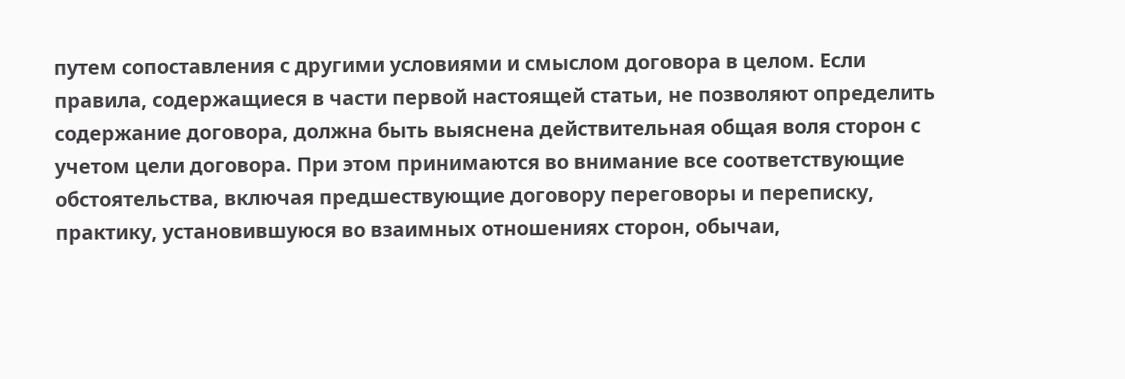путем сопоставления с другими условиями и смыслом договора в целом. Если правила, содержащиеся в части первой настоящей статьи, не позволяют определить содержание договора, должна быть выяснена действительная общая воля сторон с учетом цели договора. При этом принимаются во внимание все соответствующие обстоятельства, включая предшествующие договору переговоры и переписку, практику, установившуюся во взаимных отношениях сторон, обычаи,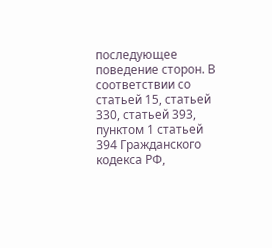последующее поведение сторон. В соответствии со статьей 15, статьей 330, статьей 393, пунктом 1 статьей 394 Гражданского кодекса РФ,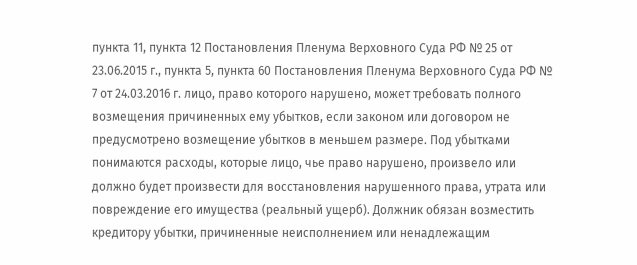пункта 11, пункта 12 Постановления Пленума Верховного Суда РФ № 25 от 23.06.2015 г., пункта 5, пункта 60 Постановления Пленума Верховного Суда РФ № 7 от 24.03.2016 г. лицо, право которого нарушено, может требовать полного возмещения причиненных ему убытков, если законом или договором не предусмотрено возмещение убытков в меньшем размере. Под убытками понимаются расходы, которые лицо, чье право нарушено, произвело или должно будет произвести для восстановления нарушенного права, утрата или повреждение его имущества (реальный ущерб). Должник обязан возместить кредитору убытки, причиненные неисполнением или ненадлежащим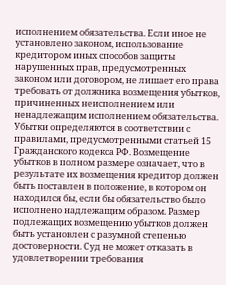исполнением обязательства. Если иное не установлено законом, использование кредитором иных способов защиты нарушенных прав, предусмотренных законом или договором, не лишает его права требовать от должника возмещения убытков, причиненных неисполнением или ненадлежащим исполнением обязательства. Убытки определяются в соответствии с правилами, предусмотренными статьей 15 Гражданского кодекса РФ. Возмещение убытков в полном размере означает, что в результате их возмещения кредитор должен быть поставлен в положение, в котором он находился бы, если бы обязательство было исполнено надлежащим образом. Размер подлежащих возмещению убытков должен быть установлен с разумной степенью достоверности. Суд не может отказать в удовлетворении требования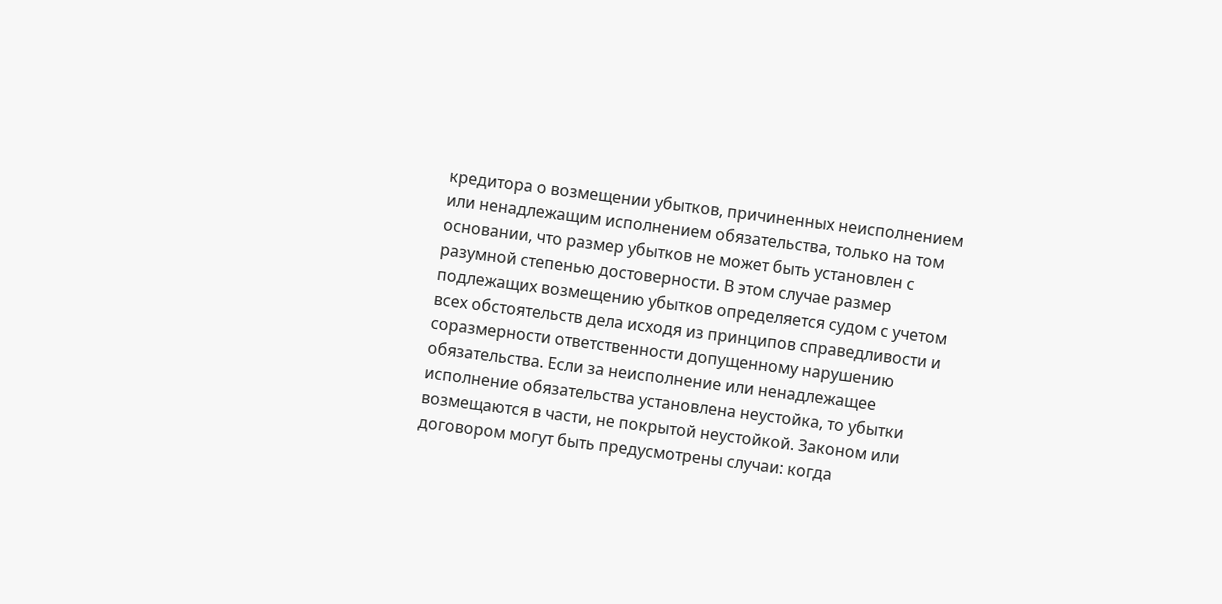кредитора о возмещении убытков, причиненных неисполнением или ненадлежащим исполнением обязательства, только на том основании, что размер убытков не может быть установлен с разумной степенью достоверности. В этом случае размер подлежащих возмещению убытков определяется судом с учетом всех обстоятельств дела исходя из принципов справедливости и соразмерности ответственности допущенному нарушению обязательства. Если за неисполнение или ненадлежащее исполнение обязательства установлена неустойка, то убытки возмещаются в части, не покрытой неустойкой. Законом или договором могут быть предусмотрены случаи: когда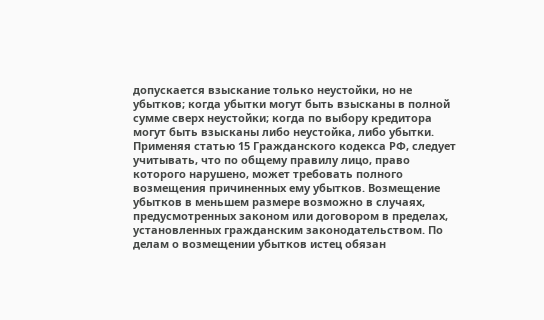допускается взыскание только неустойки, но не убытков; когда убытки могут быть взысканы в полной сумме сверх неустойки; когда по выбору кредитора могут быть взысканы либо неустойка, либо убытки. Применяя статью 15 Гражданского кодекса РФ, следует учитывать, что по общему правилу лицо, право которого нарушено, может требовать полного возмещения причиненных ему убытков. Возмещение убытков в меньшем размере возможно в случаях, предусмотренных законом или договором в пределах, установленных гражданским законодательством. По делам о возмещении убытков истец обязан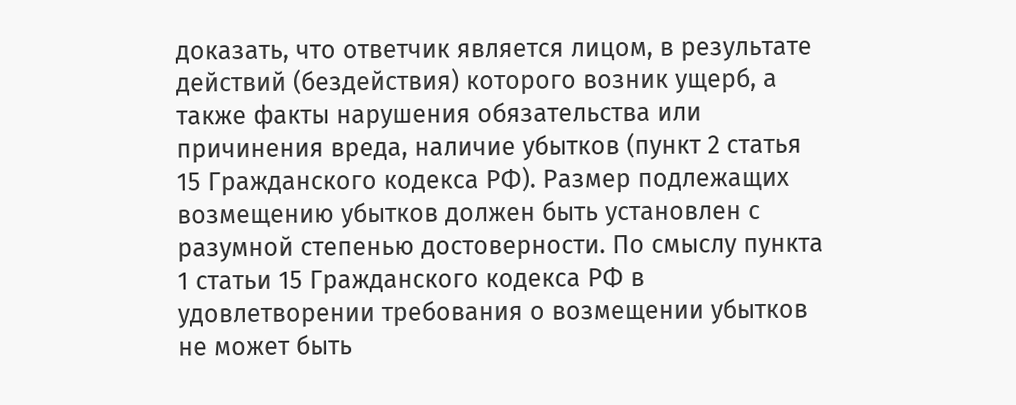доказать, что ответчик является лицом, в результате действий (бездействия) которого возник ущерб, а также факты нарушения обязательства или причинения вреда, наличие убытков (пункт 2 статья 15 Гражданского кодекса РФ). Размер подлежащих возмещению убытков должен быть установлен с разумной степенью достоверности. По смыслу пункта 1 статьи 15 Гражданского кодекса РФ в удовлетворении требования о возмещении убытков не может быть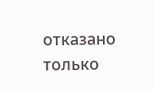отказано только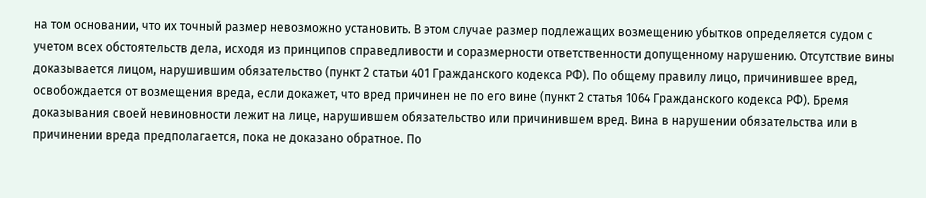на том основании, что их точный размер невозможно установить. В этом случае размер подлежащих возмещению убытков определяется судом с учетом всех обстоятельств дела, исходя из принципов справедливости и соразмерности ответственности допущенному нарушению. Отсутствие вины доказывается лицом, нарушившим обязательство (пункт 2 статьи 401 Гражданского кодекса РФ). По общему правилу лицо, причинившее вред, освобождается от возмещения вреда, если докажет, что вред причинен не по его вине (пункт 2 статья 1064 Гражданского кодекса РФ). Бремя доказывания своей невиновности лежит на лице, нарушившем обязательство или причинившем вред. Вина в нарушении обязательства или в причинении вреда предполагается, пока не доказано обратное. По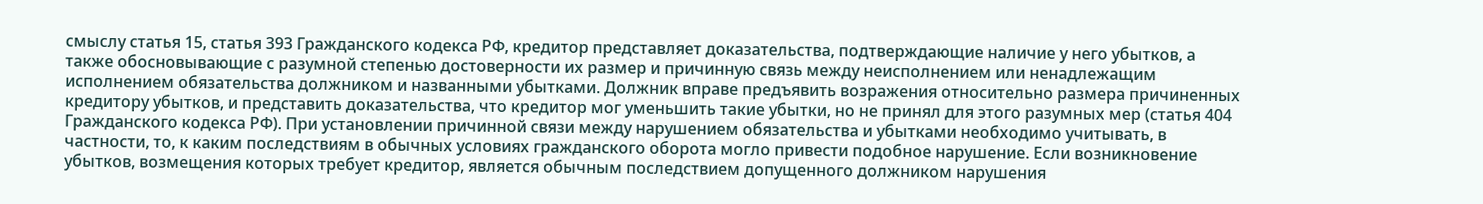смыслу статья 15, статья 393 Гражданского кодекса РФ, кредитор представляет доказательства, подтверждающие наличие у него убытков, а также обосновывающие с разумной степенью достоверности их размер и причинную связь между неисполнением или ненадлежащим исполнением обязательства должником и названными убытками. Должник вправе предъявить возражения относительно размера причиненных кредитору убытков, и представить доказательства, что кредитор мог уменьшить такие убытки, но не принял для этого разумных мер (статья 404 Гражданского кодекса РФ). При установлении причинной связи между нарушением обязательства и убытками необходимо учитывать, в частности, то, к каким последствиям в обычных условиях гражданского оборота могло привести подобное нарушение. Если возникновение убытков, возмещения которых требует кредитор, является обычным последствием допущенного должником нарушения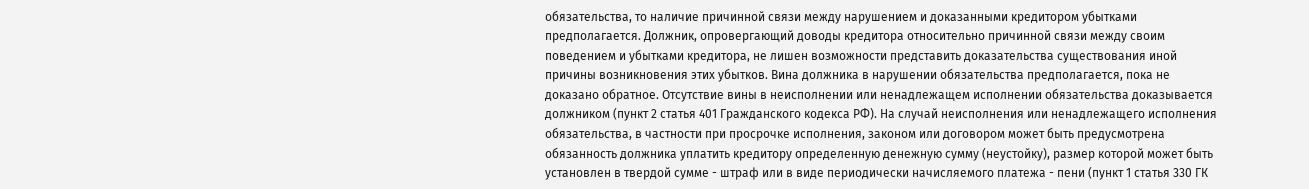обязательства, то наличие причинной связи между нарушением и доказанными кредитором убытками предполагается. Должник, опровергающий доводы кредитора относительно причинной связи между своим поведением и убытками кредитора, не лишен возможности представить доказательства существования иной причины возникновения этих убытков. Вина должника в нарушении обязательства предполагается, пока не доказано обратное. Отсутствие вины в неисполнении или ненадлежащем исполнении обязательства доказывается должником (пункт 2 статья 401 Гражданского кодекса РФ). На случай неисполнения или ненадлежащего исполнения обязательства, в частности при просрочке исполнения, законом или договором может быть предусмотрена обязанность должника уплатить кредитору определенную денежную сумму (неустойку), размер которой может быть установлен в твердой сумме - штраф или в виде периодически начисляемого платежа - пени (пункт 1 статья 330 ГК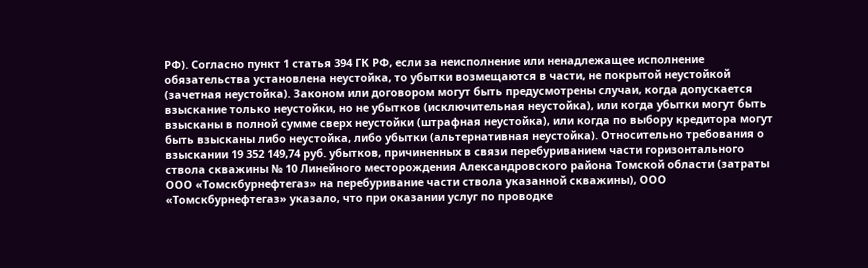РФ). Согласно пункт 1 статья 394 ГК РФ, если за неисполнение или ненадлежащее исполнение обязательства установлена неустойка, то убытки возмещаются в части, не покрытой неустойкой (зачетная неустойка). Законом или договором могут быть предусмотрены случаи, когда допускается взыскание только неустойки, но не убытков (исключительная неустойка), или когда убытки могут быть взысканы в полной сумме сверх неустойки (штрафная неустойка), или когда по выбору кредитора могут быть взысканы либо неустойка, либо убытки (альтернативная неустойка). Относительно требования о взыскании 19 352 149,74 руб. убытков, причиненных в связи перебуриванием части горизонтального ствола скважины № 10 Линейного месторождения Александровского района Томской области (затраты ООО «Томскбурнефтегаз» на перебуривание части ствола указанной скважины), ООО «Томскбурнефтегаз» указало, что при оказании услуг по проводке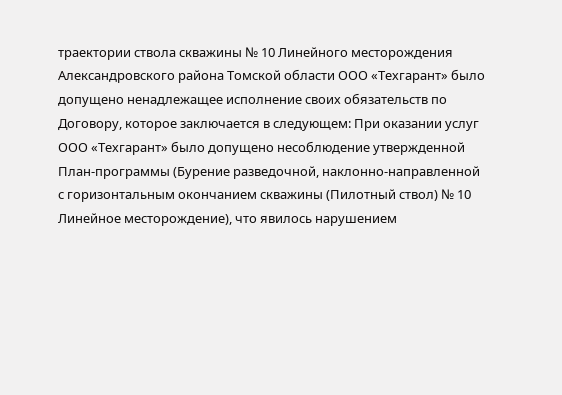траектории ствола скважины № 10 Линейного месторождения Александровского района Томской области ООО «Техгарант» было допущено ненадлежащее исполнение своих обязательств по Договору, которое заключается в следующем: При оказании услуг ООО «Техгарант» было допущено несоблюдение утвержденной План-программы (Бурение разведочной, наклонно-направленной с горизонтальным окончанием скважины (Пилотный ствол) № 10 Линейное месторождение), что явилось нарушением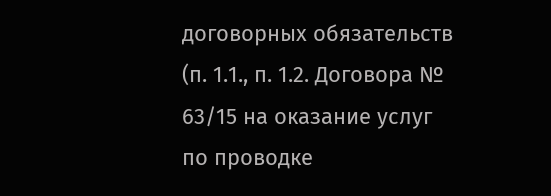договорных обязательств (п. 1.1., п. 1.2. Договора № 63/15 на оказание услуг по проводке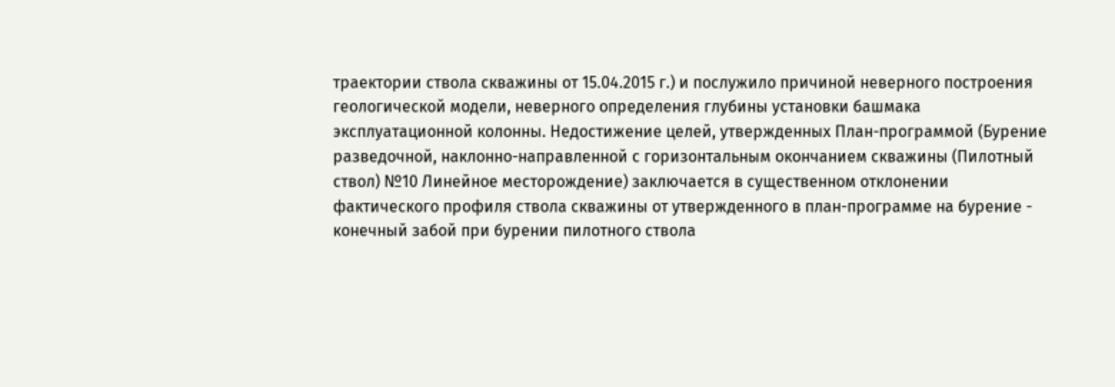траектории ствола скважины от 15.04.2015 г.) и послужило причиной неверного построения геологической модели, неверного определения глубины установки башмака эксплуатационной колонны. Недостижение целей, утвержденных План-программой (Бурение разведочной, наклонно-направленной с горизонтальным окончанием скважины (Пилотный ствол) №10 Линейное месторождение) заключается в существенном отклонении фактического профиля ствола скважины от утвержденного в план-программе на бурение - конечный забой при бурении пилотного ствола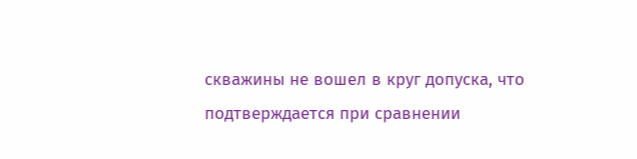скважины не вошел в круг допуска, что подтверждается при сравнении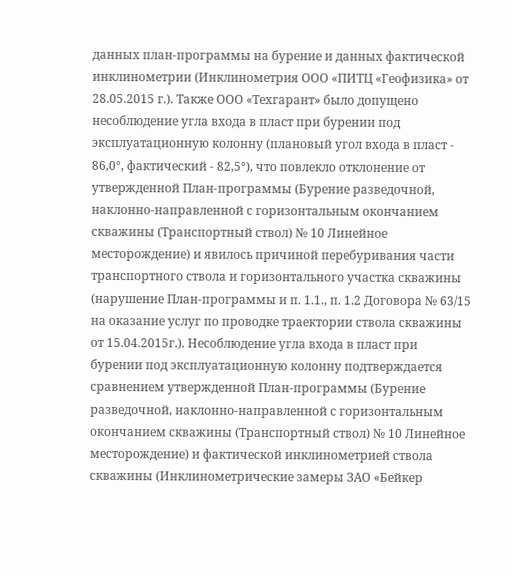данных план-программы на бурение и данных фактической инклинометрии (Инклинометрия ООО «ПИТЦ «Геофизика» от 28.05.2015 г.). Также ООО «Техгарант» было допущено несоблюдение угла входа в пласт при бурении под эксплуатационную колонну (плановый угол входа в пласт - 86,0°, фактический - 82,5°), что повлекло отклонение от утвержденной План-программы (Бурение разведочной, наклонно-направленной с горизонтальным окончанием скважины (Транспортный ствол) № 10 Линейное месторождение) и явилось причиной перебуривания части транспортного ствола и горизонтального участка скважины (нарушение План-программы и п. 1.1., п. 1.2 Договора № 63/15 на оказание услуг по проводке траектории ствола скважины от 15.04.2015г.). Несоблюдение угла входа в пласт при бурении под эксплуатационную колонну подтверждается сравнением утвержденной План-программы (Бурение разведочной, наклонно-направленной с горизонтальным окончанием скважины (Транспортный ствол) № 10 Линейное месторождение) и фактической инклинометрией ствола скважины (Инклинометрические замеры ЗАО «Бейкер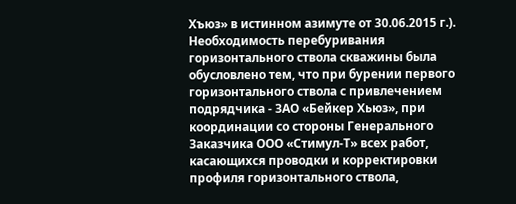Хъюз» в истинном азимуте от 30.06.2015 г.). Необходимость перебуривания горизонтального ствола скважины была обусловлено тем, что при бурении первого горизонтального ствола с привлечением подрядчика - ЗАО «Бейкер Хьюз», при координации со стороны Генерального Заказчика ООО «Стимул-Т» всех работ, касающихся проводки и корректировки профиля горизонтального ствола,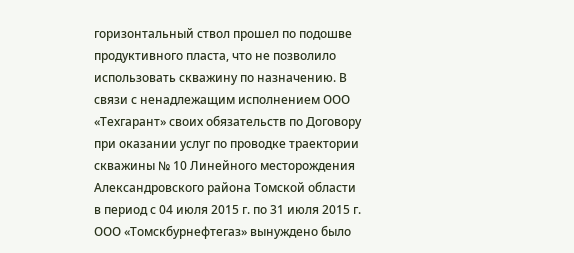горизонтальный ствол прошел по подошве продуктивного пласта, что не позволило использовать скважину по назначению. В связи с ненадлежащим исполнением ООО «Техгарант» своих обязательств по Договору при оказании услуг по проводке траектории скважины № 10 Линейного месторождения Александровского района Томской области в период с 04 июля 2015 г. по 31 июля 2015 г. ООО «Томскбурнефтегаз» вынуждено было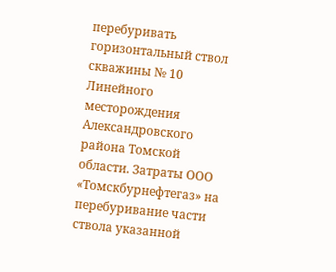перебуривать горизонтальный ствол скважины № 10 Линейного месторождения Александровского района Томской области. Затраты ООО «Томскбурнефтегаз» на перебуривание части ствола указанной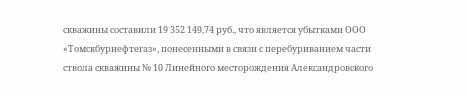скважины составили 19 352 149,74 руб., что является убытками ООО «Томскбурнефтегаз», понесенными в связи с перебуриванием части ствола скважины № 10 Линейного месторождения Александровского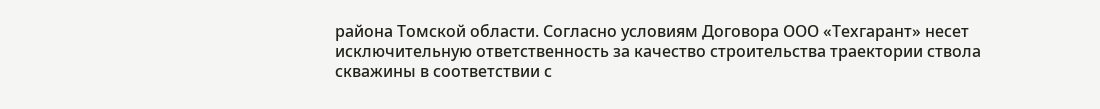района Томской области. Согласно условиям Договора ООО «Техгарант» несет исключительную ответственность за качество строительства траектории ствола скважины в соответствии с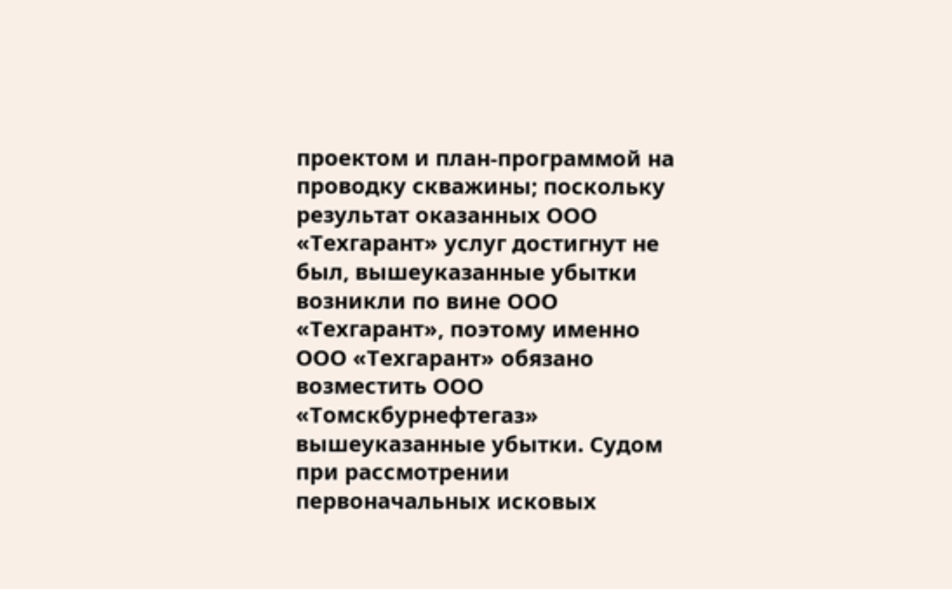проектом и план-программой на проводку скважины; поскольку результат оказанных ООО «Техгарант» услуг достигнут не был, вышеуказанные убытки возникли по вине ООО «Техгарант», поэтому именно ООО «Техгарант» обязано возместить ООО «Томскбурнефтегаз» вышеуказанные убытки. Судом при рассмотрении первоначальных исковых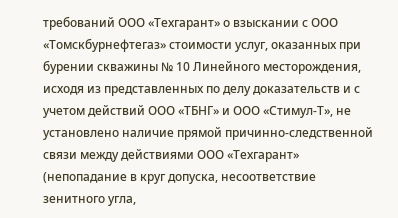требований ООО «Техгарант» о взыскании с ООО «Томскбурнефтегаз» стоимости услуг, оказанных при бурении скважины № 10 Линейного месторождения, исходя из представленных по делу доказательств и с учетом действий ООО «ТБНГ» и ООО «Стимул-Т», не установлено наличие прямой причинно-следственной связи между действиями ООО «Техгарант» (непопадание в круг допуска, несоответствие зенитного угла,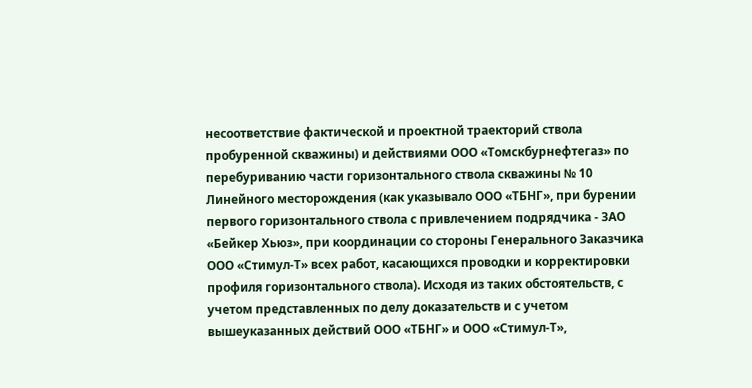несоответствие фактической и проектной траекторий ствола пробуренной скважины) и действиями ООО «Томскбурнефтегаз» по перебуриванию части горизонтального ствола скважины № 10 Линейного месторождения (как указывало ООО «ТБНГ», при бурении первого горизонтального ствола с привлечением подрядчика - ЗАО «Бейкер Хьюз», при координации со стороны Генерального Заказчика ООО «Стимул-Т» всех работ, касающихся проводки и корректировки профиля горизонтального ствола). Исходя из таких обстоятельств, с учетом представленных по делу доказательств и с учетом вышеуказанных действий ООО «ТБНГ» и ООО «Стимул-Т»,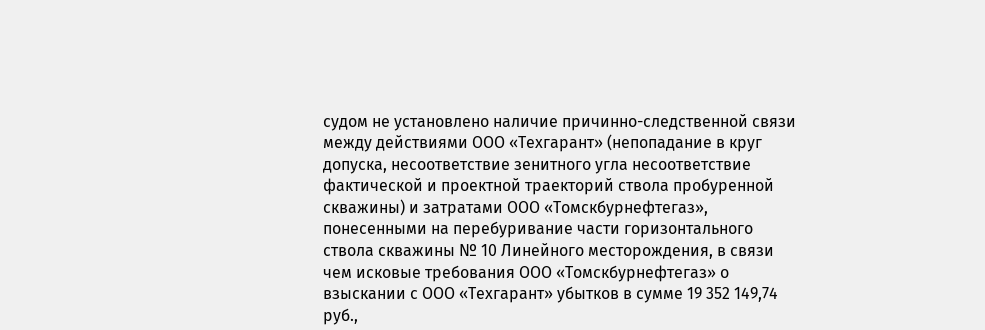судом не установлено наличие причинно-следственной связи между действиями ООО «Техгарант» (непопадание в круг допуска, несоответствие зенитного угла несоответствие фактической и проектной траекторий ствола пробуренной скважины) и затратами ООО «Томскбурнефтегаз», понесенными на перебуривание части горизонтального ствола скважины № 10 Линейного месторождения, в связи чем исковые требования ООО «Томскбурнефтегаз» о взыскании с ООО «Техгарант» убытков в сумме 19 352 149,74 руб.,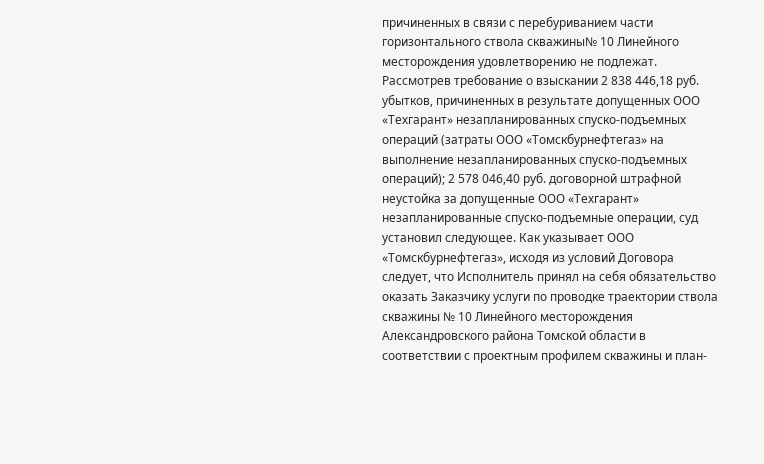причиненных в связи с перебуриванием части горизонтального ствола скважины№ 10 Линейного месторождения удовлетворению не подлежат. Рассмотрев требование о взыскании 2 838 446,18 руб. убытков, причиненных в результате допущенных ООО «Техгарант» незапланированных спуско-подъемных операций (затраты ООО «Томскбурнефтегаз» на выполнение незапланированных спуско-подъемных операций); 2 578 046,40 руб. договорной штрафной неустойка за допущенные ООО «Техгарант» незапланированные спуско-подъемные операции, суд установил следующее. Как указывает ООО «Томскбурнефтегаз», исходя из условий Договора следует, что Исполнитель принял на себя обязательство оказать Заказчику услуги по проводке траектории ствола скважины № 10 Линейного месторождения Александровского района Томской области в соответствии с проектным профилем скважины и план-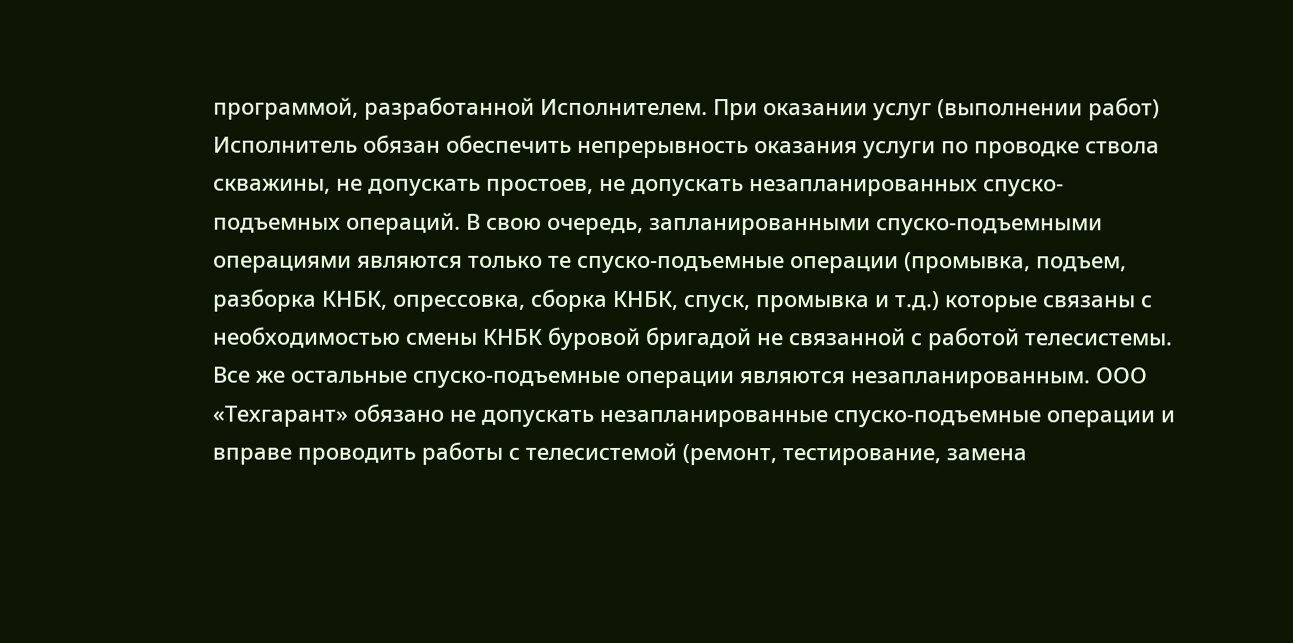программой, разработанной Исполнителем. При оказании услуг (выполнении работ) Исполнитель обязан обеспечить непрерывность оказания услуги по проводке ствола скважины, не допускать простоев, не допускать незапланированных спуско-подъемных операций. В свою очередь, запланированными спуско-подъемными операциями являются только те спуско-подъемные операции (промывка, подъем, разборка КНБК, опрессовка, сборка КНБК, спуск, промывка и т.д.) которые связаны с необходимостью смены КНБК буровой бригадой не связанной с работой телесистемы. Все же остальные спуско-подъемные операции являются незапланированным. ООО «Техгарант» обязано не допускать незапланированные спуско-подъемные операции и вправе проводить работы с телесистемой (ремонт, тестирование, замена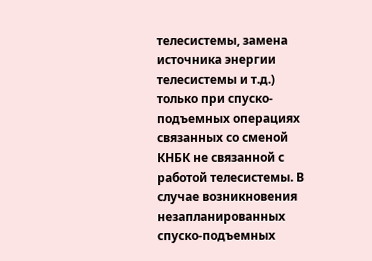телесистемы, замена источника энергии телесистемы и т.д.) только при спуско-подъемных операциях связанных со сменой КНБК не связанной с работой телесистемы. В случае возникновения незапланированных спуско-подъемных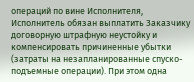операций по вине Исполнителя, Исполнитель обязан выплатить Заказчику договорную штрафную неустойку и компенсировать причиненные убытки (затраты на незапланированные спуско-подъемные операции). При этом одна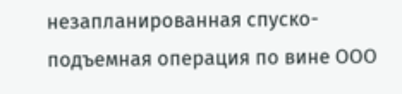незапланированная спуско-подъемная операция по вине ООО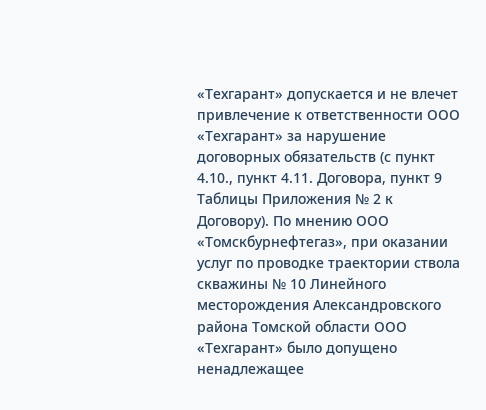«Техгарант» допускается и не влечет привлечение к ответственности ООО «Техгарант» за нарушение договорных обязательств (с пункт 4.10., пункт 4.11. Договора, пункт 9 Таблицы Приложения № 2 к Договору). По мнению ООО «Томскбурнефтегаз», при оказании услуг по проводке траектории ствола скважины № 10 Линейного месторождения Александровского района Томской области ООО «Техгарант» было допущено ненадлежащее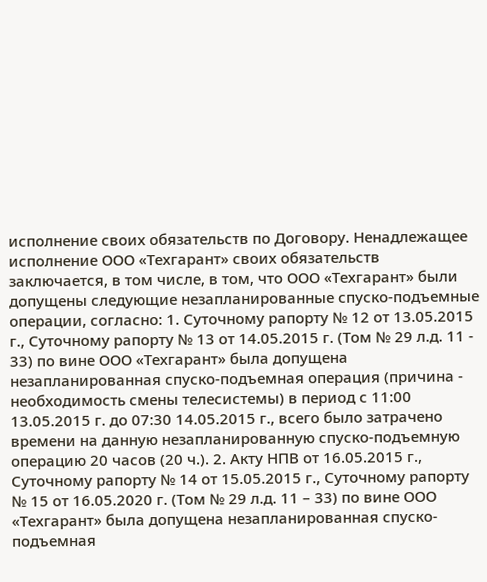исполнение своих обязательств по Договору. Ненадлежащее исполнение ООО «Техгарант» своих обязательств заключается, в том числе, в том, что ООО «Техгарант» были допущены следующие незапланированные спуско-подъемные операции, согласно: 1. Суточному рапорту № 12 от 13.05.2015 г., Суточному рапорту № 13 от 14.05.2015 г. (Том № 29 л.д. 11 - 33) по вине ООО «Техгарант» была допущена незапланированная спуско-подъемная операция (причина - необходимость смены телесистемы) в период с 11:00 13.05.2015 г. до 07:30 14.05.2015 г., всего было затрачено времени на данную незапланированную спуско-подъемную операцию 20 часов (20 ч.). 2. Акту НПВ от 16.05.2015 г., Суточному рапорту № 14 от 15.05.2015 г., Суточному рапорту № 15 от 16.05.2020 г. (Том № 29 л.д. 11 – 33) по вине ООО «Техгарант» была допущена незапланированная спуско-подъемная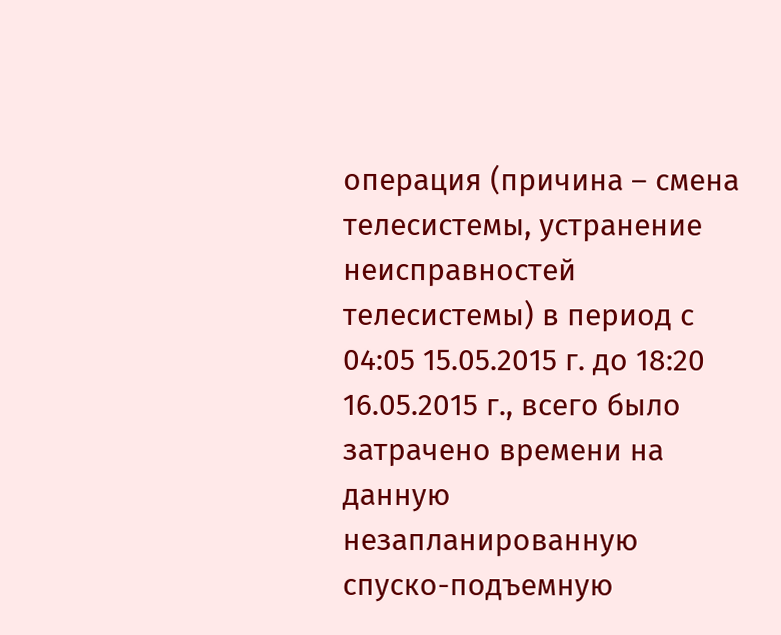операция (причина – смена телесистемы, устранение неисправностей телесистемы) в период с 04:05 15.05.2015 г. до 18:20 16.05.2015 г., всего было затрачено времени на данную незапланированную спуско-подъемную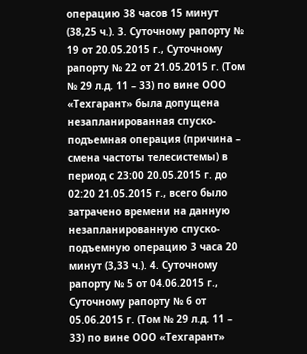операцию 38 часов 15 минут (38,25 ч.). 3. Суточному рапорту № 19 от 20.05.2015 г., Суточному рапорту № 22 от 21.05.2015 г. (Том № 29 л.д. 11 – 33) по вине ООО «Техгарант» была допущена незапланированная спуско-подъемная операция (причина – смена частоты телесистемы) в период с 23:00 20.05.2015 г. до 02:20 21.05.2015 г., всего было затрачено времени на данную незапланированную спуско-подъемную операцию 3 часа 20 минут (3,33 ч.). 4. Суточному рапорту № 5 от 04.06.2015 г., Суточному рапорту № 6 от 05.06.2015 г. (Том № 29 л.д. 11 – 33) по вине ООО «Техгарант»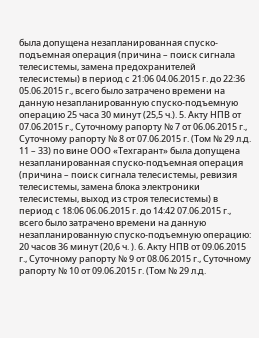была допущена незапланированная спуско-подъемная операция (причина – поиск сигнала телесистемы, замена предохранителей телесистемы) в период с 21:06 04.06.2015 г. до 22:36 05.06.2015 г., всего было затрачено времени на данную незапланированную спуско-подъемную операцию 25 часа 30 минут (25,5 ч.). 5. Акту НПВ от 07.06.2015 г., Суточному рапорту № 7 от 06.06.2015 г., Суточному рапорту № 8 от 07.06.2015 г. (Том № 29 л.д. 11 – 33) по вине ООО «Техгарант» была допущена незапланированная спуско-подъемная операция (причина – поиск сигнала телесистемы, ревизия телесистемы, замена блока электроники телесистемы, выход из строя телесистемы) в период с 18:06 06.06.2015 г. до 14:42 07.06.2015 г., всего было затрачено времени на данную незапланированную спуско-подъемную операцию: 20 часов 36 минут (20,6 ч. ). 6. Акту НПВ от 09.06.2015 г., Суточному рапорту № 9 от 08.06.2015 г., Суточному рапорту № 10 от 09.06.2015 г. (Том № 29 л.д.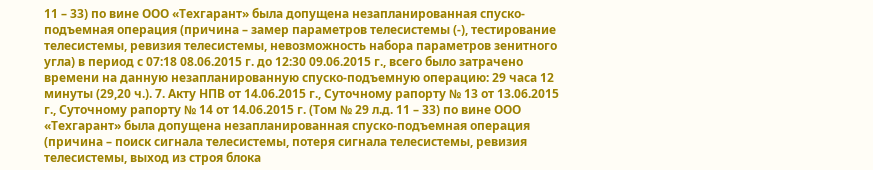11 – 33) по вине ООО «Техгарант» была допущена незапланированная спуско-подъемная операция (причина – замер параметров телесистемы (-), тестирование телесистемы, ревизия телесистемы, невозможность набора параметров зенитного угла) в период с 07:18 08.06.2015 г. до 12:30 09.06.2015 г., всего было затрачено времени на данную незапланированную спуско-подъемную операцию: 29 часа 12 минуты (29,20 ч.). 7. Акту НПВ от 14.06.2015 г., Суточному рапорту № 13 от 13.06.2015 г., Суточному рапорту № 14 от 14.06.2015 г. (Том № 29 л.д. 11 – 33) по вине ООО «Техгарант» была допущена незапланированная спуско-подъемная операция (причина – поиск сигнала телесистемы, потеря сигнала телесистемы, ревизия телесистемы, выход из строя блока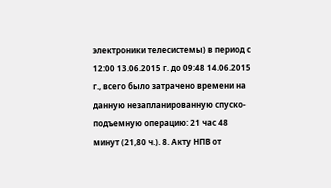электроники телесистемы) в период с 12:00 13.06.2015 г. до 09:48 14.06.2015 г., всего было затрачено времени на данную незапланированную спуско-подъемную операцию: 21 час 48 минут (21,80 ч.). 8. Акту НПВ от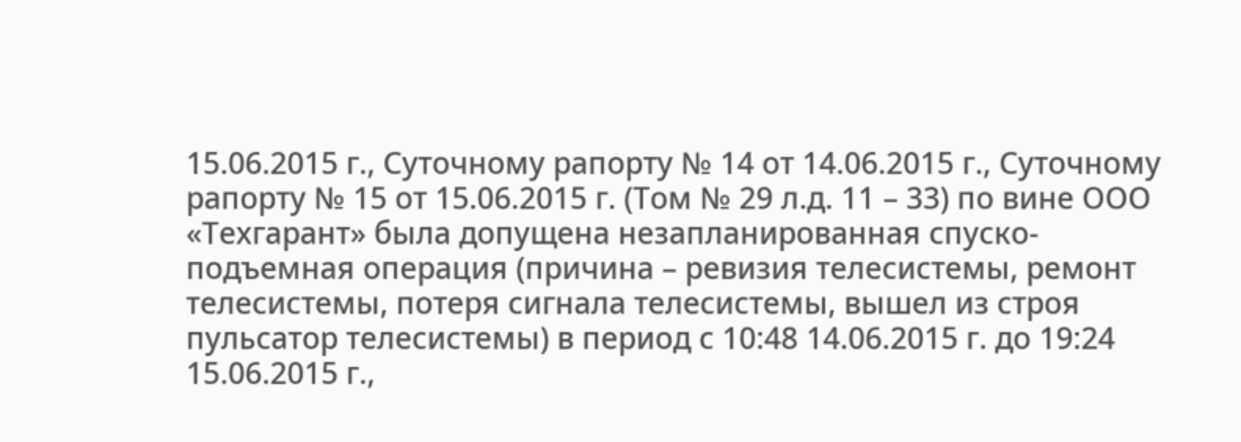15.06.2015 г., Суточному рапорту № 14 от 14.06.2015 г., Суточному рапорту № 15 от 15.06.2015 г. (Том № 29 л.д. 11 – 33) по вине ООО «Техгарант» была допущена незапланированная спуско-подъемная операция (причина – ревизия телесистемы, ремонт телесистемы, потеря сигнала телесистемы, вышел из строя пульсатор телесистемы) в период с 10:48 14.06.2015 г. до 19:24 15.06.2015 г.,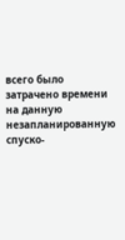всего было затрачено времени на данную незапланированную спуско-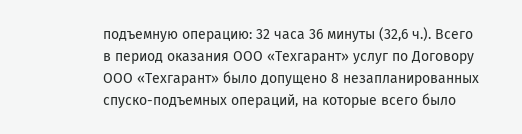подъемную операцию: 32 часа 36 минуты (32,6 ч.). Всего в период оказания ООО «Техгарант» услуг по Договору ООО «Техгарант» было допущено 8 незапланированных спуско-подъемных операций, на которые всего было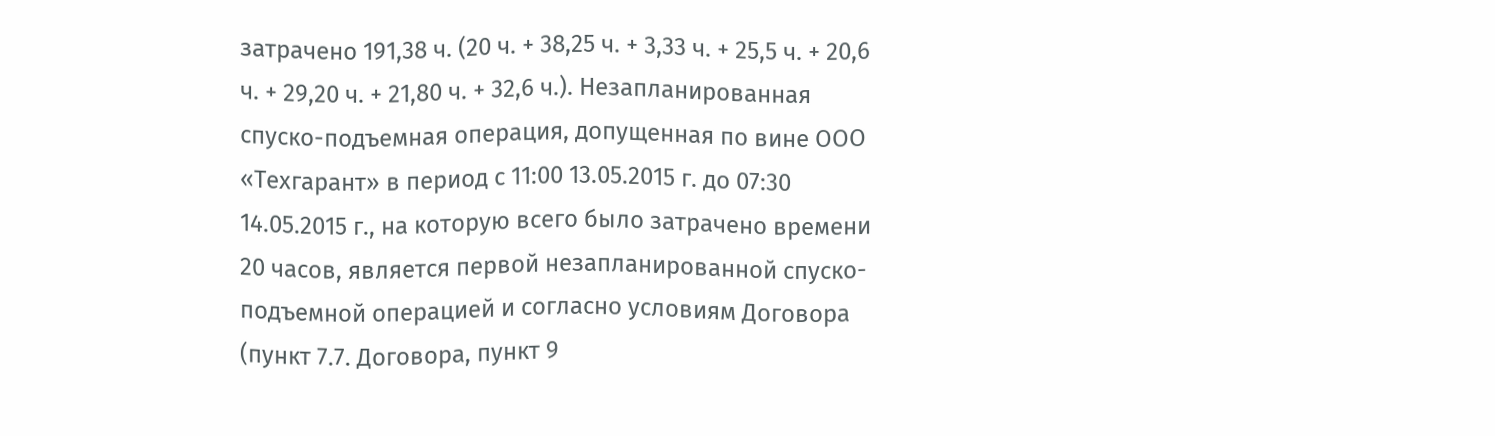затрачено 191,38 ч. (20 ч. + 38,25 ч. + 3,33 ч. + 25,5 ч. + 20,6 ч. + 29,20 ч. + 21,80 ч. + 32,6 ч.). Незапланированная спуско-подъемная операция, допущенная по вине ООО «Техгарант» в период с 11:00 13.05.2015 г. до 07:30 14.05.2015 г., на которую всего было затрачено времени 20 часов, является первой незапланированной спуско-подъемной операцией и согласно условиям Договора (пункт 7.7. Договора, пункт 9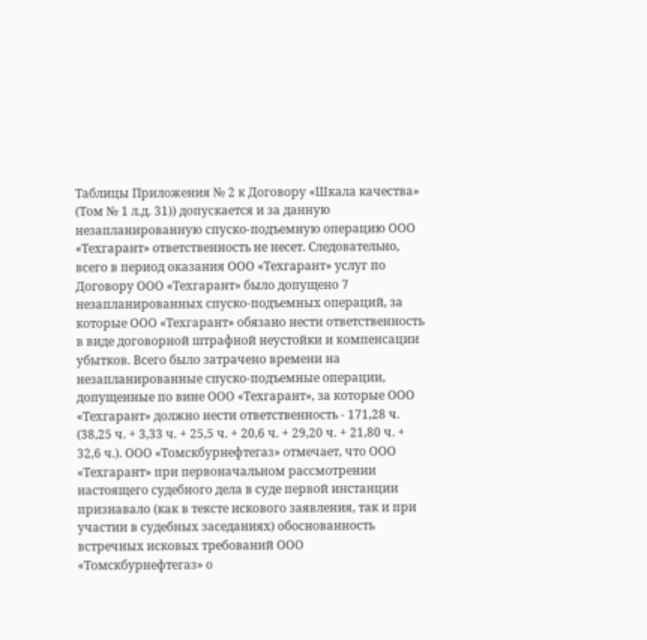Таблицы Приложения № 2 к Договору «Шкала качества» (Том № 1 л.д. 31)) допускается и за данную незапланированную спуско-подъемную операцию ООО «Техгарант» ответственность не несет. Следовательно, всего в период оказания ООО «Техгарант» услуг по Договору ООО «Техгарант» было допущено 7 незапланированных спуско-подъемных операций, за которые ООО «Техгарант» обязано нести ответственность в виде договорной штрафной неустойки и компенсации убытков. Всего было затрачено времени на незапланированные спуско-подъемные операции, допущенные по вине ООО «Техгарант», за которые ООО «Техгарант» должно нести ответственность - 171,28 ч. (38,25 ч. + 3,33 ч. + 25,5 ч. + 20,6 ч. + 29,20 ч. + 21,80 ч. + 32,6 ч.). ООО «Томскбурнефтегаз» отмечает, что ООО «Техгарант» при первоначальном рассмотрении настоящего судебного дела в суде первой инстанции признавало (как в тексте искового заявления, так и при участии в судебных заседаниях) обоснованность встречных исковых требований ООО «Томскбурнефтегаз» о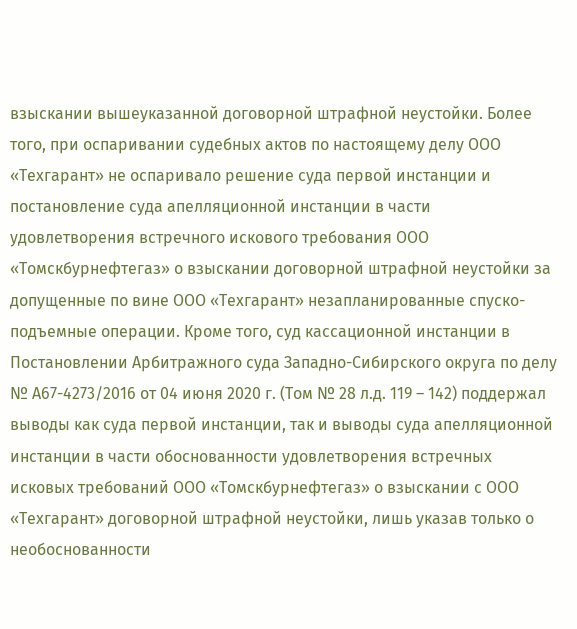взыскании вышеуказанной договорной штрафной неустойки. Более того, при оспаривании судебных актов по настоящему делу ООО «Техгарант» не оспаривало решение суда первой инстанции и постановление суда апелляционной инстанции в части удовлетворения встречного искового требования ООО «Томскбурнефтегаз» о взыскании договорной штрафной неустойки за допущенные по вине ООО «Техгарант» незапланированные спуско-подъемные операции. Кроме того, суд кассационной инстанции в Постановлении Арбитражного суда Западно-Сибирского округа по делу № А67-4273/2016 от 04 июня 2020 г. (Том № 28 л.д. 119 – 142) поддержал выводы как суда первой инстанции, так и выводы суда апелляционной инстанции в части обоснованности удовлетворения встречных исковых требований ООО «Томскбурнефтегаз» о взыскании с ООО «Техгарант» договорной штрафной неустойки, лишь указав только о необоснованности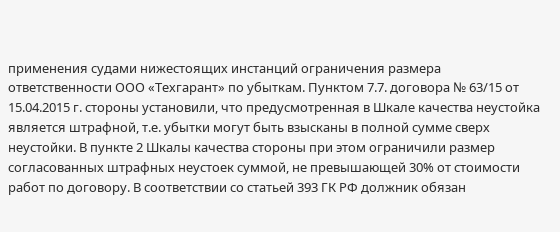применения судами нижестоящих инстанций ограничения размера ответственности ООО «Техгарант» по убыткам. Пунктом 7.7. договора № 63/15 от 15.04.2015 г. стороны установили, что предусмотренная в Шкале качества неустойка является штрафной, т.е. убытки могут быть взысканы в полной сумме сверх неустойки. В пункте 2 Шкалы качества стороны при этом ограничили размер согласованных штрафных неустоек суммой, не превышающей 30% от стоимости работ по договору. В соответствии со статьей 393 ГК РФ должник обязан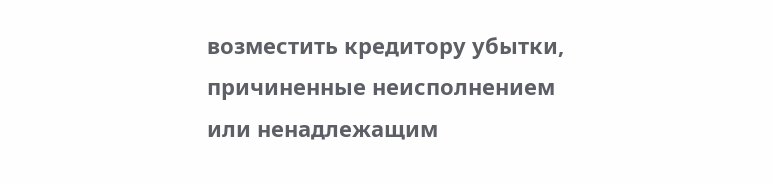возместить кредитору убытки, причиненные неисполнением или ненадлежащим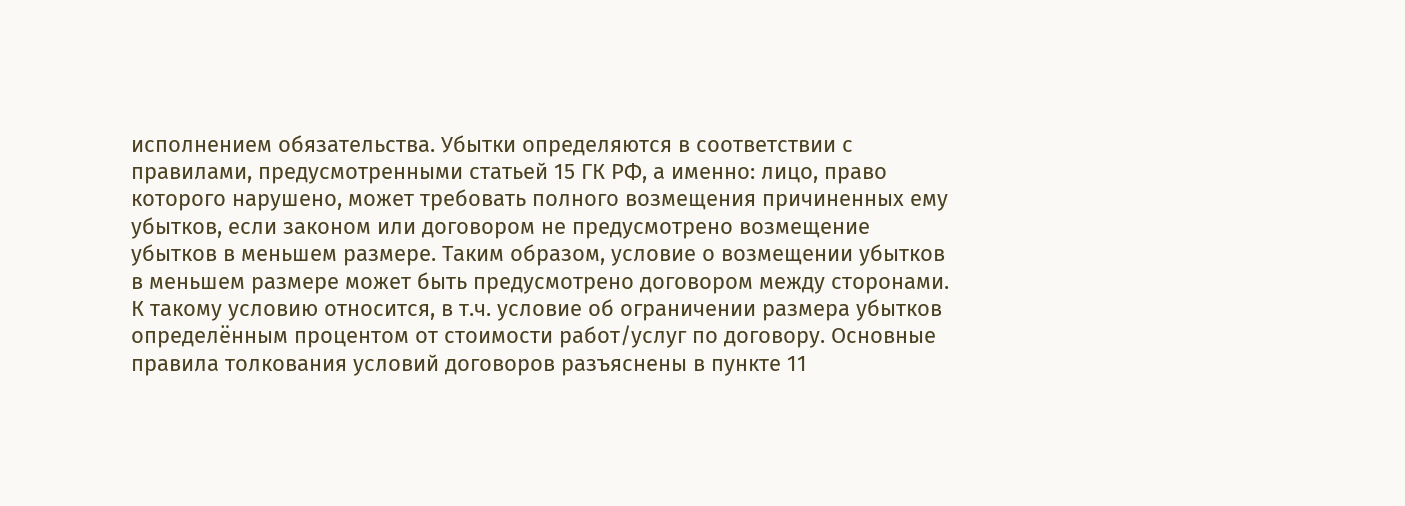исполнением обязательства. Убытки определяются в соответствии с правилами, предусмотренными статьей 15 ГК РФ, а именно: лицо, право которого нарушено, может требовать полного возмещения причиненных ему убытков, если законом или договором не предусмотрено возмещение убытков в меньшем размере. Таким образом, условие о возмещении убытков в меньшем размере может быть предусмотрено договором между сторонами. К такому условию относится, в т.ч. условие об ограничении размера убытков определённым процентом от стоимости работ/услуг по договору. Основные правила толкования условий договоров разъяснены в пункте 11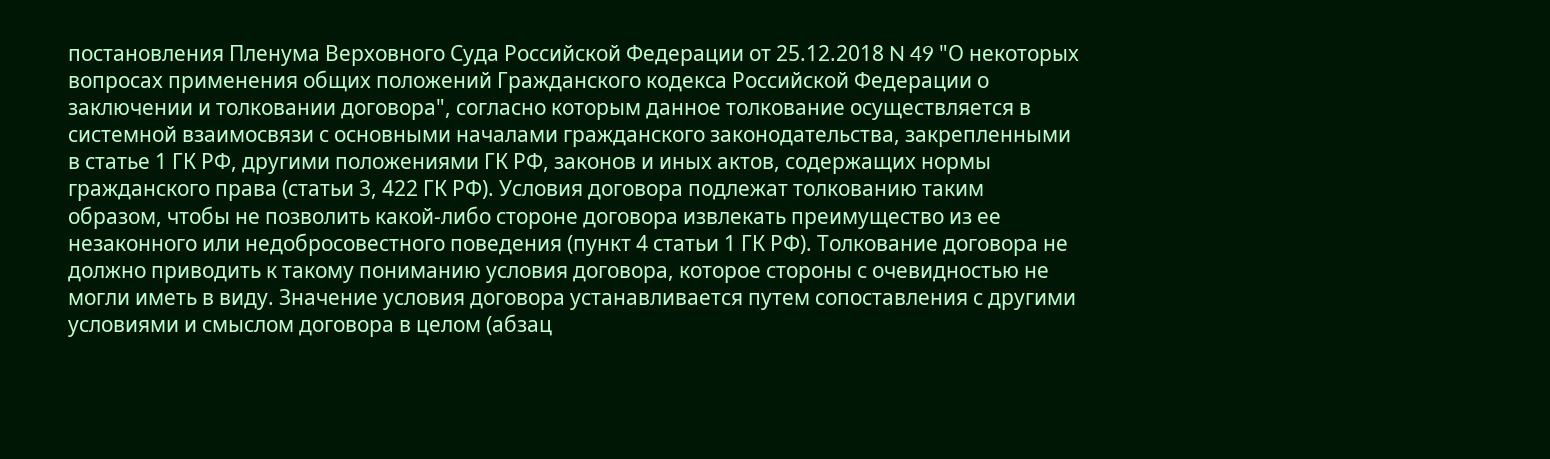постановления Пленума Верховного Суда Российской Федерации от 25.12.2018 N 49 "О некоторых вопросах применения общих положений Гражданского кодекса Российской Федерации о заключении и толковании договора", согласно которым данное толкование осуществляется в системной взаимосвязи с основными началами гражданского законодательства, закрепленными в статье 1 ГК РФ, другими положениями ГК РФ, законов и иных актов, содержащих нормы гражданского права (статьи 3, 422 ГК РФ). Условия договора подлежат толкованию таким образом, чтобы не позволить какой-либо стороне договора извлекать преимущество из ее незаконного или недобросовестного поведения (пункт 4 статьи 1 ГК РФ). Толкование договора не должно приводить к такому пониманию условия договора, которое стороны с очевидностью не могли иметь в виду. Значение условия договора устанавливается путем сопоставления с другими условиями и смыслом договора в целом (абзац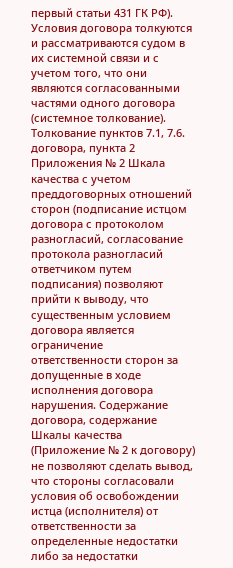первый статьи 431 ГК РФ). Условия договора толкуются и рассматриваются судом в их системной связи и с учетом того, что они являются согласованными частями одного договора (системное толкование). Толкование пунктов 7.1, 7.6. договора, пункта 2 Приложения № 2 Шкала качества с учетом преддоговорных отношений сторон (подписание истцом договора с протоколом разногласий, согласование протокола разногласий ответчиком путем подписания) позволяют прийти к выводу, что существенным условием договора является ограничение ответственности сторон за допущенные в ходе исполнения договора нарушения. Содержание договора, содержание Шкалы качества (Приложение № 2 к договору) не позволяют сделать вывод, что стороны согласовали условия об освобождении истца (исполнителя) от ответственности за определенные недостатки либо за недостатки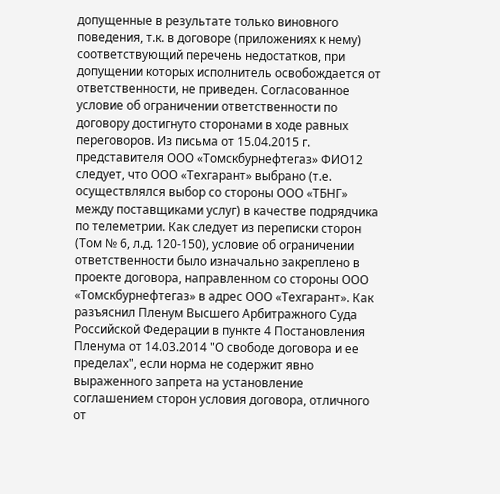допущенные в результате только виновного поведения, т.к. в договоре (приложениях к нему) соответствующий перечень недостатков, при допущении которых исполнитель освобождается от ответственности, не приведен. Согласованное условие об ограничении ответственности по договору достигнуто сторонами в ходе равных переговоров. Из письма от 15.04.2015 г. представителя ООО «Томскбурнефтегаз» ФИО12 следует, что ООО «Техгарант» выбрано (т.е. осуществлялся выбор со стороны ООО «ТБНГ» между поставщиками услуг) в качестве подрядчика по телеметрии. Как следует из переписки сторон (Том № 6, л.д. 120-150), условие об ограничении ответственности было изначально закреплено в проекте договора, направленном со стороны ООО «Томскбурнефтегаз» в адрес ООО «Техгарант». Как разъяснил Пленум Высшего Арбитражного Суда Российской Федерации в пункте 4 Постановления Пленума от 14.03.2014 "О свободе договора и ее пределах", если норма не содержит явно выраженного запрета на установление соглашением сторон условия договора, отличного от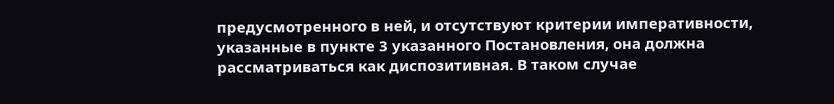предусмотренного в ней, и отсутствуют критерии императивности, указанные в пункте 3 указанного Постановления, она должна рассматриваться как диспозитивная. В таком случае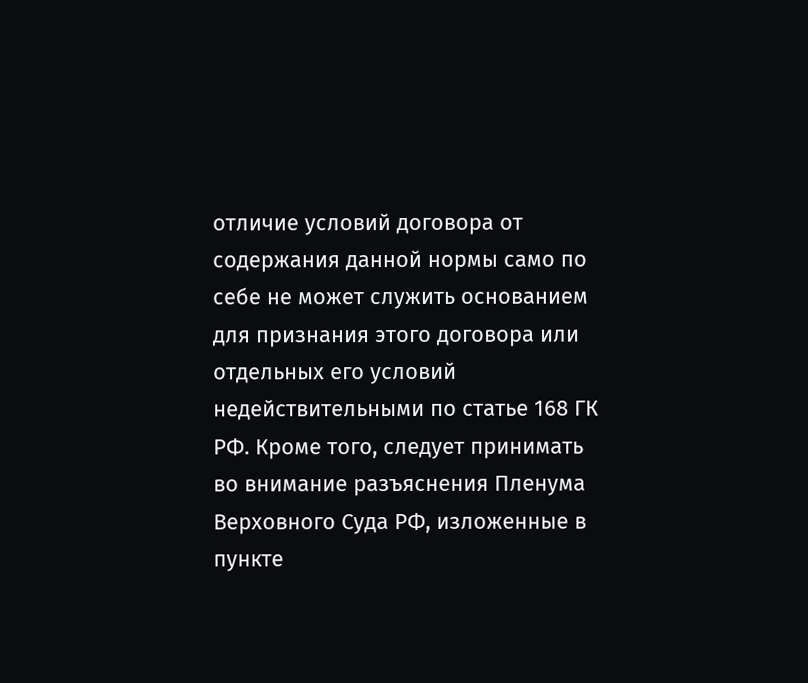отличие условий договора от содержания данной нормы само по себе не может служить основанием для признания этого договора или отдельных его условий недействительными по статье 168 ГК РФ. Кроме того, следует принимать во внимание разъяснения Пленума Верховного Суда РФ, изложенные в пункте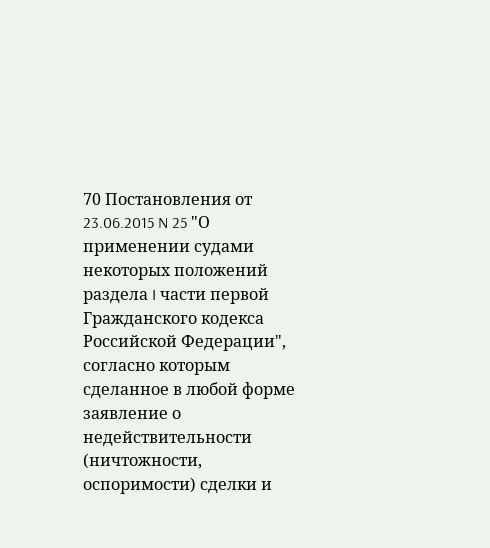70 Постановления от 23.06.2015 N 25 "О применении судами некоторых положений раздела I части первой Гражданского кодекса Российской Федерации", согласно которым сделанное в любой форме заявление о недействительности (ничтожности, оспоримости) сделки и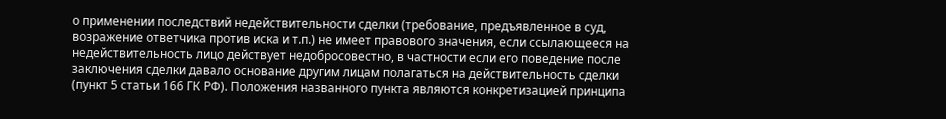о применении последствий недействительности сделки (требование, предъявленное в суд, возражение ответчика против иска и т.п.) не имеет правового значения, если ссылающееся на недействительность лицо действует недобросовестно, в частности если его поведение после заключения сделки давало основание другим лицам полагаться на действительность сделки (пункт 5 статьи 166 ГК РФ). Положения названного пункта являются конкретизацией принципа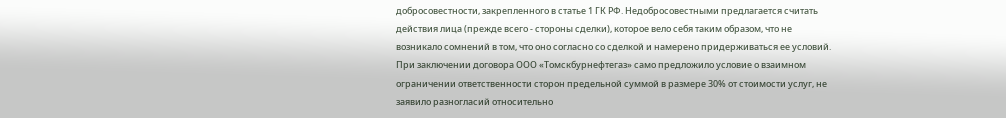добросовестности, закрепленного в статье 1 ГК РФ. Недобросовестными предлагается считать действия лица (прежде всего - стороны сделки), которое вело себя таким образом, что не возникало сомнений в том, что оно согласно со сделкой и намерено придерживаться ее условий. При заключении договора ООО «Томскбурнефтегаз» само предложило условие о взаимном ограничении ответственности сторон предельной суммой в размере 30% от стоимости услуг, не заявило разногласий относительно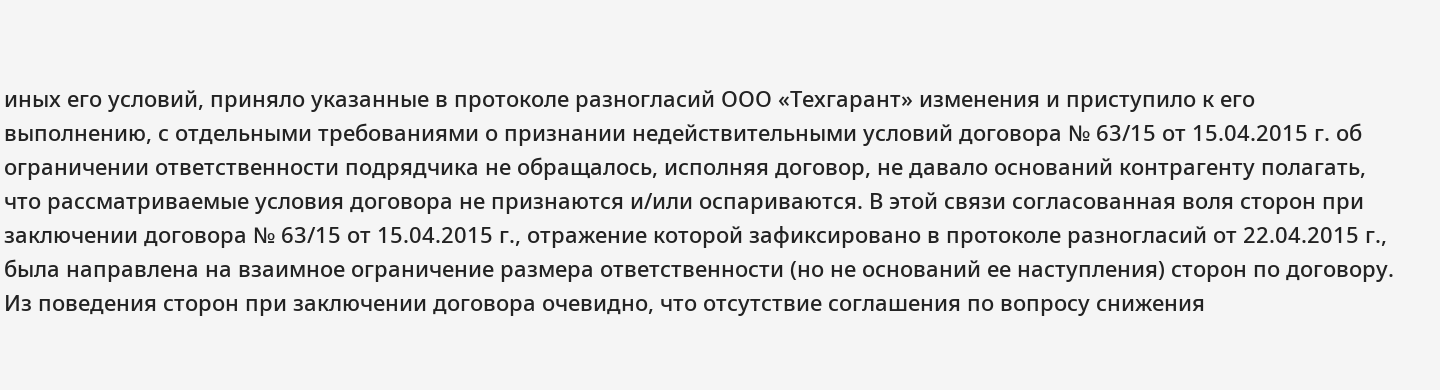иных его условий, приняло указанные в протоколе разногласий ООО «Техгарант» изменения и приступило к его выполнению, с отдельными требованиями о признании недействительными условий договора № 63/15 от 15.04.2015 г. об ограничении ответственности подрядчика не обращалось, исполняя договор, не давало оснований контрагенту полагать, что рассматриваемые условия договора не признаются и/или оспариваются. В этой связи согласованная воля сторон при заключении договора № 63/15 от 15.04.2015 г., отражение которой зафиксировано в протоколе разногласий от 22.04.2015 г., была направлена на взаимное ограничение размера ответственности (но не оснований ее наступления) сторон по договору. Из поведения сторон при заключении договора очевидно, что отсутствие соглашения по вопросу снижения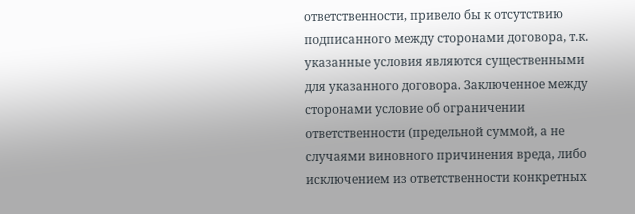ответственности, привело бы к отсутствию подписанного между сторонами договора, т.к. указанные условия являются существенными для указанного договора. Заключенное между сторонами условие об ограничении ответственности (предельной суммой, а не случаями виновного причинения вреда, либо исключением из ответственности конкретных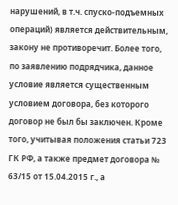нарушений, в т.ч. спуско-подъемных операций) является действительным, закону не противоречит. Более того, по заявлению подрядчика, данное условие является существенным условием договора, без которого договор не был бы заключен. Кроме того, учитывая положения статьи 723 ГК РФ, а также предмет договора № 63/15 от 15.04.2015 г., а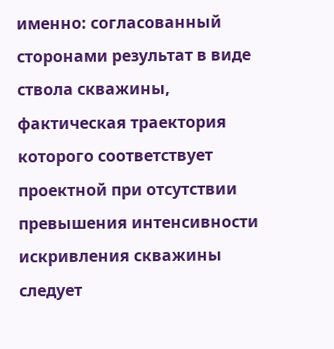именно: согласованный сторонами результат в виде ствола скважины, фактическая траектория которого соответствует проектной при отсутствии превышения интенсивности искривления скважины следует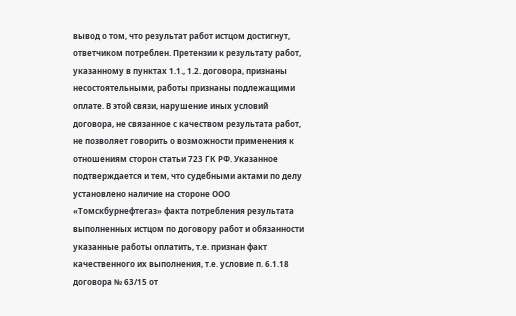вывод о том, что результат работ истцом достигнут, ответчиком потреблен. Претензии к результату работ, указанному в пунктах 1.1., 1.2. договора, признаны несостоятельными, работы признаны подлежащими оплате. В этой связи, нарушение иных условий договора, не связанное с качеством результата работ, не позволяет говорить о возможности применения к отношениям сторон статьи 723 ГК РФ. Указанное подтверждается и тем, что судебными актами по делу установлено наличие на стороне ООО «Томскбурнефтегаз» факта потребления результата выполненных истцом по договору работ и обязанности указанные работы оплатить, т.е. признан факт качественного их выполнения, т.е. условие п. 6.1.18 договора № 63/15 от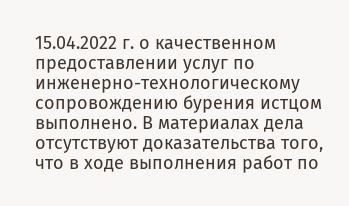15.04.2022 г. о качественном предоставлении услуг по инженерно-технологическому сопровождению бурения истцом выполнено. В материалах дела отсутствуют доказательства того, что в ходе выполнения работ по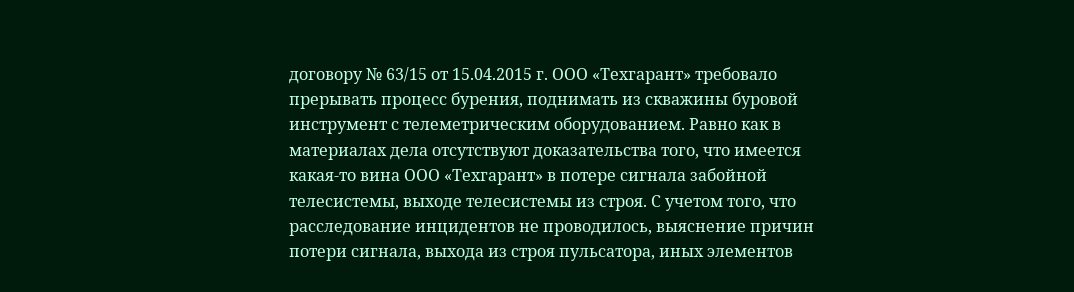договору № 63/15 от 15.04.2015 г. ООО «Техгарант» требовало прерывать процесс бурения, поднимать из скважины буровой инструмент с телеметрическим оборудованием. Равно как в материалах дела отсутствуют доказательства того, что имеется какая-то вина ООО «Техгарант» в потере сигнала забойной телесистемы, выходе телесистемы из строя. С учетом того, что расследование инцидентов не проводилось, выяснение причин потери сигнала, выхода из строя пульсатора, иных элементов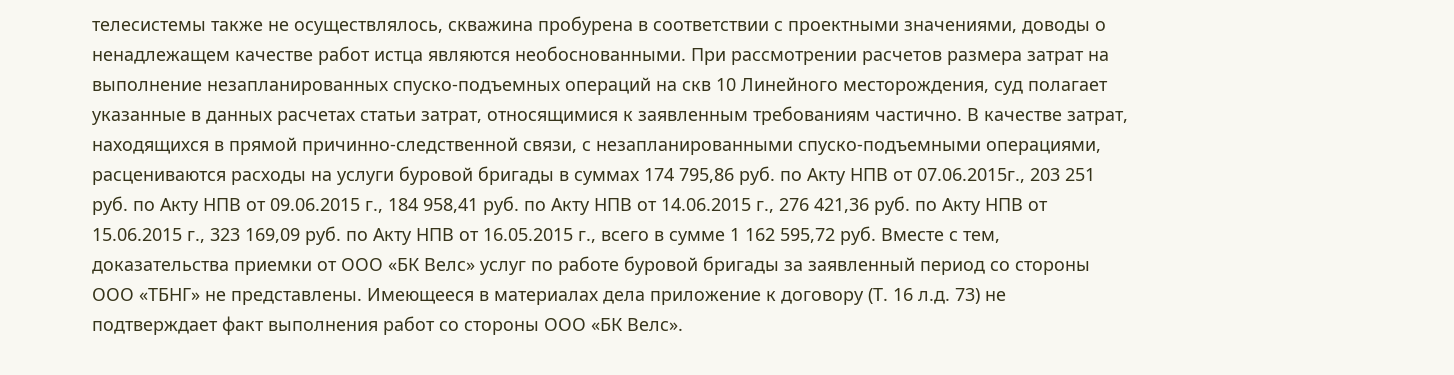телесистемы также не осуществлялось, скважина пробурена в соответствии с проектными значениями, доводы о ненадлежащем качестве работ истца являются необоснованными. При рассмотрении расчетов размера затрат на выполнение незапланированных спуско-подъемных операций на скв 10 Линейного месторождения, суд полагает указанные в данных расчетах статьи затрат, относящимися к заявленным требованиям частично. В качестве затрат, находящихся в прямой причинно-следственной связи, с незапланированными спуско-подъемными операциями, расцениваются расходы на услуги буровой бригады в суммах 174 795,86 руб. по Акту НПВ от 07.06.2015г., 203 251 руб. по Акту НПВ от 09.06.2015 г., 184 958,41 руб. по Акту НПВ от 14.06.2015 г., 276 421,36 руб. по Акту НПВ от 15.06.2015 г., 323 169,09 руб. по Акту НПВ от 16.05.2015 г., всего в сумме 1 162 595,72 руб. Вместе с тем, доказательства приемки от ООО «БК Велс» услуг по работе буровой бригады за заявленный период со стороны ООО «ТБНГ» не представлены. Имеющееся в материалах дела приложение к договору (Т. 16 л.д. 73) не подтверждает факт выполнения работ со стороны ООО «БК Велс».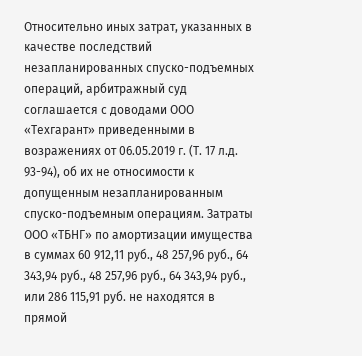Относительно иных затрат, указанных в качестве последствий незапланированных спуско-подъемных операций, арбитражный суд соглашается с доводами ООО «Техгарант» приведенными в возражениях от 06.05.2019 г. (Т. 17 л.д. 93-94), об их не относимости к допущенным незапланированным спуско-подъемным операциям. Затраты ООО «ТБНГ» по амортизации имущества в суммах 60 912,11 руб., 48 257,96 руб., 64 343,94 руб., 48 257,96 руб., 64 343,94 руб., или 286 115,91 руб. не находятся в прямой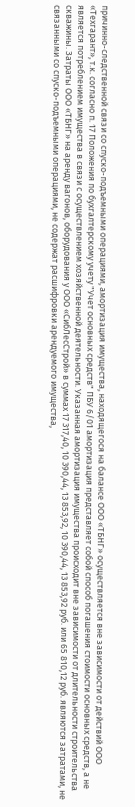причинно-следственной связи со спуско-подъемными операциями, амортизация имущества, находящегося на балансе ООО «ТБНГ» осуществляется вне зависимости от действий ООО «Техгарант», т.к. согласно п. 17 Положения по бухгалтерскому учету "Учет основных средств" ПБУ 6/01 амортизация представляет собой способ погашения стоимости основных средств, а не является потреблением имущества в связи с осуществлением хозяйственной деятельности. Указанная амортизация имущества происходит вне зависимости от длительности строительства скважины. Затраты ООО «ТБНГ» на аренду вагонов, оборудования у ООО «СибЛесСтрой» в суммах 17 317,40, 10 390,44, 13 853,92, 10 390,44, 13 853,92 руб. или 65 810,12 руб. являются затратами, не связанными со спуско-подъемными операциями, не содержат расшифровки арендуемого имущества,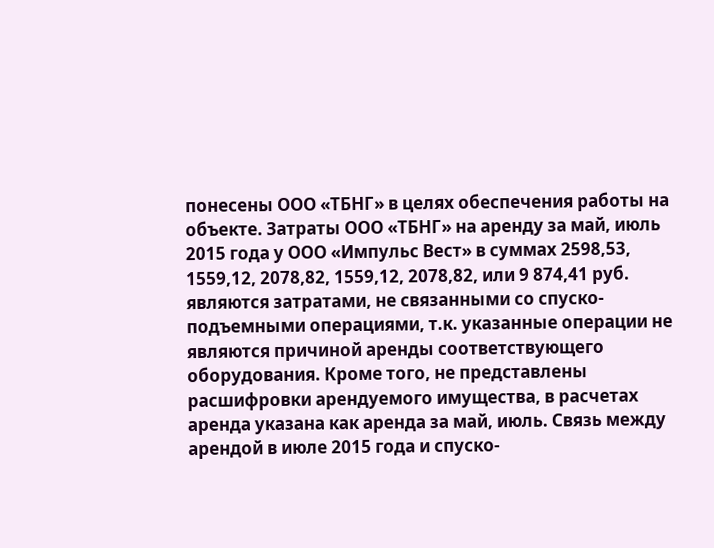понесены ООО «ТБНГ» в целях обеспечения работы на объекте. Затраты ООО «ТБНГ» на аренду за май, июль 2015 года у ООО «Импульс Вест» в суммах 2598,53, 1559,12, 2078,82, 1559,12, 2078,82, или 9 874,41 руб. являются затратами, не связанными со спуско-подъемными операциями, т.к. указанные операции не являются причиной аренды соответствующего оборудования. Кроме того, не представлены расшифровки арендуемого имущества, в расчетах аренда указана как аренда за май, июль. Связь между арендой в июле 2015 года и спуско-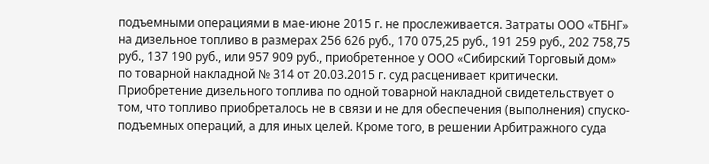подъемными операциями в мае-июне 2015 г. не прослеживается. Затраты ООО «ТБНГ» на дизельное топливо в размерах 256 626 руб., 170 075,25 руб., 191 259 руб., 202 758,75 руб., 137 190 руб., или 957 909 руб., приобретенное у ООО «Сибирский Торговый дом» по товарной накладной № 314 от 20.03.2015 г. суд расценивает критически. Приобретение дизельного топлива по одной товарной накладной свидетельствует о том, что топливо приобреталось не в связи и не для обеспечения (выполнения) спуско-подъемных операций, а для иных целей. Кроме того, в решении Арбитражного суда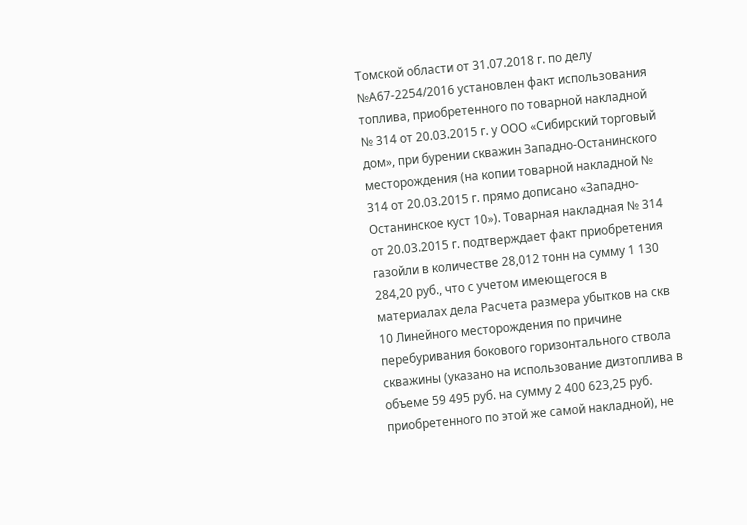Томской области от 31.07.2018 г. по делу №А67-2254/2016 установлен факт использования топлива, приобретенного по товарной накладной № 314 от 20.03.2015 г. у ООО «Сибирский торговый дом», при бурении скважин Западно-Останинского месторождения (на копии товарной накладной № 314 от 20.03.2015 г. прямо дописано «Западно-Останинское куст 10»). Товарная накладная № 314 от 20.03.2015 г. подтверждает факт приобретения газойли в количестве 28,012 тонн на сумму 1 130 284,20 руб., что с учетом имеющегося в материалах дела Расчета размера убытков на скв 10 Линейного месторождения по причине перебуривания бокового горизонтального ствола скважины (указано на использование дизтоплива в объеме 59 495 руб. на сумму 2 400 623,25 руб. приобретенного по этой же самой накладной), не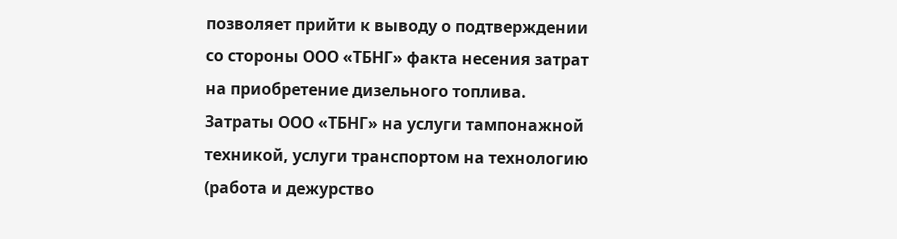позволяет прийти к выводу о подтверждении со стороны ООО «ТБНГ» факта несения затрат на приобретение дизельного топлива. Затраты ООО «ТБНГ» на услуги тампонажной техникой, услуги транспортом на технологию (работа и дежурство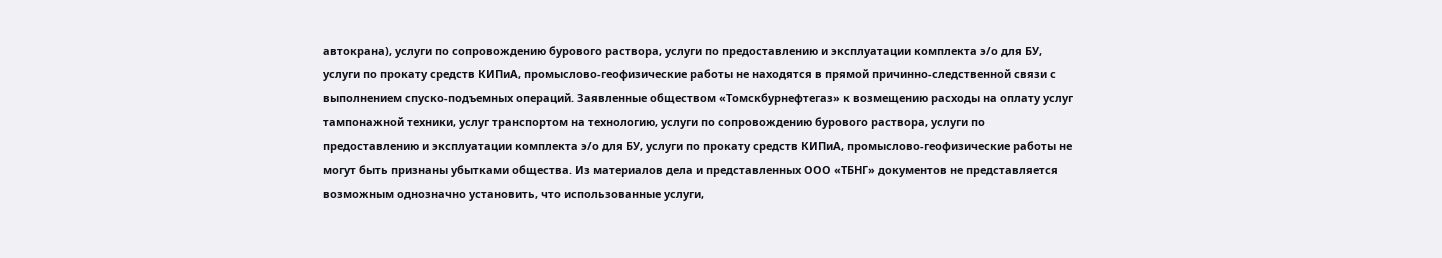автокрана), услуги по сопровождению бурового раствора, услуги по предоставлению и эксплуатации комплекта э/о для БУ, услуги по прокату средств КИПиА, промыслово-геофизические работы не находятся в прямой причинно-следственной связи с выполнением спуско-подъемных операций. Заявленные обществом «Томскбурнефтегаз» к возмещению расходы на оплату услуг тампонажной техники, услуг транспортом на технологию, услуги по сопровождению бурового раствора, услуги по предоставлению и эксплуатации комплекта э/о для БУ, услуги по прокату средств КИПиА, промыслово-геофизические работы не могут быть признаны убытками общества. Из материалов дела и представленных ООО «ТБНГ» документов не представляется возможным однозначно установить, что использованные услуги,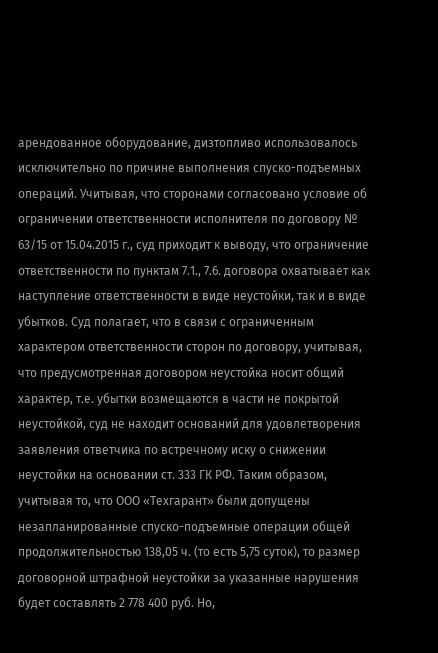арендованное оборудование, дизтопливо использовалось исключительно по причине выполнения спуско-подъемных операций. Учитывая, что сторонами согласовано условие об ограничении ответственности исполнителя по договору № 63/15 от 15.04.2015 г., суд приходит к выводу, что ограничение ответственности по пунктам 7.1., 7.6. договора охватывает как наступление ответственности в виде неустойки, так и в виде убытков. Суд полагает, что в связи с ограниченным характером ответственности сторон по договору, учитывая, что предусмотренная договором неустойка носит общий характер, т.е. убытки возмещаются в части не покрытой неустойкой, суд не находит оснований для удовлетворения заявления ответчика по встречному иску о снижении неустойки на основании ст. 333 ГК РФ. Таким образом, учитывая то, что ООО «Техгарант» были допущены незапланированные спуско-подъемные операции общей продолжительностью 138,05 ч. (то есть 5,75 суток), то размер договорной штрафной неустойки за указанные нарушения будет составлять 2 778 400 руб. Но,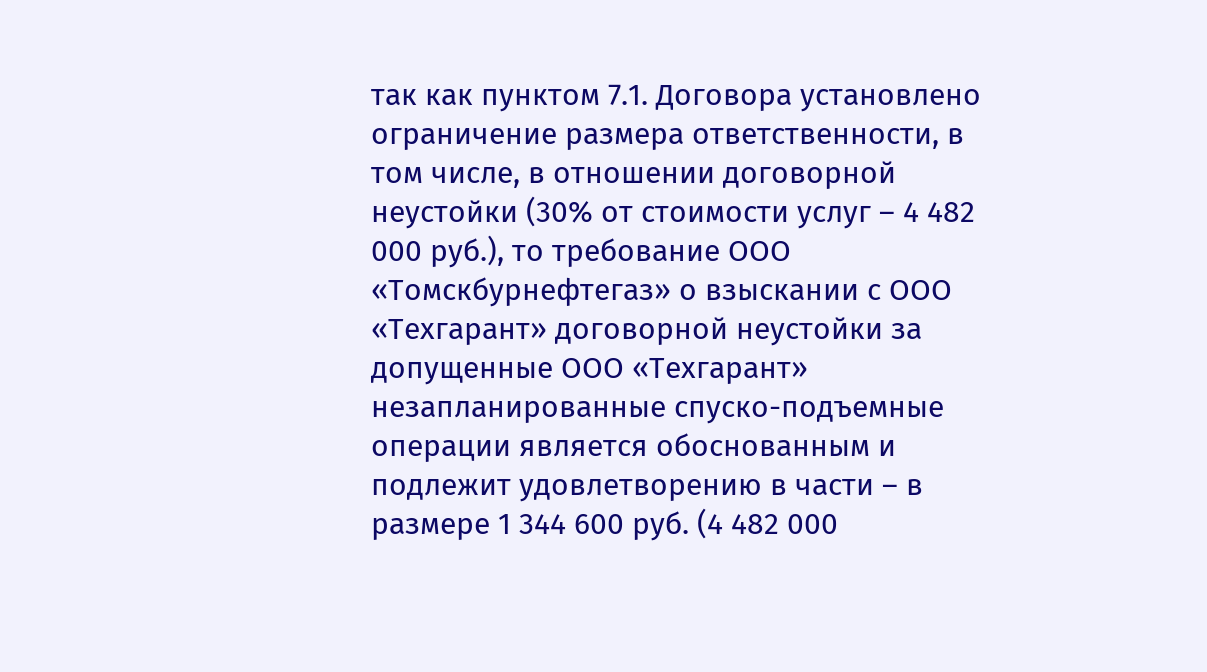так как пунктом 7.1. Договора установлено ограничение размера ответственности, в том числе, в отношении договорной неустойки (30% от стоимости услуг – 4 482 000 руб.), то требование ООО «Томскбурнефтегаз» о взыскании с ООО «Техгарант» договорной неустойки за допущенные ООО «Техгарант» незапланированные спуско-подъемные операции является обоснованным и подлежит удовлетворению в части – в размере 1 344 600 руб. (4 482 000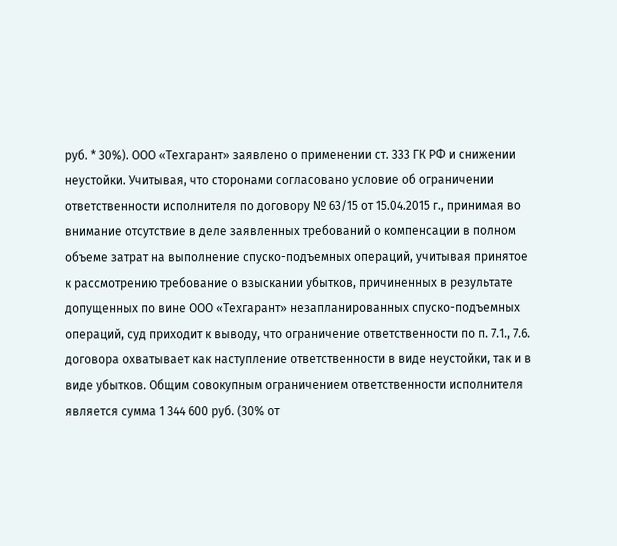руб. * 30%). ООО «Техгарант» заявлено о применении ст. 333 ГК РФ и снижении неустойки. Учитывая, что сторонами согласовано условие об ограничении ответственности исполнителя по договору № 63/15 от 15.04.2015 г., принимая во внимание отсутствие в деле заявленных требований о компенсации в полном объеме затрат на выполнение спуско-подъемных операций, учитывая принятое к рассмотрению требование о взыскании убытков, причиненных в результате допущенных по вине ООО «Техгарант» незапланированных спуско-подъемных операций, суд приходит к выводу, что ограничение ответственности по п. 7.1., 7.6. договора охватывает как наступление ответственности в виде неустойки, так и в виде убытков. Общим совокупным ограничением ответственности исполнителя является сумма 1 344 600 руб. (30% от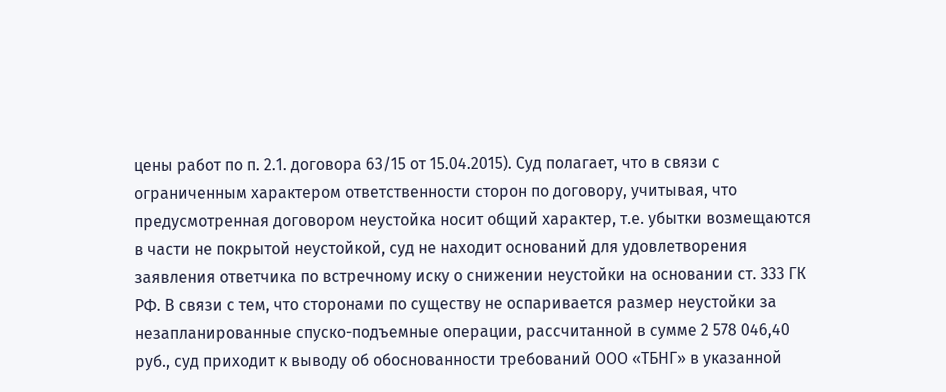цены работ по п. 2.1. договора 63/15 от 15.04.2015). Суд полагает, что в связи с ограниченным характером ответственности сторон по договору, учитывая, что предусмотренная договором неустойка носит общий характер, т.е. убытки возмещаются в части не покрытой неустойкой, суд не находит оснований для удовлетворения заявления ответчика по встречному иску о снижении неустойки на основании ст. 333 ГК РФ. В связи с тем, что сторонами по существу не оспаривается размер неустойки за незапланированные спуско-подъемные операции, рассчитанной в сумме 2 578 046,40 руб., суд приходит к выводу об обоснованности требований ООО «ТБНГ» в указанной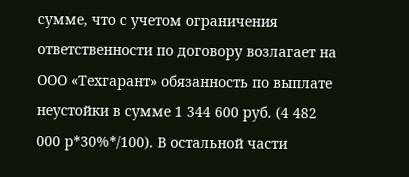сумме, что с учетом ограничения ответственности по договору возлагает на ООО «Техгарант» обязанность по выплате неустойки в сумме 1 344 600 руб. (4 482 000 р*30%*/100). В остальной части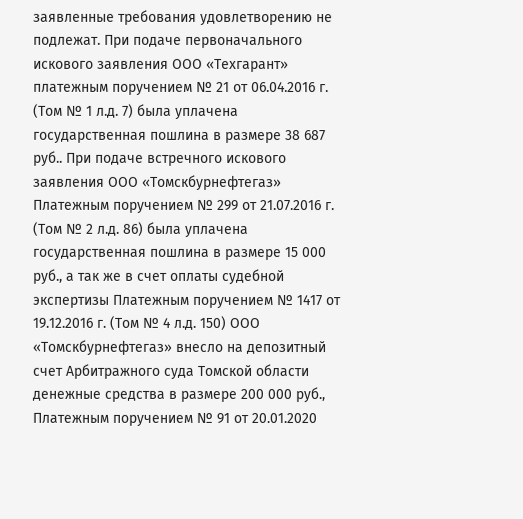заявленные требования удовлетворению не подлежат. При подаче первоначального искового заявления ООО «Техгарант» платежным поручением № 21 от 06.04.2016 г. (Том № 1 л.д. 7) была уплачена государственная пошлина в размере 38 687 руб.. При подаче встречного искового заявления ООО «Томскбурнефтегаз» Платежным поручением № 299 от 21.07.2016 г. (Том № 2 л.д. 86) была уплачена государственная пошлина в размере 15 000 руб., а так же в счет оплаты судебной экспертизы Платежным поручением № 1417 от 19.12.2016 г. (Том № 4 л.д. 150) ООО «Томскбурнефтегаз» внесло на депозитный счет Арбитражного суда Томской области денежные средства в размере 200 000 руб., Платежным поручением № 91 от 20.01.2020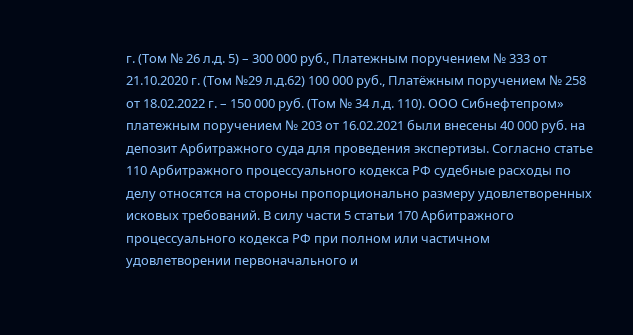г. (Том № 26 л.д. 5) – 300 000 руб., Платежным поручением № 333 от 21.10.2020 г. (Том №29 л.д.62) 100 000 руб., Платёжным поручением № 258 от 18.02.2022 г. – 150 000 руб. (Том № 34 л.д. 110). ООО Сибнефтепром» платежным поручением № 203 от 16.02.2021 были внесены 40 000 руб. на депозит Арбитражного суда для проведения экспертизы. Согласно статье 110 Арбитражного процессуального кодекса РФ судебные расходы по делу относятся на стороны пропорционально размеру удовлетворенных исковых требований. В силу части 5 статьи 170 Арбитражного процессуального кодекса РФ при полном или частичном удовлетворении первоначального и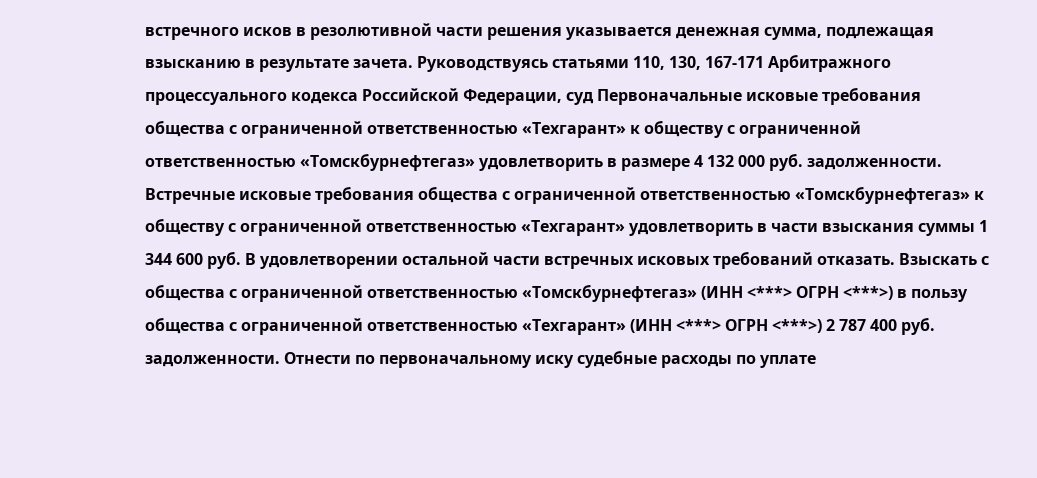встречного исков в резолютивной части решения указывается денежная сумма, подлежащая взысканию в результате зачета. Руководствуясь статьями 110, 130, 167-171 Арбитражного процессуального кодекса Российской Федерации, суд Первоначальные исковые требования общества с ограниченной ответственностью «Техгарант» к обществу с ограниченной ответственностью «Томскбурнефтегаз» удовлетворить в размере 4 132 000 руб. задолженности. Встречные исковые требования общества с ограниченной ответственностью «Томскбурнефтегаз» к обществу с ограниченной ответственностью «Техгарант» удовлетворить в части взыскания суммы 1 344 600 руб. В удовлетворении остальной части встречных исковых требований отказать. Взыскать с общества с ограниченной ответственностью «Томскбурнефтегаз» (ИНН <***> ОГРН <***>) в пользу общества с ограниченной ответственностью «Техгарант» (ИНН <***> ОГРН <***>) 2 787 400 руб. задолженности. Отнести по первоначальному иску судебные расходы по уплате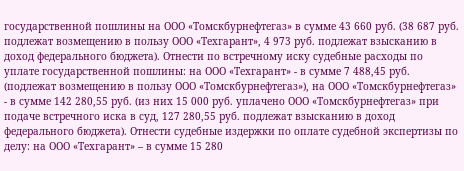государственной пошлины на ООО «Томскбурнефтегаз» в сумме 43 660 руб. (38 687 руб. подлежат возмещению в пользу ООО «Техгарант», 4 973 руб. подлежат взысканию в доход федерального бюджета). Отнести по встречному иску судебные расходы по уплате государственной пошлины: на ООО «Техгарант» - в сумме 7 488,45 руб. (подлежат возмещению в пользу ООО «Томскбурнефтегаз»), на ООО «Томскбурнефтегаз» - в сумме 142 280,55 руб. (из них 15 000 руб. уплачено ООО «Томскбурнефтегаз» при подаче встречного иска в суд, 127 280,55 руб. подлежат взысканию в доход федерального бюджета). Отнести судебные издержки по оплате судебной экспертизы по делу: на ООО «Техгарант» – в сумме 15 280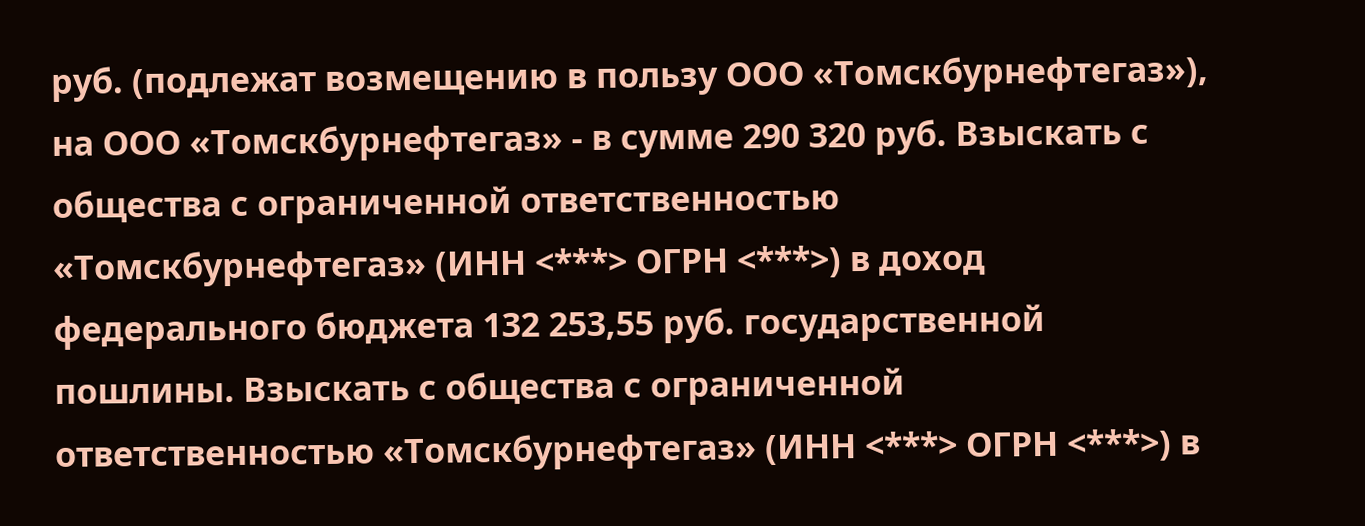руб. (подлежат возмещению в пользу ООО «Томскбурнефтегаз»), на ООО «Томскбурнефтегаз» - в сумме 290 320 руб. Взыскать с общества с ограниченной ответственностью «Томскбурнефтегаз» (ИНН <***> ОГРН <***>) в доход федерального бюджета 132 253,55 руб. государственной пошлины. Взыскать с общества с ограниченной ответственностью «Томскбурнефтегаз» (ИНН <***> ОГРН <***>) в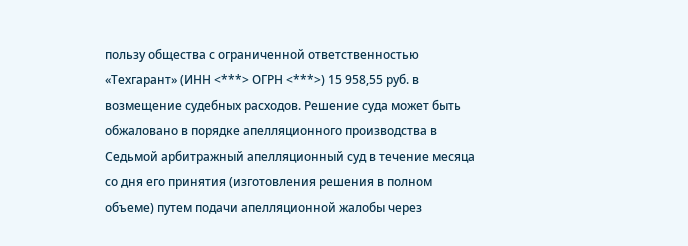пользу общества с ограниченной ответственностью «Техгарант» (ИНН <***> ОГРН <***>) 15 958,55 руб. в возмещение судебных расходов. Решение суда может быть обжаловано в порядке апелляционного производства в Седьмой арбитражный апелляционный суд в течение месяца со дня его принятия (изготовления решения в полном объеме) путем подачи апелляционной жалобы через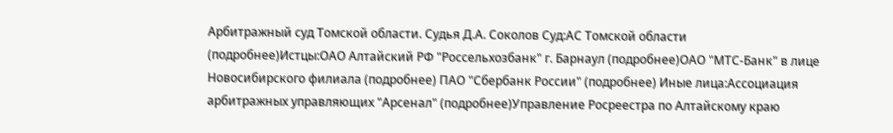Арбитражный суд Томской области. Судья Д.А. Соколов Суд:АС Томской области (подробнее)Истцы:ОАО Алтайский РФ "Россельхозбанк" г. Барнаул (подробнее)ОАО "МТС-Банк" в лице Новосибирского филиала (подробнее) ПАО "Сбербанк России" (подробнее) Иные лица:Ассоциация арбитражных управляющих "Арсенал" (подробнее)Управление Росреестра по Алтайскому краю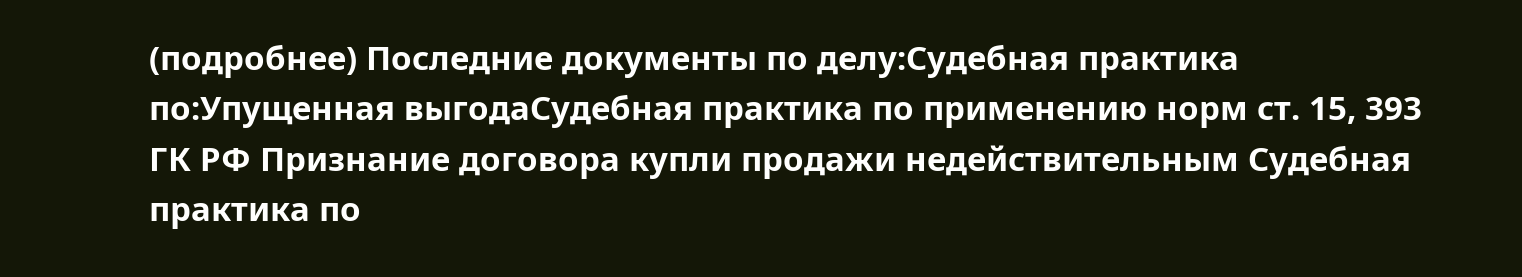(подробнее) Последние документы по делу:Судебная практика по:Упущенная выгодаСудебная практика по применению норм ст. 15, 393 ГК РФ Признание договора купли продажи недействительным Судебная практика по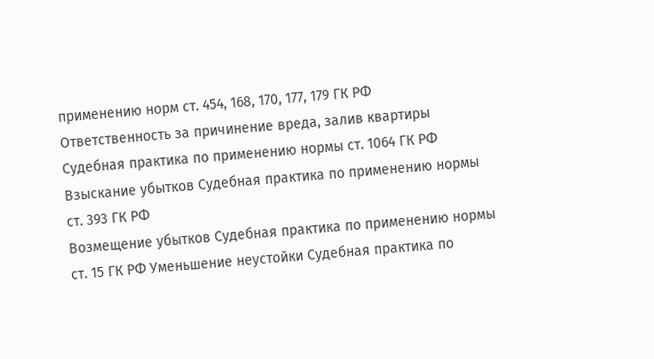применению норм ст. 454, 168, 170, 177, 179 ГК РФ
Ответственность за причинение вреда, залив квартиры Судебная практика по применению нормы ст. 1064 ГК РФ Взыскание убытков Судебная практика по применению нормы ст. 393 ГК РФ
Возмещение убытков Судебная практика по применению нормы ст. 15 ГК РФ Уменьшение неустойки Судебная практика по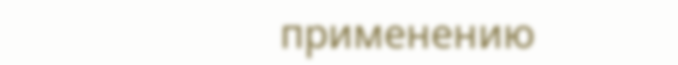применению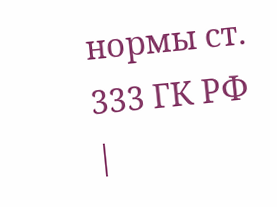нормы ст. 333 ГК РФ |